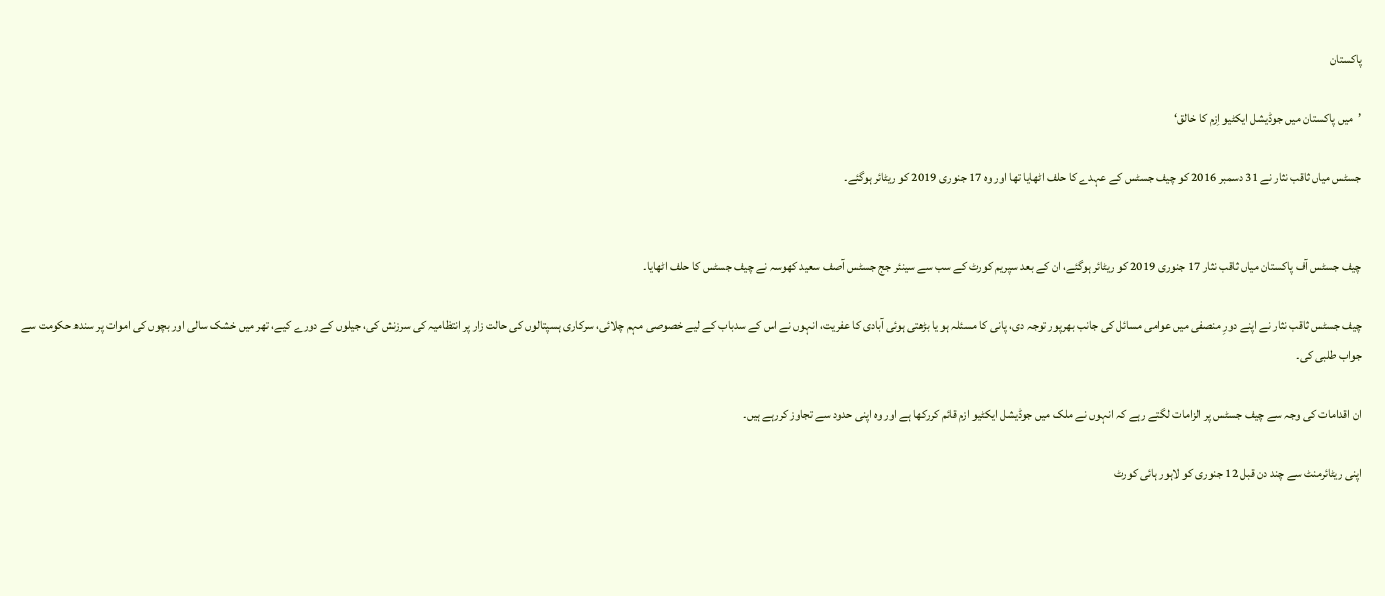پاکستان

’میں پاکستان میں جوڈیشل ایکٹیو اِزم کا خالق‘

جسٹس میاں ثاقب نثار نے 31 دسمبر 2016 کو چیف جسٹس کے عہدے کا حلف اٹھایا تھا اور وہ 17 جنوری 2019 کو ریٹائر ہوگئے۔


چیف جسٹس آف پاکستان میاں ثاقب نثار 17 جنوری 2019 کو ریٹائر ہوگئے، ان کے بعد سپریم کورٹ کے سب سے سینئر جج جسٹس آصف سعید کھوسہ نے چیف جسٹس کا حلف اٹھایا۔

چیف جسٹس ثاقب نثار نے اپنے دورِ منصفی میں عوامی مسائل کی جانب بھرپور توجہ دی، پانی کا مسئلہ ہو یا بڑھتی ہوئی آبادی کا عفریت، انہوں نے اس کے سدباب کے لیے خصوصی مہم چلائی، سرکاری ہسپتالوں کی حالت زار پر انتظامیہ کی سرزنش کی، جیلوں کے دورے کیے، تھر میں خشک سالی اور بچوں کی اموات پر سندھ حکومت سے جواب طلبی کی۔

ان اقدامات کی وجہ سے چیف جسٹس پر الزامات لگتے رہے کہ انہوں نے ملک میں جوڈیشل ایکٹیو ازم قائم کررکھا ہے اور وہ اپنی حدود سے تجاوز کررہے ہیں۔

اپنی ریٹائرمنٹ سے چند دن قبل 12 جنوری کو لاہور ہائی کورٹ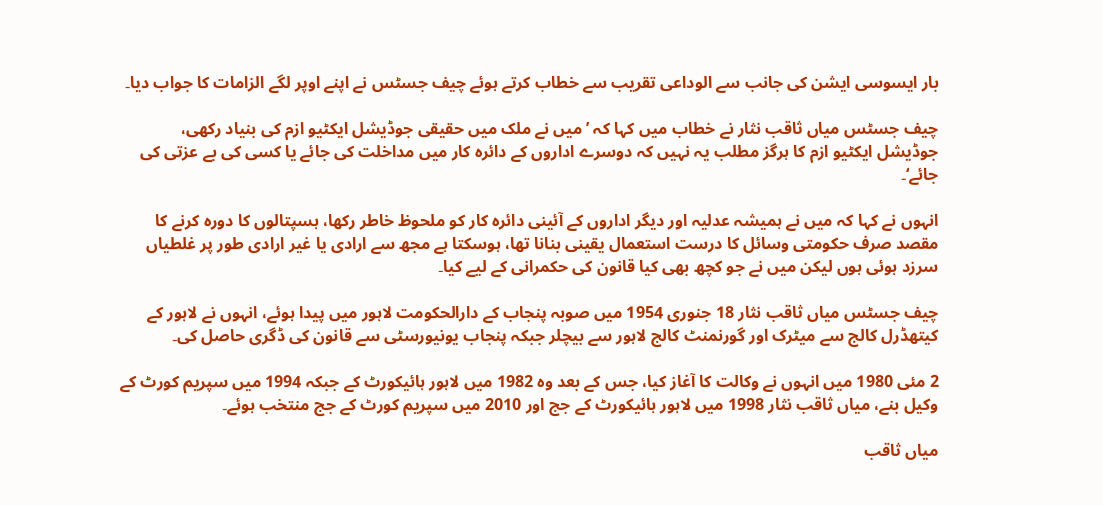بار ایسوسی ایشن کی جانب سے الوداعی تقریب سے خطاب کرتے ہوئے چیف جسٹس نے اپنے اوپر لگے الزامات کا جواب دیا۔

چیف جسٹس میاں ثاقب نثار نے خطاب میں کہا کہ ’میں نے ملک میں حقیقی جوڈیشل ایکٹیو ازم کی بنیاد رکھی، جوڈیشل ایکٹیو ازم کا ہرگز مطلب یہ نہیں کہ دوسرے اداروں کے دائرہ کار میں مداخلت کی جائے یا کسی کی بے عزتی کی جائے‘۔

انہوں نے کہا کہ میں نے ہمیشہ عدلیہ اور دیگر اداروں کے آئینی دائرہ کار کو ملحوظ خاطر رکھا، ہسپتالوں کا دورہ کرنے کا مقصد صرف حکومتی وسائل کا درست استعمال یقینی بنانا تھا، ہوسکتا ہے مجھ سے ارادی یا غیر ارادی طور پر غلطیاں سرزد ہوئی ہوں لیکن میں نے جو کچھ بھی کیا قانون کی حکمرانی کے لیے کیا۔

چیف جسٹس میاں ثاقب نثار 18 جنوری 1954 میں صوبہ پنجاب کے دارالحکومت لاہور میں پیدا ہوئے، انہوں نے لاہور کے کیتھڈرل کالج سے میٹرک اور گورنمنٹ کالج لاہور سے بیچلر جبکہ پنجاب یونیورسٹی سے قانون کی ڈگری حاصل کی۔

2 مئی 1980 میں انہوں نے وکالت کا آغاز کیا، جس کے بعد وہ 1982 میں لاہور ہائیکورٹ کے جبکہ 1994 میں سپریم کورٹ کے وکیل بنے، میاں ثاقب نثار 1998 میں لاہور ہائیکورٹ کے جج اور 2010 میں سپریم کورٹ کے جج منتخب ہوئے۔

میاں ثاقب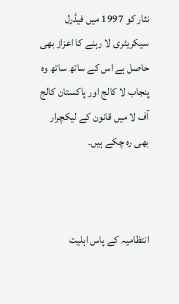نثار کو 1997 میں فیڈرل سیکریٹری لا رہنے کا اعزاز بھی حاصل ہے اس کے ساتھ ساتھ وہ پنجاب لا کالج اور پاکستان کالج آف لا میں قانون کے لیکچرار بھی رہ چکے ہیں۔



انتظامیہ کے پاس اہلیت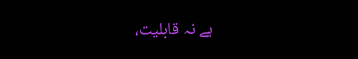ہے نہ قابلیت،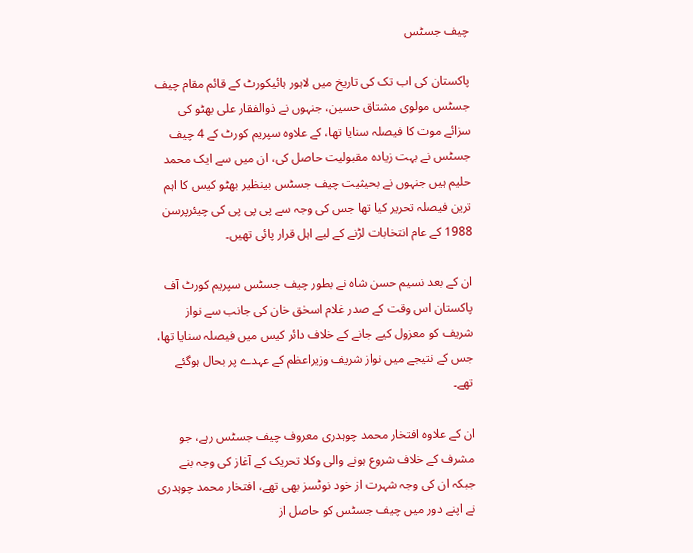چیف جسٹس

پاکستان کی اب تک کی تاریخ میں لاہور ہائیکورٹ کے قائم مقام چیف جسٹس مولوی مشتاق حسین، جنہوں نے ذوالفقار علی بھٹو کی سزائے موت کا فیصلہ سنایا تھا، کے علاوہ سپریم کورٹ کے 4 چیف جسٹس نے بہت زیادہ مقبولیت حاصل کی، ان میں سے ایک محمد حلیم ہیں جنہوں نے بحیثیت چیف جسٹس بینظیر بھٹو کیس کا اہم ترین فیصلہ تحریر کیا تھا جس کی وجہ سے پی پی پی کی چیئرپرسن 1988 کے عام انتخابات لڑنے کے لیے اہل قرار پائی تھیں۔

ان کے بعد نسیم حسن شاہ نے بطور چیف جسٹس سپریم کورٹ آف پاکستان اس وقت کے صدر غلام اسحٰق خان کی جانب سے نواز شریف کو معزول کیے جانے کے خلاف دائر کیس میں فیصلہ سنایا تھا، جس کے نتیجے میں نواز شریف وزیراعظم کے عہدے پر بحال ہوگئے تھے۔

ان کے علاوہ افتخار محمد چوہدری معروف چیف جسٹس رہے، جو مشرف کے خلاف شروع ہونے والی وکلا تحریک کے آغاز کی وجہ بنے جبکہ ان کی وجہ شہرت از خود نوٹسز بھی تھے، افتخار محمد چوہدری نے اپنے دور میں چیف جسٹس کو حاصل از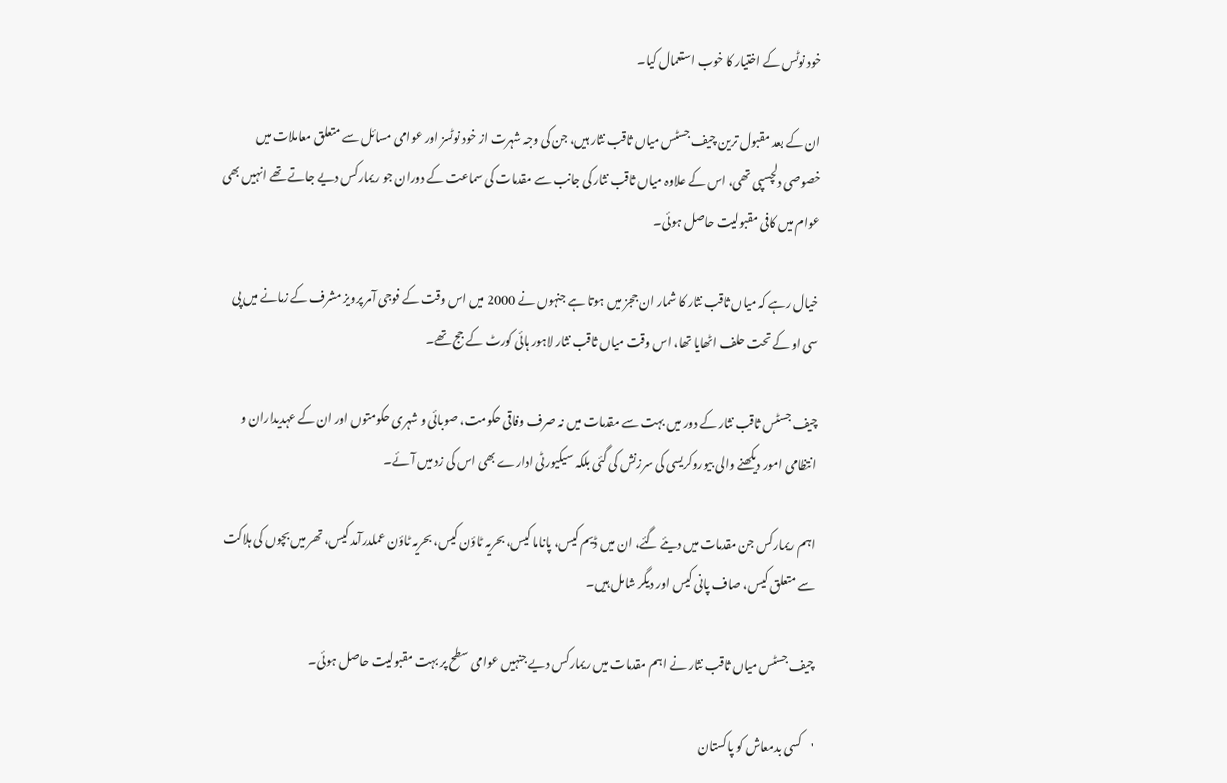خود نوٹس کے اختیار کا خوب استعمال کیا۔

ان کے بعد مقبول ترین چیف جسٹس میاں ثاقب نثار ہیں، جن کی وجہ شہرت از خود نوٹسز اور عوامی مسائل سے متعلق معاملات میں خصوصی دلچسپی تھی، اس کے علاوہ میاں ثاقب نثار کی جانب سے مقدمات کی سماعت کے دوران جو ریمارکس دیے جاتے تھے انہیں بھی عوام میں کافی مقبولیت حاصل ہوئی۔

خیال رہے کہ میاں ثاقب نثار کا شمار ان ججز میں ہوتا ہے جنہوں نے 2000 میں اس وقت کے فوجی آمر پرویز مشرف کے زمانے میں پی سی او کے تحت حلف اٹھایا تھا، اس وقت میاں ثاقب نثار لاہور ہائی کورٹ کے جج تھے۔

چیف جسٹس ثاقب نثار کے دور میں بہت سے مقدمات میں نہ صرف وفاقی حکومت، صوبائی و شہری حکومتوں اور ان کے عہدیداران و انتظامی امور دیکھنے والی بیوروکریسی کی سرزنش کی گئی بلکہ سیکیورٹی ادارے بھی اس کی زد میں آئے۔

اہم ریمارکس جن مقدمات میں دیئے گئے، ان میں ڈیم کیس، پاناما کیس، بحریہ ٹاؤن کیس، بحریہ ٹاؤن عملدرآمد کیس، تھر میں بچوں کی ہلاکت سے متعلق کیس، صاف پانی کیس اور دیگر شامل ہیں۔

چیف جسٹس میاں ثاقب نثار نے اہم مقدمات میں ریمارکس دیے جنہیں عوامی سطح پر بہت مقبولیت حاصل ہوئی۔

'کسی بدمعاش کو پاکستان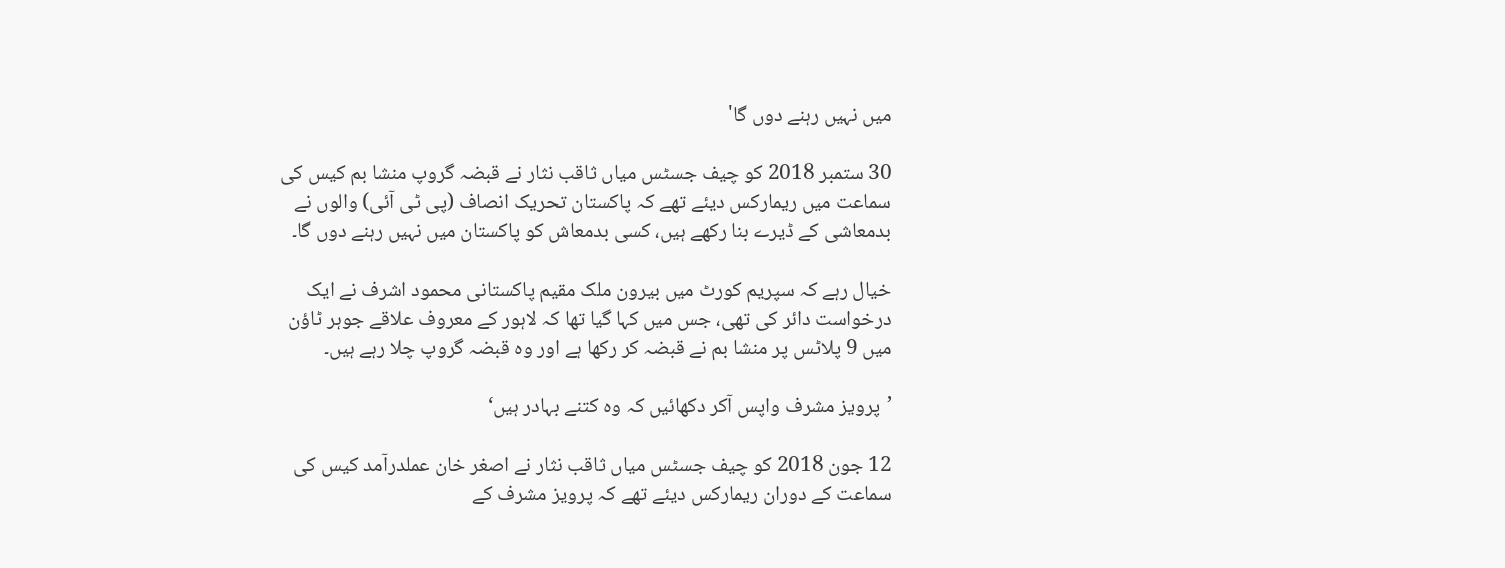میں نہیں رہنے دوں گا'

30 ستمبر 2018 کو چیف جسٹس میاں ثاقب نثار نے قبضہ گروپ منشا بم کیس کی سماعت میں ریمارکس دیئے تھے کہ پاکستان تحریک انصاف (پی ٹی آئی) والوں نے بدمعاشی کے ڈیرے بنا رکھے ہیں، کسی بدمعاش کو پاکستان میں نہیں رہنے دوں گا۔

خیال رہے کہ سپریم کورٹ میں بیرون ملک مقیم پاکستانی محمود اشرف نے ایک درخواست دائر کی تھی، جس میں کہا گیا تھا کہ لاہور کے معروف علاقے جوہر ٹاؤن میں 9 پلاٹس پر منشا بم نے قبضہ کر رکھا ہے اور وہ قبضہ گروپ چلا رہے ہیں۔

’پرویز مشرف واپس آکر دکھائیں کہ وہ کتنے بہادر ہیں‘

12 جون 2018 کو چیف جسٹس میاں ثاقب نثار نے اصغر خان عملدرآمد کیس کی سماعت کے دوران ریمارکس دیئے تھے کہ پرویز مشرف کے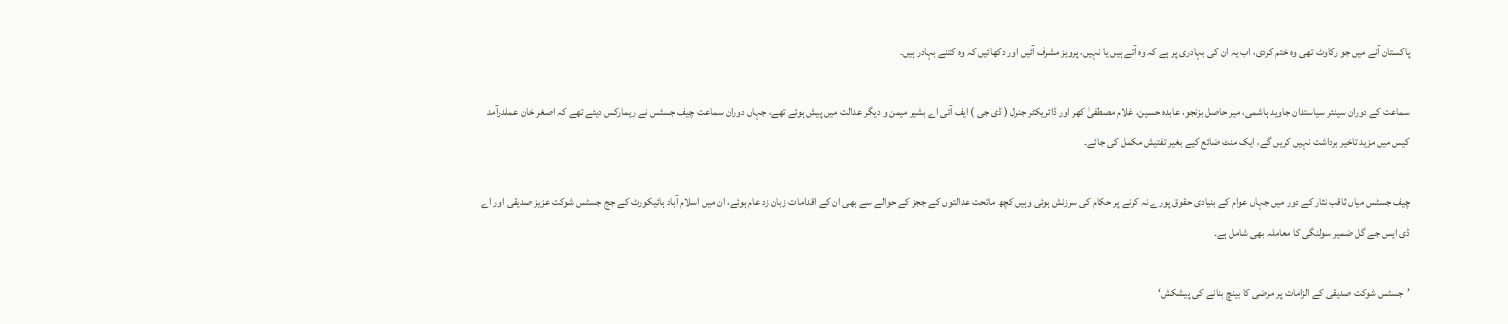پاکستان آنے میں جو رکاوٹ تھی وہ ختم کردی، اب یہ ان کی بہادری پر ہے کہ وہ آتے ہیں یا نہیں، پرویز مشرف آئیں اور دکھائیں کہ وہ کتنے بہادر ہیں۔

سماعت کے دوران سینئر سیاستدان جاوید ہاشمی، میر حاصل بزنجو، عابدہ حسین، غلام مصطفیٰ کھر اور ڈائریکٹر جنرل ( ڈی جی ) ایف آئی اے بشیر میمن و دیگر عدالت میں پیش ہوئے تھے، جہاں دوران سماعت چیف جسٹس نے ریمارکس دیئے تھے کہ اصغر خان عملدرآمد کیس میں مزید تاخیر برداشت نہیں کریں گے، ایک منٹ ضائع کیے بغیر تفتیش مکمل کی جائے۔

چیف جسٹس میاں ثاقب نثار کے دور میں جہاں عوام کے بنیادی حقوق پورے نہ کرنے پر حکام کی سرزنش ہوئی وہیں کچھ ماتحت عدالتوں کے ججز کے حوالے سے بھی ان کے اقدامات زبان زد عام ہوئے، ان میں اسلام آباد ہائیکورٹ کے جج جسٹس شوکت عزیز صدیقی اور اے ڈی ایس جے گل ضمیر سولنگی کا معاملہ بھی شامل ہے۔

’جسٹس شوکت صدیقی کے الزامات پر مرضی کا بینچ بنانے کی پیشکش‘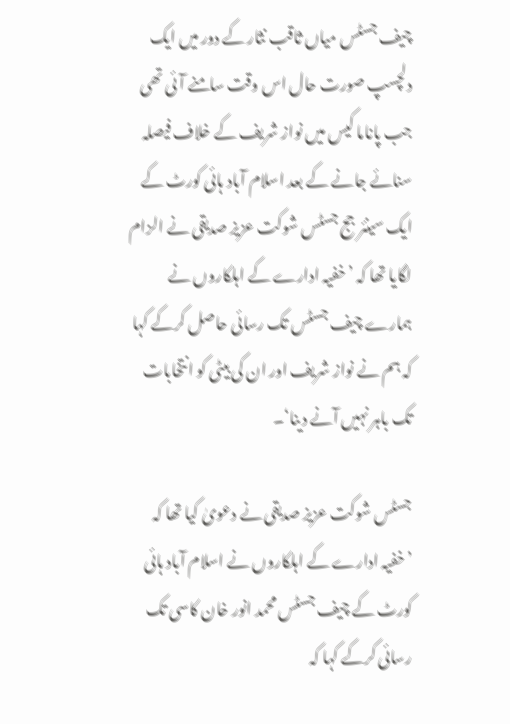چیف جسٹس میاں ثاقب نثار کے دور میں ایک دلچسپ صورت حال اس وقت سامنے آئی تھی جب پاناما کیس میں نواز شریف کے خلاف فیصلہ سنائے جانے کے بعد اسلام آباد ہائی کورٹ کے ایک سینئر جج جسٹس شوکت عزیز صدیقی نے الزام لگایا تھا کہ ’خفیہ ادارے کے اہلکاروں نے ہمارے چیف جسٹس تک رسائی حاصل کرکے کہا کہ ہم نے نواز شریف اور ان کی بیٹی کو انتخابات تک باہر نہیں آنے دینا‘۔

جسٹس شوکت عزیز صدیقی نے دعویٰ کیا تھا کہ ’خفیہ ادارے کے اہلکاروں نے اسلام آباد ہائی کورٹ کے چیف جسٹس محمد انور خان کاسی تک رسائی کرکے کہا کہ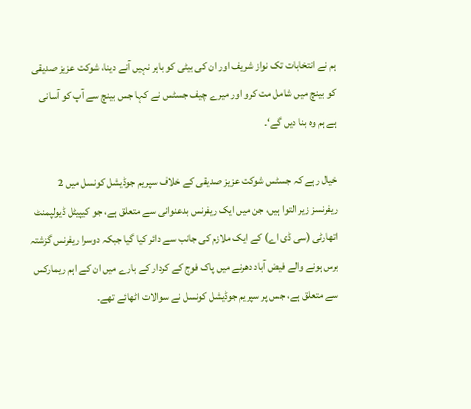ہم نے انتخابات تک نواز شریف اور ان کی بیٹی کو باہر نہیں آنے دینا، شوکت عزیز صدیقی کو بینچ میں شامل مت کرو اور میرے چیف جسٹس نے کہا جس بینچ سے آپ کو آسانی ہے ہم وہ بنا دیں گے‘۔

خیال رہے کہ جسٹس شوکت عزیز صدیقی کے خلاف سپریم جوڈیشل کونسل میں 2 ریفرنسز زیر التوا ہیں، جن میں ایک ریفرنس بدعنوانی سے متعلق ہے، جو کیپیٹل ڈیولپمنٹ اتھارٹی (سی ڈی اے) کے ایک ملازم کی جانب سے دائر کیا گیا جبکہ دوسرا ریفرنس گزشتہ برس ہونے والے فیض آباد دھرنے میں پاک فوج کے کردار کے بارے میں ان کے اہم ریمارکس سے متعلق ہے، جس پر سپریم جوڈیشل کونسل نے سوالات اٹھائے تھے۔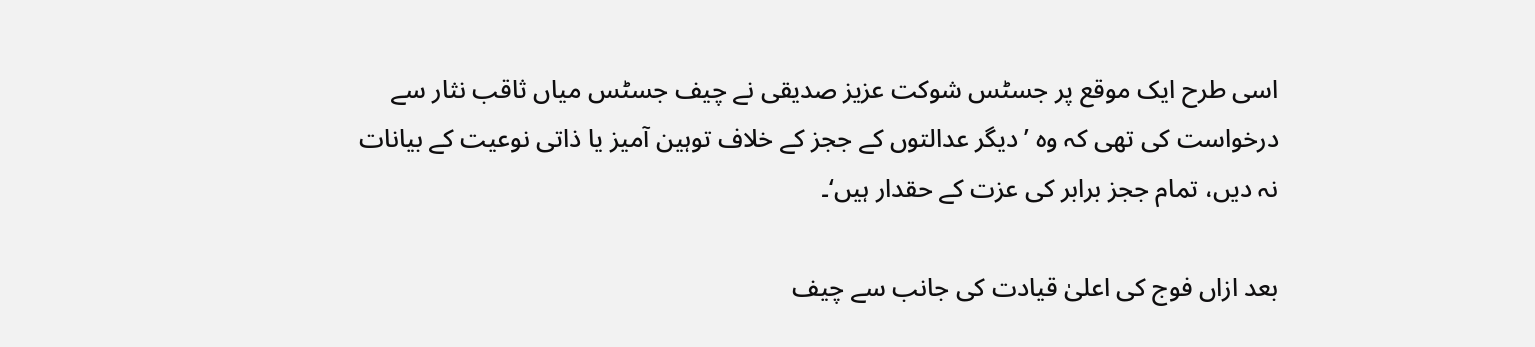اسی طرح ایک موقع پر جسٹس شوکت عزیز صدیقی نے چیف جسٹس میاں ثاقب نثار سے درخواست کی تھی کہ وہ ’دیگر عدالتوں کے ججز کے خلاف توہین آمیز یا ذاتی نوعیت کے بیانات نہ دیں، تمام ججز برابر کی عزت کے حقدار ہیں‘۔

بعد ازاں فوج کی اعلیٰ قیادت کی جانب سے چیف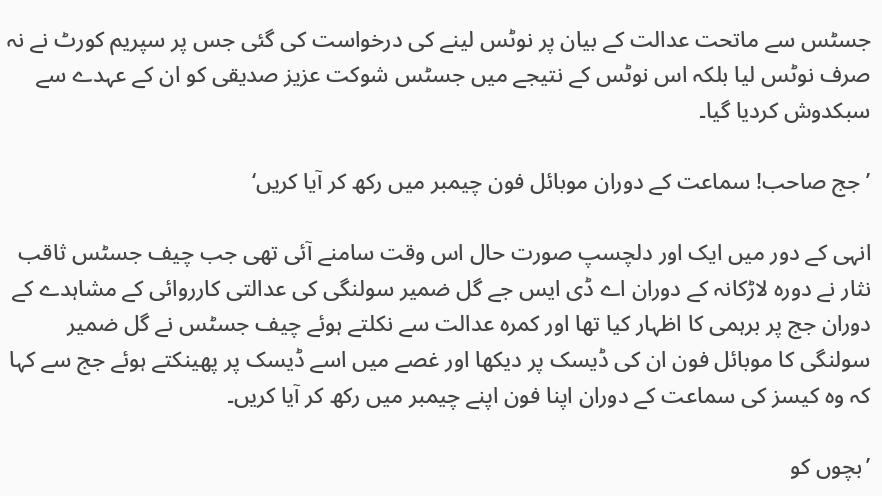جسٹس سے ماتحت عدالت کے بیان پر نوٹس لینے کی درخواست کی گئی جس پر سپریم کورٹ نے نہ صرف نوٹس لیا بلکہ اس نوٹس کے نتیجے میں جسٹس شوکت عزیز صدیقی کو ان کے عہدے سے سبکدوش کردیا گیا۔

’جج صاحب! سماعت کے دوران موبائل فون چیمبر میں رکھ کر آیا کریں‘

انہی کے دور میں ایک اور دلچسپ صورت حال اس وقت سامنے آئی تھی جب چیف جسٹس ثاقب نثار نے دورہ لاڑکانہ کے دوران اے ڈی ایس جے گل ضمیر سولنگی کی عدالتی کارروائی کے مشاہدے کے دوران جج پر برہمی کا اظہار کیا تھا اور کمرہ عدالت سے نکلتے ہوئے چیف جسٹس نے گل ضمیر سولنگی کا موبائل فون ان کی ڈیسک پر دیکھا اور غصے میں اسے ڈیسک پر پھینکتے ہوئے جج سے کہا کہ وہ کیسز کی سماعت کے دوران اپنا فون اپنے چیمبر میں رکھ کر آیا کریں۔

’بچوں کو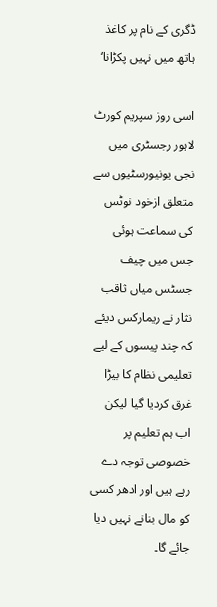ڈگری کے نام پر کاغذ ہاتھ میں نہیں پکڑانا‘

اسی روز سپریم کورٹ لاہور رجسٹری میں نجی یونیورسٹیوں سے متعلق ازخود نوٹس کی سماعت ہوئی جس میں چیف جسٹس میاں ثاقب نثار نے ریمارکس دیئے کہ چند پیسوں کے لیے تعلیمی نظام کا بیڑا غرق کردیا گیا لیکن اب ہم تعلیم پر خصوصی توجہ دے رہے ہیں اور ادھر کسی کو مال بنانے نہیں دیا جائے گا۔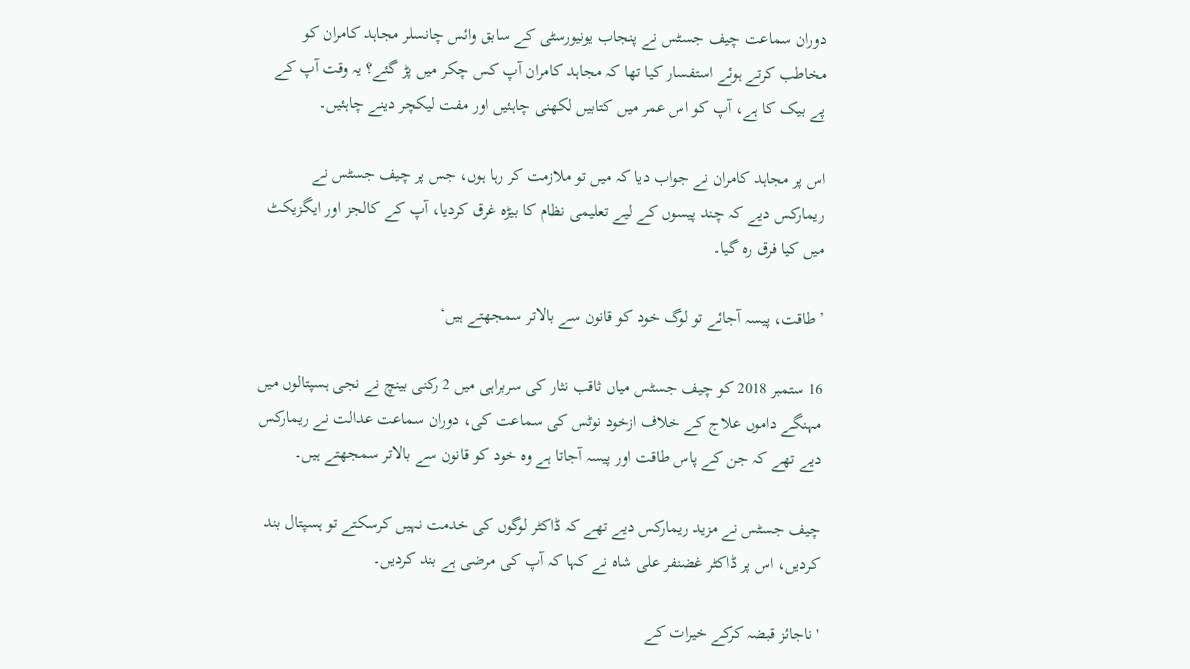دوران سماعت چیف جسٹس نے پنجاب یونیورسٹی کے سابق وائس چانسلر مجاہد کامران کو مخاطب کرتے ہوئے استفسار کیا تھا کہ مجاہد کامران آپ کس چکر میں پڑ گئے؟ یہ وقت آپ کے پے بیک کا ہے، آپ کو اس عمر میں کتابیں لکھنی چاہئیں اور مفت لیکچر دینے چاہئیں۔

اس پر مجاہد کامران نے جواب دیا کہ میں تو ملازمت کر رہا ہوں، جس پر چیف جسٹس نے ریمارکس دیے کہ چند پیسوں کے لیے تعلیمی نظام کا بیڑہ غرق کردیا، آپ کے کالجز اور ایگزیکٹ میں کیا فرق رہ گیا۔

’طاقت، پیسہ آجائے تو لوگ خود کو قانون سے بالاتر سمجھتے ہیں‘

16 ستمبر 2018 کو چیف جسٹس میاں ثاقب نثار کی سربراہی میں 2 رکنی بینچ نے نجی ہسپتالوں میں مہنگے داموں علاج کے خلاف ازخود نوٹس کی سماعت کی، دوران سماعت عدالت نے ریمارکس دیے تھے کہ جن کے پاس طاقت اور پیسہ آجاتا ہے وہ خود کو قانون سے بالاتر سمجھتے ہیں۔

چیف جسٹس نے مزید ریمارکس دیے تھے کہ ڈاکٹر لوگوں کی خدمت نہیں کرسکتے تو ہسپتال بند کردیں، اس پر ڈاکٹر غضنفر علی شاہ نے کہا کہ آپ کی مرضی ہے بند کردیں۔

'ناجائز قبضہ کرکے خیرات کے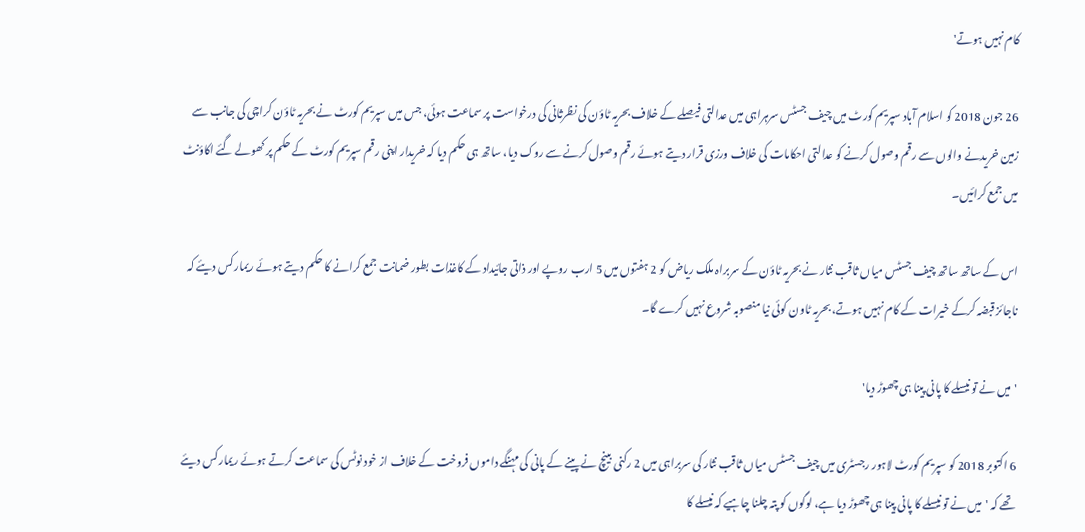کام نہیں ہوتے'

26 جون 2018 کو اسلام آباد سپریم کورٹ میں چیف جسٹس سرہراہی میں عدالتی فیصلے کے خلاف بحریہ ٹاؤن کی نظرثانی کی درخواست پر سماعت ہوئی، جس میں سپریم کورٹ نے بحریہ ٹاؤن کراچی کی جانب سے زمین خریدنے والوں سے رقم وصول کرنے کو عدالتی احکامات کی خلاف ورزی قرار دیتے ہوئے رقم وصول کرنے سے روک دیا، ساتھ ہی حکم دیا کہ خریدار اپنی رقم سپریم کورٹ کے حکم پر کھولے گئے اکاؤنٹ میں جمع کرائیں۔

اس کے ساتھ ساتھ چیف جسٹس میاں ثاقب نثار نے بحریہ ٹاؤن کے سربراہ ملک ریاض کو 2 ہفتوں میں 5 ارب روپے اور ذاتی جائیداد کے کاغذات بطور ضمانت جمع کرانے کا حکم دیتے ہوئے ریمارکس دیئے کہ ناجائز قبضہ کرکے خیرات کے کام نہیں ہوتے، بحریہ ٹاون کوئی نیا منصوبہ شروع نہیں کرے گا۔

'میں نے تو نیسلے کا پانی پینا ہی چھوڑ دیا'

6 اکتوبر 2018 کو سپریم کورٹ لاہور رجسٹری میں چیف جسٹس میاں ثاقب نثار کی سربراہی میں 2 رکنی بینچ نے پینے کے پانی کی مہنگے داموں فروخت کے خلاف از خود نوٹس کی سماعت کرتے ہوئے ریمارکس دیئے تھے کہ 'میں نے تو نیسلے کا پانی پینا ہی چھوڑ دیا ہے، لوگوں کو پتہ چلنا چاہیے کہ نیسلے کا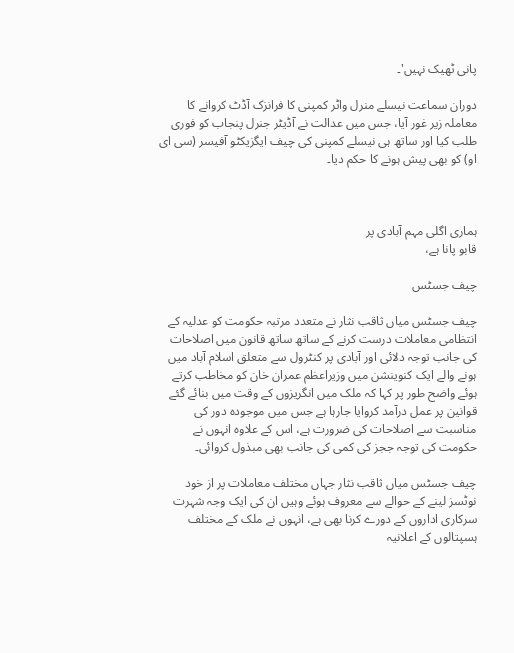پانی ٹھیک نہیں'۔

دوران سماعت نیسلے منرل واٹر کمپنی کا فرانزک آڈٹ کروانے کا معاملہ زیر غور آیا، جس میں عدالت نے آڈیٹر جنرل پنجاب کو فوری طلب کیا اور ساتھ ہی نیسلے کمپنی کی چیف ایگزیکٹو آفیسر (سی ای او) کو بھی پیش ہونے کا حکم دیا۔



ہماری اگلی مہم آبادی پر
قابو پانا ہے،

چیف جسٹس

چیف جسٹس میاں ثاقب نثار نے متعدد مرتبہ حکومت کو عدلیہ کے انتظامی معاملات درست کرنے کے ساتھ ساتھ قانون میں اصلاحات کی جانب توجہ دلائی اور آبادی پر کنٹرول سے متعلق اسلام آباد میں ہونے والے ایک کنوینشن میں وزیراعظم عمران خان کو مخاطب کرتے ہوئے واضح طور پر کہا کہ ملک میں انگریزوں کے وقت میں بنائے گئے قوانین پر عمل درآمد کروایا جارہا ہے جس میں موجودہ دور کی مناسبت سے اصلاحات کی ضرورت ہے، اس کے علاوہ انہوں نے حکومت کی توجہ ججز کی کمی کی جانب بھی مبذول کروائی۔

چیف جسٹس میاں ثاقب نثار جہاں مختلف معاملات پر از خود نوٹسز لینے کے حوالے سے معروف ہوئے وہیں ان کی ایک وجہ شہرت سرکاری اداروں کے دورے کرنا بھی ہے، انہوں نے ملک کے مختلف ہسپتالوں کے اعلانیہ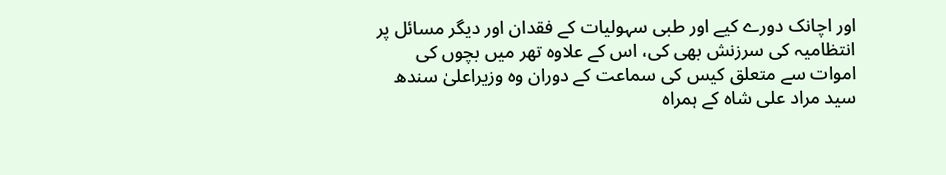اور اچانک دورے کیے اور طبی سہولیات کے فقدان اور دیگر مسائل پر انتظامیہ کی سرزنش بھی کی، اس کے علاوہ تھر میں بچوں کی اموات سے متعلق کیس کی سماعت کے دوران وہ وزیراعلیٰ سندھ سید مراد علی شاہ کے ہمراہ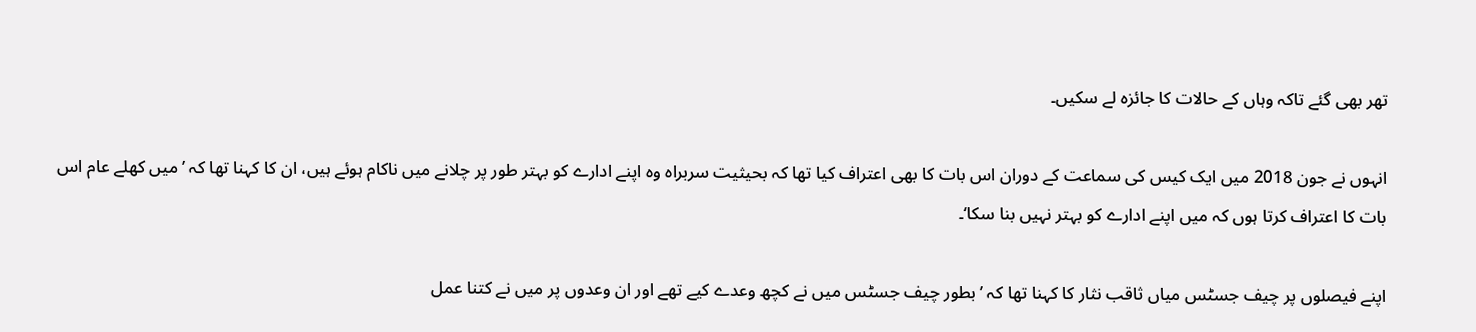تھر بھی گئے تاکہ وہاں کے حالات کا جائزہ لے سکیں۔

انہوں نے جون 2018 میں ایک کیس کی سماعت کے دوران اس بات کا بھی اعتراف کیا تھا کہ بحیثیت سربراہ وہ اپنے ادارے کو بہتر طور پر چلانے میں ناکام ہوئے ہیں، ان کا کہنا تھا کہ ’میں کھلے عام اس بات کا اعتراف کرتا ہوں کہ میں اپنے ادارے کو بہتر نہیں بنا سکا‘۔

اپنے فیصلوں پر چیف جسٹس میاں ثاقب نثار کا کہنا تھا کہ ’بطور چیف جسٹس میں نے کچھ وعدے کیے تھے اور ان وعدوں پر میں نے کتنا عمل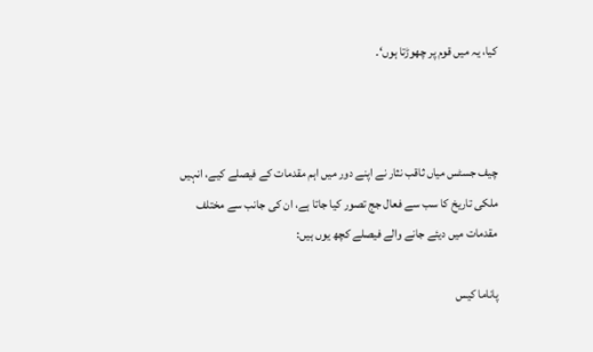کیا، یہ میں قوم پر چھوڑتا ہوں‘۔



چیف جسٹس میاں ثاقب نثار نے اپنے دور میں اہم مقدمات کے فیصلے کیے، انہیں ملکی تاریخ کا سب سے فعال جج تصور کیا جاتا ہے، ان کی جانب سے مختلف مقدمات میں دیئے جانے والے فیصلے کچھ یوں ہیں:

پاناما کیس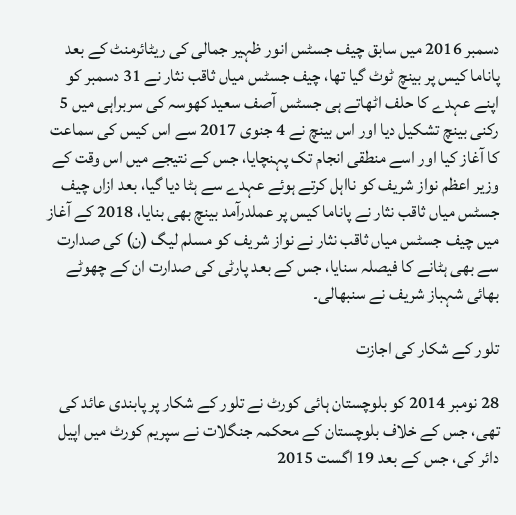دسمبر 2016 میں سابق چیف جسٹس انور ظہیر جمالی کی ریٹائرمنٹ کے بعد پاناما کیس پر بینچ ٹوٹ گیا تھا، چیف جسٹس میاں ثاقب نثار نے 31 دسمبر کو اپنے عہدے کا حلف اٹھاتے ہی جسٹس آصف سعید کھوسہ کی سربراہی میں 5 رکنی بینچ تشکیل دیا اور اس بینچ نے 4 جنوی 2017 سے اس کیس کی سماعت کا آغاز کیا اور اسے منطقی انجام تک پہنچایا، جس کے نتیجے میں اس وقت کے وزیر اعظم نواز شریف کو نااہل کرتے ہوئے عہدے سے ہٹا دیا گیا، بعد ازاں چیف جسٹس میاں ثاقب نثار نے پاناما کیس پر عملدرآمد بینچ بھی بنایا، 2018 کے آغاز میں چیف جسٹس میاں ثاقب نثار نے نواز شریف کو مسلم لیگ (ن) کی صدارت سے بھی ہٹانے کا فیصلہ سنایا، جس کے بعد پارٹی کی صدارت ان کے چھوٹے بھائی شہباز شریف نے سنبھالی۔

تلور کے شکار کی اجازت

28 نومبر 2014 کو بلوچستان ہائی کورٹ نے تلور کے شکار پر پابندی عائد کی تھی، جس کے خلاف بلوچستان کے محکمہ جنگلات نے سپریم کورٹ میں اپیل دائر کی، جس کے بعد 19 اگست 2015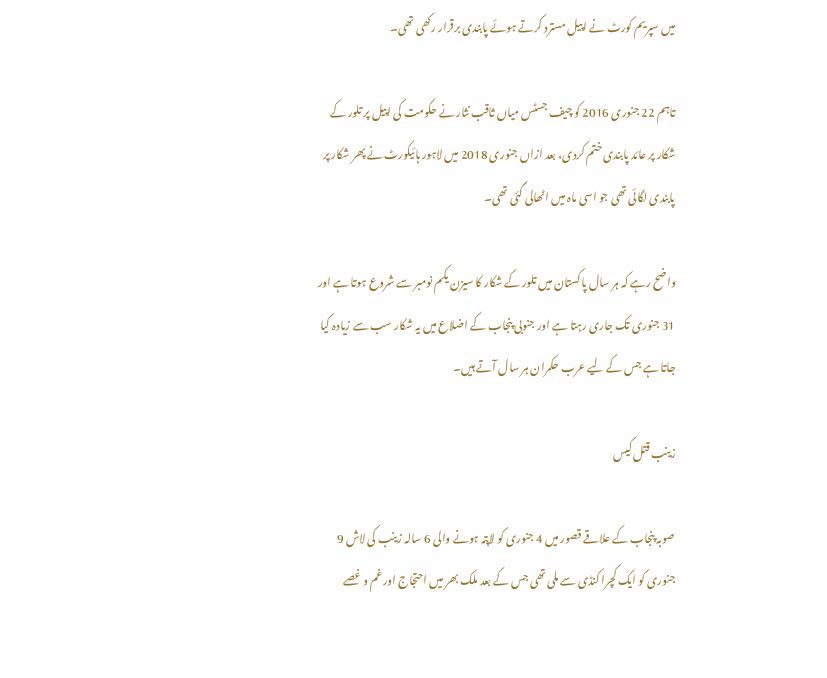میں سپریم کورٹ نے اپیل مسترد کرتے ہوئے پابندی برقرار رکھی تھی۔

تاہم 22 جنوری 2016 کو چیف جسٹس میاں ثاقب نثار نے حکومت کی اپیل پر تلور کے شکار پر عائد پابندی ختم کردی، بعد ازاں جنوری 2018 میں لاہور ہائیکورٹ نے پھر شکار پر پابندی لگائی تھی جو اسی ماہ میں اٹھالی گئی تھی۔

واضح رہے کہ ہر سال پاکستان میں تلور کے شکار کا سیزن یکم نومبر سے شروع ہوتا ہے اور 31 جنوری تک جاری رہتا ہے اور جنوبی پنجاب کے اضلاع میں یہ شکار سب سے زیادہ کیا جاتا ہے جس کے لیے عرب حکمران ہر سال آتے ہیں۔

زینب قتل کیس

صوبہ پنجاب کے علاقے قصور میں 4 جنوری کو لاپتہ ہونے والی 6 سالہ زینب کی لاش 9 جنوری کو ایک کچرا کنڈی سے ملی تھی جس کے بعد ملک بھر میں احتجاج اور غم و غصے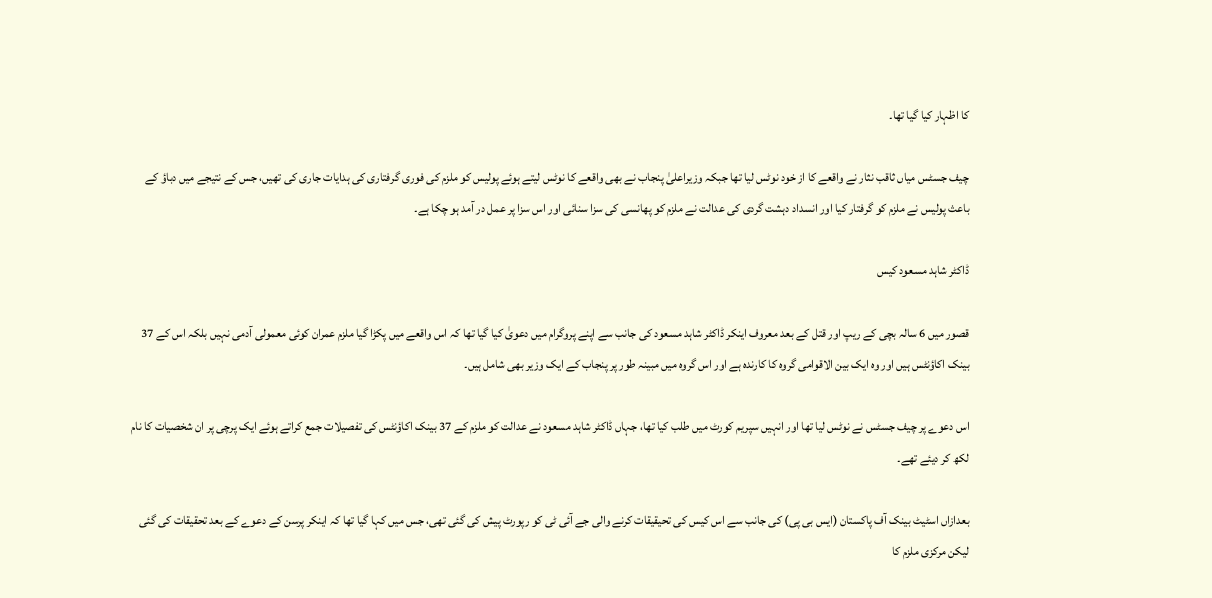کا اظہار کیا گیا تھا۔

چیف جسٹس میاں ثاقب نثار نے واقعے کا از خود نوٹس لیا تھا جبکہ وزیراعلیٰ پنجاب نے بھی واقعے کا نوٹس لیتے ہوئے پولیس کو ملزم کی فوری گرفتاری کی ہدایات جاری کی تھیں، جس کے نتیجے میں دباؤ کے باعث پولیس نے ملزم کو گرفتار کیا اور انسداد دہشت گردی کی عدالت نے ملزم کو پھانسی کی سزا سنائی اور اس سزا پر عمل در آمد ہو چکا ہے۔

ڈاکٹر شاہد مسعود کیس

قصور میں 6 سالہ بچی کے ریپ اور قتل کے بعد معروف اینکر ڈاکٹر شاہد مسعود کی جانب سے اپنے پروگرام میں دعویٰ کیا گیا تھا کہ اس واقعے میں پکڑا گیا ملزم عمران کوئی معمولی آدمی نہیں بلکہ اس کے 37 بینک اکاؤنٹس ہیں اور وہ ایک بین الاقوامی گروہ کا کارندہ ہے اور اس گروہ میں مبینہ طور پر پنجاب کے ایک وزیر بھی شامل ہیں۔

اس دعوے پر چیف جسٹس نے نوٹس لیا تھا اور انہیں سپریم کورٹ میں طلب کیا تھا، جہاں ڈاکٹر شاہد مسعود نے عدالت کو ملزم کے 37 بینک اکاؤنٹس کی تفصیلات جمع کراتے ہوئے ایک پرچی پر ان شخصیات کا نام لکھ کر دیئے تھے۔

بعدازاں اسٹیٹ بینک آف پاکستان (ایس بی پی) کی جانب سے اس کیس کی تحیقیقات کرنے والی جے آئی ٹی کو رپورٹ پیش کی گئی تھی، جس میں کہا گیا تھا کہ اینکر پرسن کے دعوے کے بعد تحقیقات کی گئی لیکن مرکزی ملزم کا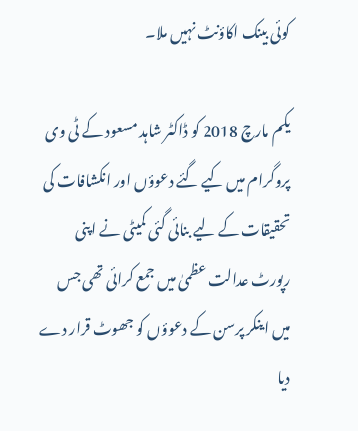کوئی بینک اکاؤنٹ نہیں ملا۔

یکم مارچ 2018 کو ڈاکٹر شاہد مسعود کے ٹی وی پروگرام میں کیے گئے دعوؤں اور انکشافات کی تحقیقات کے لیے بنائی گئی کمیٹی نے اپنی رپورٹ عدالت عظمیٰ میں جمع کرائی تھی جس میں اینکر پرسن کے دعوؤں کو جھوٹ قرار دے دیا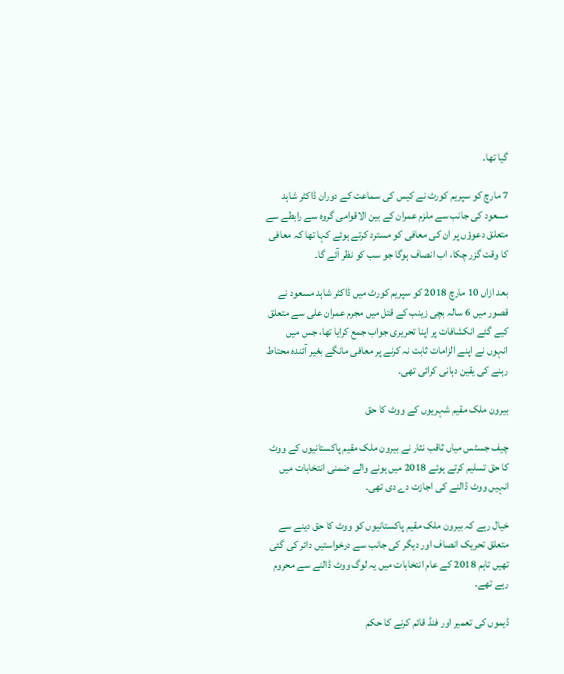گیا تھا۔

7 مارچ کو سپریم کورٹ نے کیس کی سماعت کے دوران ڈاکٹر شاہد مسعود کی جانب سے ملزم عمران کے بین الاقوامی گروہ سے رابطے سے متعلق دعوؤں پر ان کی معافی کو مسترد کرتے ہوئے کہا تھا کہ معافی کا وقت گزر چکا، اب انصاف ہوگا جو سب کو نظر آئے گا۔

بعد ازاں 10 مارچ 2018 کو سپریم کورٹ میں ڈاکٹر شاہد مسعود نے قصور میں 6 سالہ بچی زینب کے قتل میں مجرم عمران علی سے متعلق کیے گئے انکشافات پر اپنا تحریری جواب جمع کرایا تھا، جس میں انہوں نے اپنے الزامات ثابت نہ کرنے پر معافی مانگے بغیر آئندہ محتاط رہنے کی یقین دہانی کرائی تھی۔

بیرون ملک مقیم شہریوں کے ووٹ کا حق

چیف جسٹس میاں ثاقب نثار نے بیرون ملک مقیم پاکستانیوں کے ووٹ کا حق تسلیم کرتے ہوئے 2018 میں ہونے والے ضمنی انتخابات میں انہیں ووٹ ڈالنے کی اجازت دے دی تھی۔

خیال رہے کہ بیرون ملک مقیم پاکستانیوں کو ووٹ کا حق دینے سے متعلق تحریک انصاف اور دیگر کی جانب سے درخواستیں دائر کی گئی تھیں تاہم 2018 کے عام انتخابات میں یہ لوگ ووٹ ڈالنے سے محروم رہے تھے۔

ڈیموں کی تعمیر اور فنڈ قائم کرنے کا حکم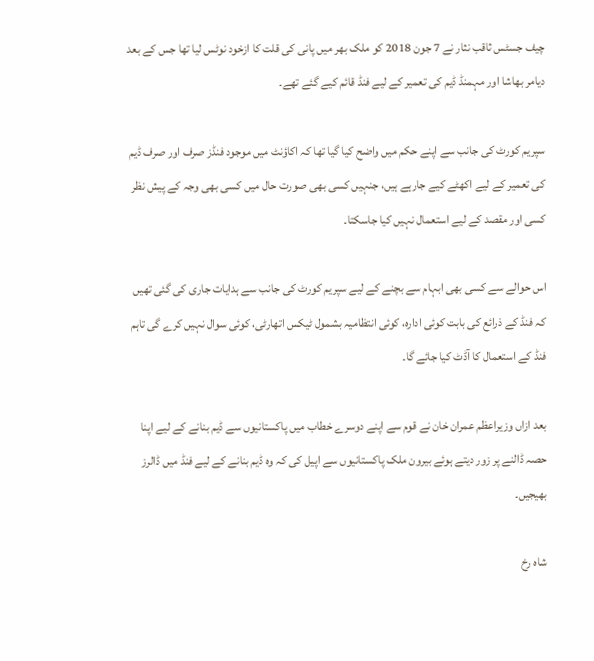چیف جسٹس ثاقب نثار نے 7 جون 2018 کو ملک بھر میں پانی کی قلت کا ازخود نوٹس لیا تھا جس کے بعد دیامر بھاشا اور مہمنڈ ڈیم کی تعمیر کے لیے فنڈ قائم کیے گئے تھے۔

سپریم کورٹ کی جانب سے اپنے حکم میں واضح کیا گیا تھا کہ اکاؤنٹ میں موجود فنڈز صرف اور صرف ڈیم کی تعمیر کے لیے اکھٹے کیے جارہے ہیں، جنہیں کسی بھی صورت حال میں کسی بھی وجہ کے پیش نظر کسی اور مقصد کے لیے استعمال نہیں کیا جاسکتا۔

اس حوالے سے کسی بھی ابہام سے بچنے کے لیے سپریم کورٹ کی جانب سے ہدایات جاری کی گئی تھیں کہ فنڈ کے ذرائع کی بابت کوئی ادارہ، کوئی انتظامیہ بشمول ٹیکس اتھارٹی، کوئی سوال نہیں کرے گی تاہم فنڈ کے استعمال کا آڈٹ کیا جائے گا۔

بعد ازاں وزیراعظم عمران خان نے قوم سے اپنے دوسرے خطاب میں پاکستانیوں سے ڈیم بنانے کے لیے اپنا حصہ ڈالنے پر زور دیتے ہوئے بیرون ملک پاکستانیوں سے اپیل کی کہ وہ ڈیم بنانے کے لیے فنڈ میں ڈالرز بھیجیں۔

شاہ رخ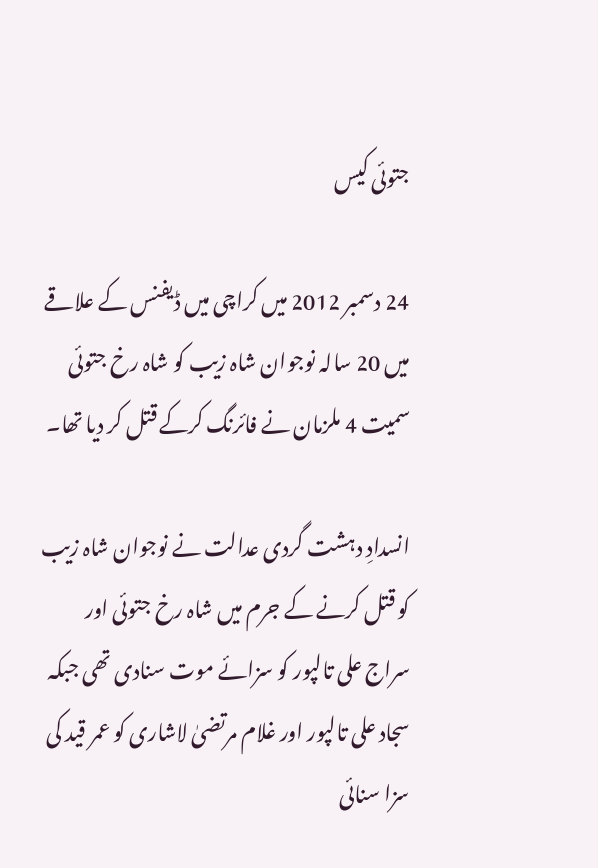جتوئی کیس

24 دسمبر 2012 میں کراچی میں ڈیفنس کے علاقے میں 20 سالہ نوجوان شاہ زیب کو شاہ رخ جتوئی سمیت 4 ملزمان نے فائرنگ کرکے قتل کر دیا تھا۔

انسدادِ دہشت گردی عدالت نے نوجوان شاہ زیب کو قتل کرنے کے جرم میں شاہ رخ جتوئی اور سراج علی تالپور کو سزائے موت سنادی تھی جبکہ سجاد علی تالپور اور غلام مرتضیٰ لاشاری کو عمر قید کی سزا سنائی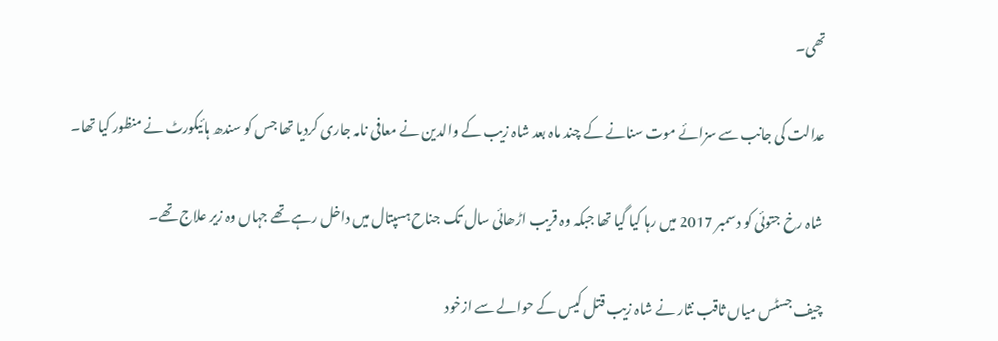تھی۔

عدالت کی جانب سے سزائے موت سنانے کے چند ماہ بعد شاہ زیب کے والدین نے معافی نامہ جاری کردیا تھا جس کو سندھ ہائیکورٹ نے منظور کیا تھا۔

شاہ رخ جتوئی کو دسمبر 2017 میں رہا کیا گیا تھا جبکہ وہ قریب اڑھائی سال تک جناح ہسپتال میں داخل رہے تھے جہاں وہ زیر علاج تھے۔

چیف جسٹس میاں ثاقب نثار نے شاہ زیب قتل کیس کے حوالے سے ازخود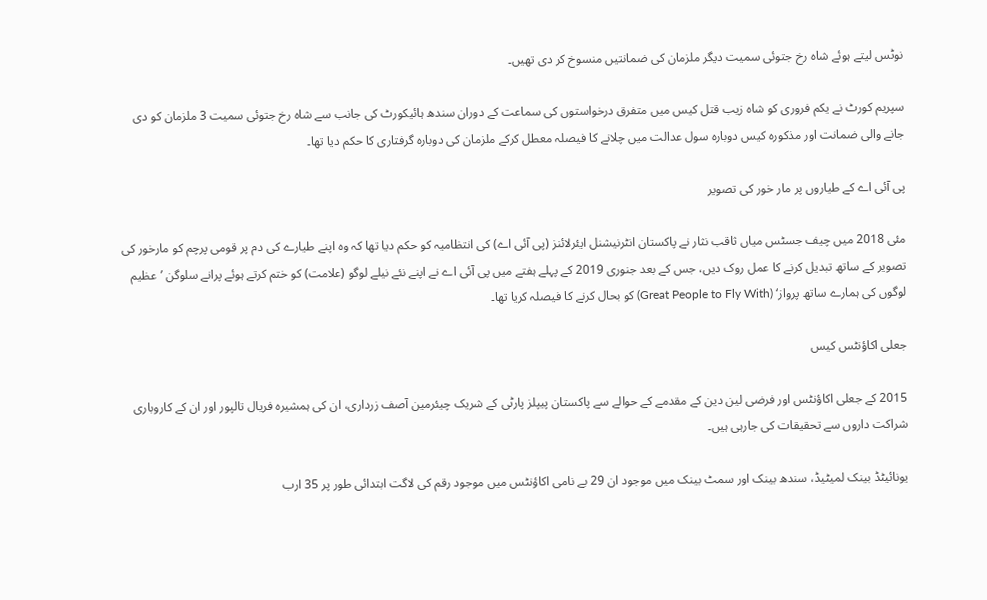نوٹس لیتے ہوئے شاہ رخ جتوئی سمیت دیگر ملزمان کی ضمانتیں منسوخ کر دی تھیں۔

سپریم کورٹ نے یکم فروری کو شاہ زیب قتل کیس میں متفرق درخواستوں کی سماعت کے دوران سندھ ہائیکورٹ کی جانب سے شاہ رخ جتوئی سمیت 3 ملزمان کو دی جانے والی ضمانت اور مذکورہ کیس دوبارہ سول عدالت میں چلانے کا فیصلہ معطل کرکے ملزمان کی دوبارہ گرفتاری کا حکم دیا تھا۔

پی آئی اے کے طیاروں پر مار خور کی تصویر

مئی 2018 میں چیف جسٹس میاں ثاقب نثار نے پاکستان انٹرنیشنل ایئرلائنز (پی آئی اے) کی انتظامیہ کو حکم دیا تھا کہ وہ اپنے طیارے کی دم پر قومی پرچم کو مارخور کی تصویر کے ساتھ تبدیل کرنے کا عمل روک دیں، جس کے بعد جنوری 2019 کے پہلے ہفتے میں پی آئی اے نے اپنے نئے نیلے لوگو (علامت) کو ختم کرتے ہوئے پرانے سلوگن ’عظیم لوگوں کی ہمارے ساتھ پرواز‘ (Great People to Fly With) کو بحال کرنے کا فیصلہ کریا تھا۔

جعلی اکاؤنٹس کیس

2015 کے جعلی اکاؤنٹس اور فرضی لین دین کے مقدمے کے حوالے سے پاکستان پیپلز پارٹی کے شریک چیئرمین آصف زرداری، ان کی ہمشیرہ فریال تالپور اور ان کے کاروباری شراکت داروں سے تحقیقات کی جارہی ہیں۔

یونائیٹڈ بینک لمیٹیڈ، سندھ بینک اور سمٹ بینک میں موجود ان 29 بے نامی اکاؤنٹس میں موجود رقم کی لاگت ابتدائی طور پر 35 ارب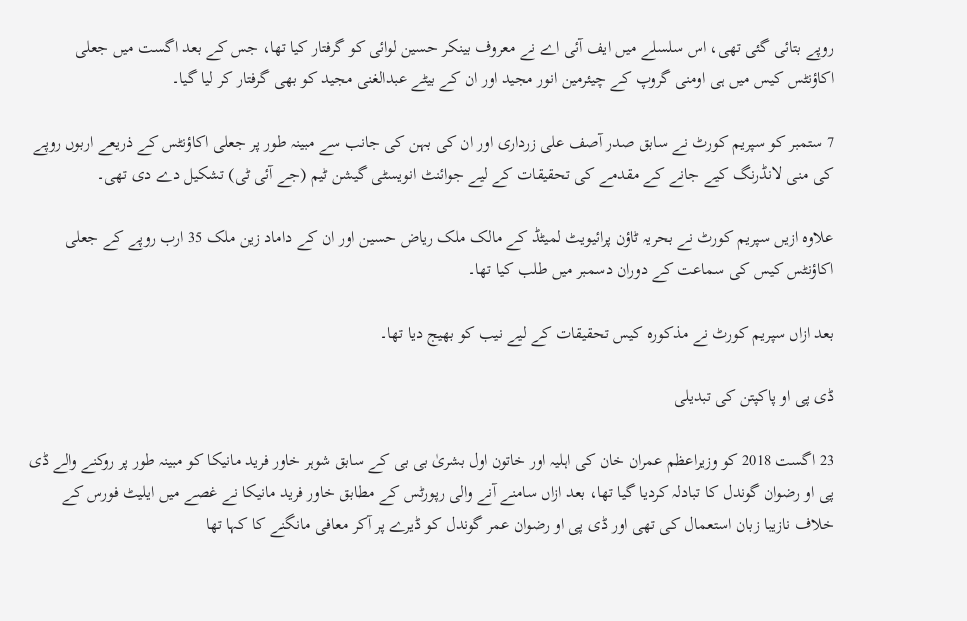روپے بتائی گئی تھی، اس سلسلے میں ایف آئی اے نے معروف بینکر حسین لوائی کو گرفتار کیا تھا، جس کے بعد اگست میں جعلی اکاؤنٹس کیس میں ہی اومنی گروپ کے چیئرمین انور مجید اور ان کے بیٹے عبدالغنی مجید کو بھی گرفتار کر لیا گیا۔

7 ستمبر کو سپریم کورٹ نے سابق صدر آصف علی زرداری اور ان کی بہن کی جانب سے مبینہ طور پر جعلی اکاؤنٹس کے ذریعے اربوں روپے کی منی لانڈرنگ کیے جانے کے مقدمے کی تحقیقات کے لیے جوائنٹ انویسٹی گیشن ٹیم (جے آئی ٹی) تشکیل دے دی تھی۔

علاوہ ازیں سپریم کورٹ نے بحریہ ٹاؤن پرائیویٹ لمیٹڈ کے مالک ملک ریاض حسین اور ان کے داماد زین ملک 35 ارب روپے کے جعلی اکاؤنٹس کیس کی سماعت کے دوران دسمبر میں طلب کیا تھا۔

بعد ازاں سپریم کورٹ نے مذکورہ کیس تحقیقات کے لیے نیب کو بھیج دیا تھا۔

ڈی پی او پاکپتن کی تبدیلی

23 اگست 2018 کو وزیراعظم عمران خان کی اہلیہ اور خاتون اول بشریٰ بی بی کے سابق شوہر خاور فرید مانیکا کو مبینہ طور پر روکنے والے ڈی پی او رضوان گوندل کا تبادلہ کردیا گیا تھا، بعد ازاں سامنے آنے والی رپورٹس کے مطابق خاور فرید مانیکا نے غصے میں ایلیٹ فورس کے خلاف نازیبا زبان استعمال کی تھی اور ڈی پی او رضوان عمر گوندل کو ڈیرے پر آکر معافی مانگنے کا کہا تھا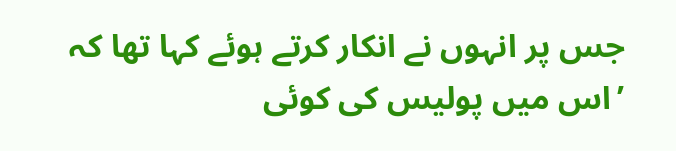جس پر انہوں نے انکار کرتے ہوئے کہا تھا کہ ’اس میں پولیس کی کوئی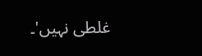غلطی نہیں'۔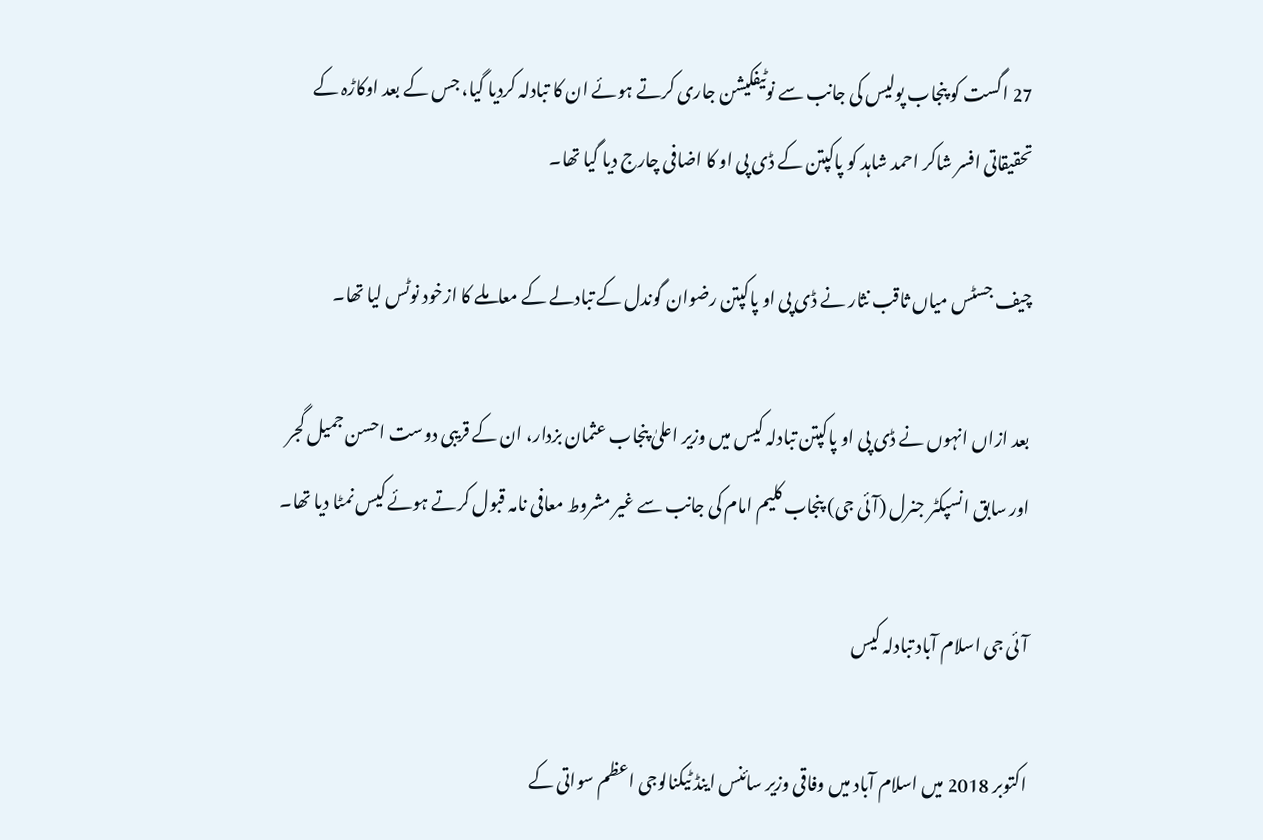27 اگست کو پنجاب پولیس کی جانب سے نوٹیفکیشن جاری کرتے ہوئے ان کا تبادلہ کردیا گیا، جس کے بعد اوکاڑہ کے تحقیقاتی افسر شاکر احمد شاہد کو پاکپتن کے ڈی پی او کا اضافی چارج دیا گیا تھا۔

چیف جسٹس میاں ثاقب نثار نے ڈی پی او پاکپتن رضوان گوندل کے تبادلے کے معاملے کا ازخود نوٹس لیا تھا۔

بعد ازاں انہوں نے ڈی پی او پاکپتن تبادلہ کیس میں وزیر اعلیٰ پنجاب عثمان بزدار، ان کے قریبی دوست احسن جمیل گجر اور سابق انسپکٹر جنرل (آئی جی) پنجاب کلیم امام کی جانب سے غیر مشروط معافی نامہ قبول کرتے ہوئے کیس نمٹا دیا تھا۔

آئی جی اسلام آباد تبادلہ کیس

اکتوبر 2018 میں اسلام آباد میں وفاقی وزیر سائنس اینڈ ٹیکنالوجی اعظم سواتی کے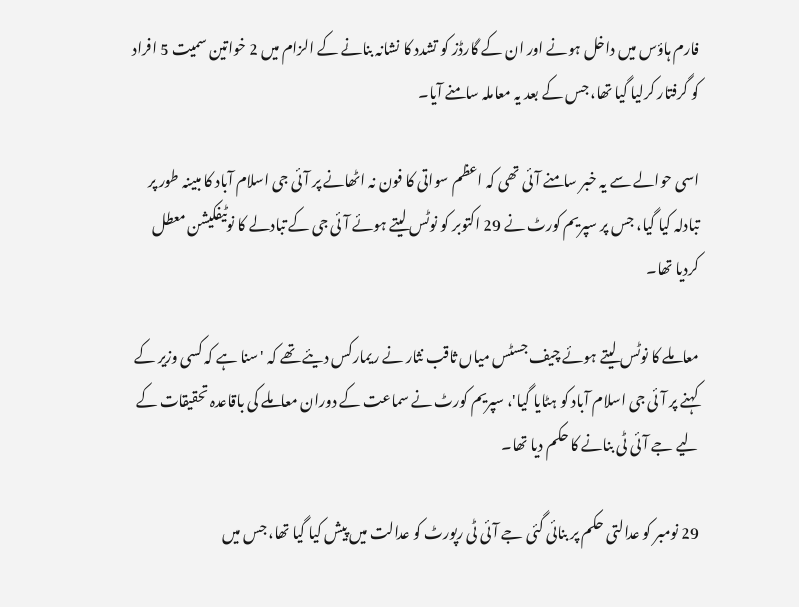فارم ہاؤس میں داخل ہونے اور ان کے گارڈز کو تشدد کا نشانہ بنانے کے الزام میں 2 خواتین سمیت 5 افراد کو گرفتار کرلیا گیا تھا، جس کے بعد یہ معاملہ سامنے آیا۔

اسی حوالے سے یہ خبر سامنے آئی تھی کہ اعظم سواتی کا فون نہ اٹھانے پر آئی جی اسلام آباد کا مبینہ طور پر تبادلہ کیا گیا، جس پر سپریم کورٹ نے 29 اکتوبر کو نوٹس لیتے ہوئے آئی جی کے تبادلے کا نوٹیفکیشن معطل کردیا تھا۔

معاملے کا نوٹس لیتے ہوئے چیف جسٹس میاں ثاقب نثار نے ریمارکس دیئے تھے کہ 'سنا ہے کہ کسی وزیر کے کہنے پر آئی جی اسلام آباد کو ہٹایا گیا'، سپریم کورٹ نے سماعت کے دوران معاملے کی باقاعدہ تحقیقات کے لیے جے آئی ٹی بنانے کا حکم دیا تھا۔

29 نومبر کو عدالتی حکم پر بنائی گئی جے آئی ٹی رپورٹ کو عدالت میں پیش کیا گیا تھا، جس میں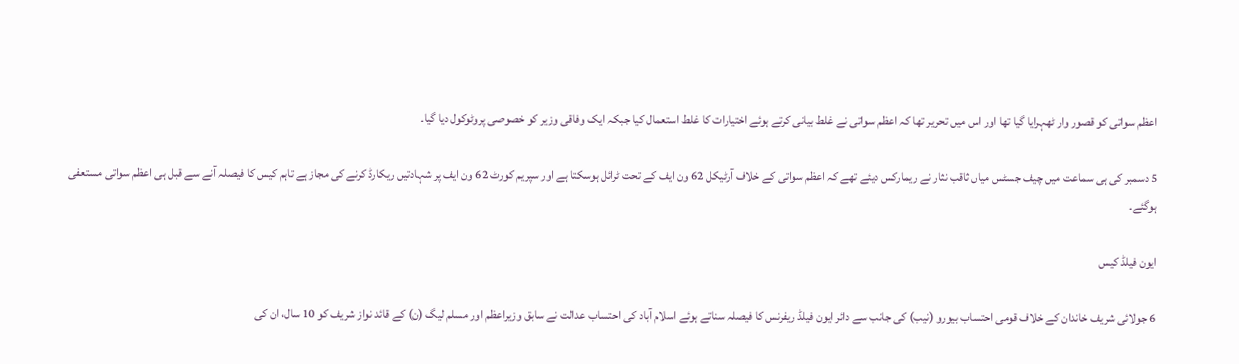اعظم سواتی کو قصور وار ٹھہرایا گیا تھا اور اس میں تحریر تھا کہ اعظم سواتی نے غلط بیانی کرتے ہوئے اختیارات کا غلط استعمال کیا جبکہ ایک وفاقی وزیر کو خصوصی پروٹوکول دیا گیا۔

5 دسمبر کی ہی سماعت میں چیف جسٹس میاں ثاقب نثار نے ریمارکس دیئے تھے کہ اعظم سواتی کے خلاف آرٹیکل 62 ون ایف کے تحت ٹرائل ہوسکتا ہے اور سپریم کورٹ 62 ون ایف پر شہادتیں ریکارڈ کرنے کی مجاز ہے تاہم کیس کا فیصلہ آنے سے قبل ہی اعظم سواتی مستعفی ہوگئے۔

ایون فیلڈ کیس

6 جولائی شریف خاندان کے خلاف قومی احتساب بیورو (نیب) کی جانب سے دائر ایون فیلڈ ریفرنس کا فیصلہ سناتے ہوئے اسلام آباد کی احتساب عدالت نے سابق وزیراعظم اور مسلم لیگ (ن) کے قائد نواز شریف کو 10 سال، ان کی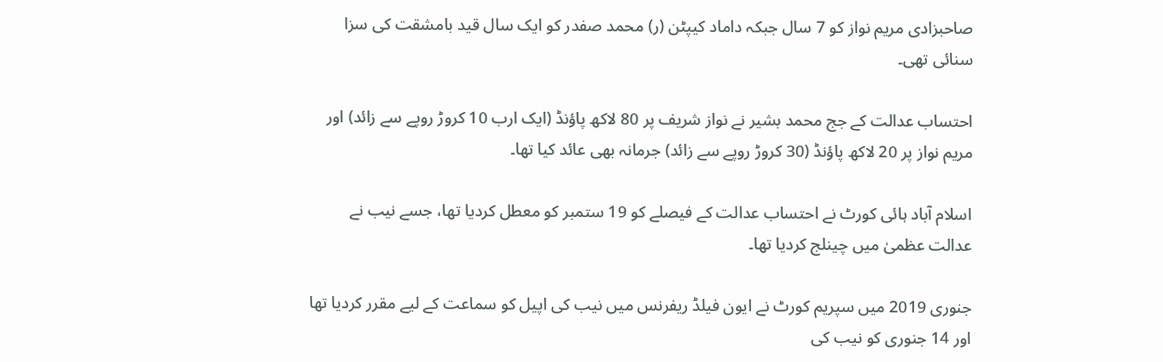صاحبزادی مریم نواز کو 7 سال جبکہ داماد کیپٹن (ر) محمد صفدر کو ایک سال قید بامشقت کی سزا سنائی تھی۔

احتساب عدالت کے جج محمد بشیر نے نواز شریف پر 80 لاکھ پاؤنڈ (ایک ارب 10 کروڑ روپے سے زائد) اور مریم نواز پر 20 لاکھ پاؤنڈ (30 کروڑ روپے سے زائد) جرمانہ بھی عائد کیا تھا۔

اسلام آباد ہائی کورٹ نے احتساب عدالت کے فیصلے کو 19 ستمبر کو معطل کردیا تھا، جسے نیب نے عدالت عظمیٰ میں چینلج کردیا تھا۔

جنوری 2019 میں سپریم کورٹ نے ایون فیلڈ ریفرنس میں نیب کی اپیل کو سماعت کے لیے مقرر کردیا تھا اور 14 جنوری کو نیب کی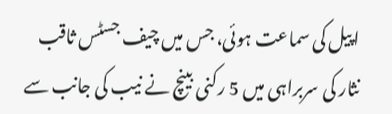اپیل کی سماعت ہوئی، جس میں چیف جسٹس ثاقب نثار کی سربراہی میں 5 رکنی بینچ نے نیب کی جانب سے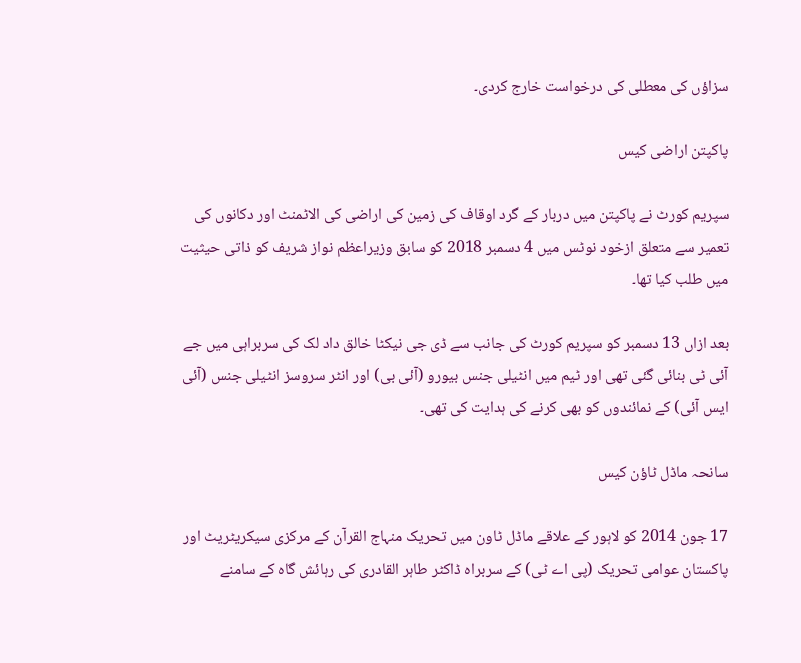سزاؤں کی معطلی کی درخواست خارج کردی۔

پاکپتن اراضی کیس

سپریم کورٹ نے پاکپتن میں دربار کے گرد اوقاف کی زمین کی اراضی کی الاٹمنٹ اور دکانوں کی تعمیر سے متعلق ازخود نوٹس میں 4 دسمبر 2018 کو سابق وزیراعظم نواز شریف کو ذاتی حیثیت میں طلب کیا تھا۔

بعد ازاں 13 دسمبر کو سپریم کورٹ کی جانب سے ڈی جی نیکٹا خالق داد لک کی سربراہی میں جے آئی ٹی بنائی گئی تھی اور ٹیم میں انٹیلی جنس بیورو (آئی بی) اور انٹر سروسز انٹیلی جنس (آئی ایس آئی) کے نمائندوں کو بھی کرنے کی ہدایت کی تھی۔

سانحہ ماڈل ٹاؤن کیس

17 جون 2014 کو لاہور کے علاقے ماڈل ٹاون میں تحریک منہاج القرآن کے مرکزی سیکریٹریٹ اور پاکستان عوامی تحریک (پی اے ٹی) کے سربراہ ڈاکٹر طاہر القادری کی رہائش گاہ کے سامنے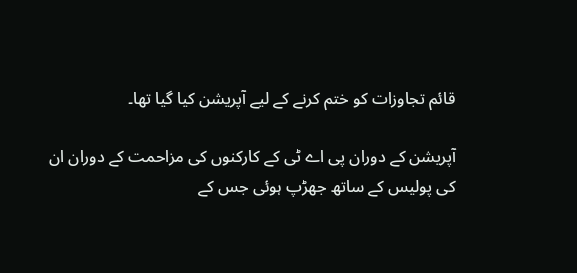قائم تجاوزات کو ختم کرنے کے لیے آپریشن کیا گیا تھا۔

آپریشن کے دوران پی اے ٹی کے کارکنوں کی مزاحمت کے دوران ان کی پولیس کے ساتھ جھڑپ ہوئی جس کے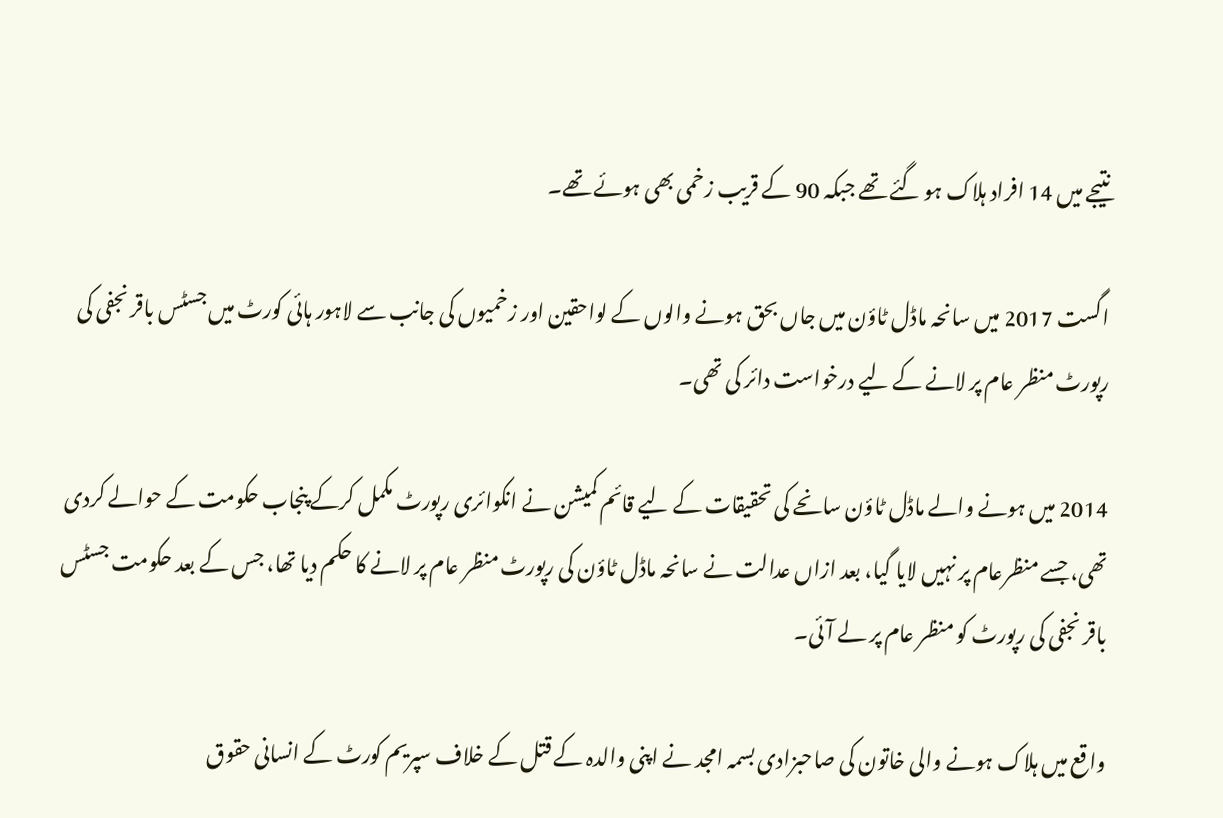نتیجے میں 14 افراد ہلاک ہو گئے تھے جبکہ 90 کے قریب زخمی بھی ہوئے تھے۔

اگست 2017 میں سانحہ ماڈل ٹاؤن میں جاں بحق ہونے والوں کے لواحقین اور زخمیوں کی جانب سے لاہور ہائی کورٹ میں جسٹس باقر نجفی کی رپورٹ منظر عام پر لانے کے لیے درخواست دائر کی تھی۔

2014 میں ہونے والے ماڈل ٹاؤن سانحے کی تحقیقات کے لیے قائم کمیشن نے انکوائری رپورٹ مکمل کرکے پنجاب حکومت کے حوالے کردی تھی، جسے منظرعام پر نہیں لایا گیا، بعد ازاں عدالت نے سانحہ ماڈل ٹاؤن کی رپورٹ منظر عام پر لانے کا حکم دیا تھا، جس کے بعد حکومت جسٹس باقر نجفی کی رپورٹ کو منظر عام پر لے آئی۔

واقع میں ہلاک ہونے والی خاتون کی صاحبزادی بسمہ امجد نے اپنی والدہ کے قتل کے خلاف سپریم کورٹ کے انسانی حقوق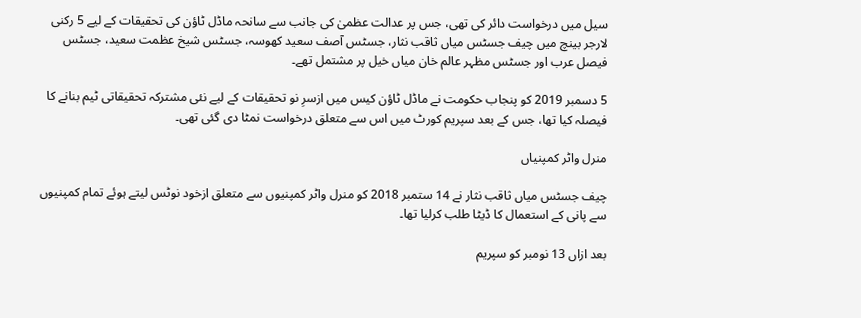سیل میں درخواست دائر کی تھی، جس پر عدالت عظمیٰ کی جانب سے سانحہ ماڈل ٹاؤن کی تحقیقات کے لیے 5 رکنی لارجر بینچ میں چیف جسٹس میاں ثاقب نثار، جسٹس آصف سعید کھوسہ، جسٹس شیخ عظمت سعید، جسٹس فیصل عرب اور جسٹس مظہر عالم خان میاں خیل پر مشتمل تھے۔

5 دسمبر 2019 کو پنجاب حکومت نے ماڈل ٹاؤن کیس میں ازسرِ نو تحقیقات کے لیے نئی مشترکہ تحقیقاتی ٹیم بنانے کا فیصلہ کیا تھا، جس کے بعد سپریم کورٹ میں اس سے متعلق درخواست نمٹا دی گئی تھی۔

منرل واٹر کمپنیاں

چیف جسٹس میاں ثاقب نثار نے 14 ستمبر 2018 کو منرل واٹر کمپنیوں سے متعلق ازخود نوٹس لیتے ہوئے تمام کمپنیوں سے پانی کے استعمال کا ڈیٹا طلب کرلیا تھا۔

بعد ازاں 13 نومبر کو سپریم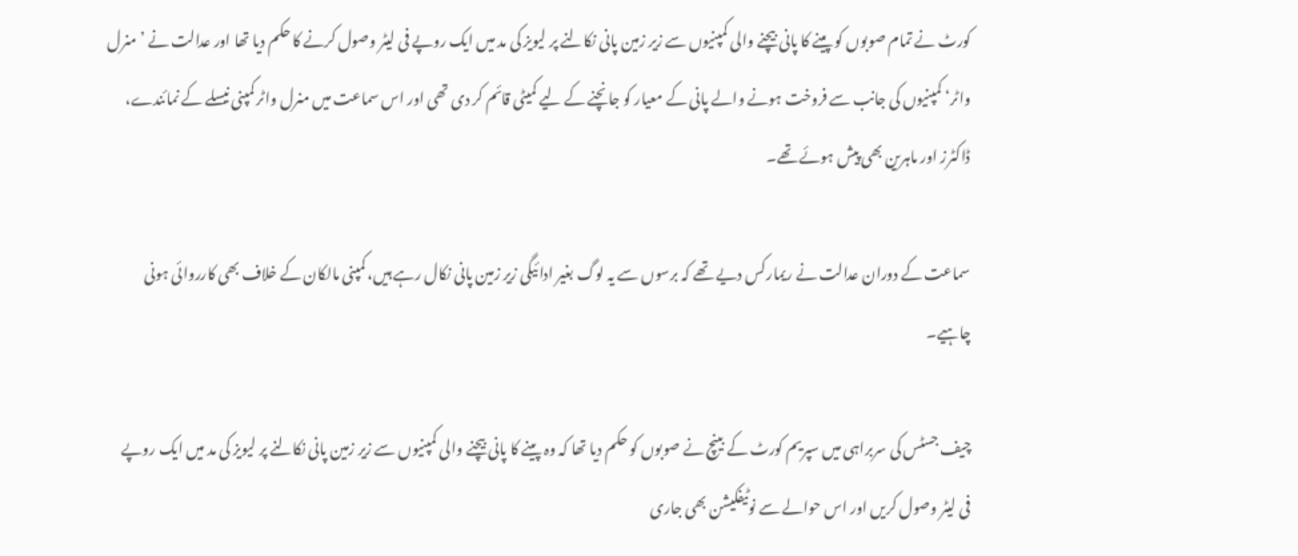کورٹ نے تمام صوبوں کو پینے کا پانی بیچنے والی کمپنیوں سے زیر زمین پانی نکالنے پر لیویز کی مد میں ایک روپے فی لیٹر وصول کرنے کا حکم دیا تھا اور عدالت نے ’منرل واٹر‘ کمپنیوں کی جانب سے فروخت ہونے والے پانی کے معیار کو جانچنے کے لیے کمیٹی قائم کر دی تھی اور اس سماعت میں منرل واٹر کمپنی نیسلے کے نمائندے، ڈاکٹرز اور ماہرین بھی پیش ہوئے تھے۔

سماعت کے دوران عدالت نے ریمارکس دیے تھے کہ برسوں سے یہ لوگ بغیر ادائیگی زیر زمین پانی نکال رہے ہیں، کمپنی مالکان کے خلاف بھی کارروائی ہونی چاہیے۔

چیف جسٹس کی سربراہی میں سپریم کورٹ کے بینچ نے صوبوں کو حکم دیا تھا کہ وہ پینے کا پانی بیچنے والی کمپنیوں سے زیر زمین پانی نکالنے پر لیویز کی مد میں ایک روپے فی لیٹر وصول کریں اور اس حوالے سے نوٹیفکیشن بھی جاری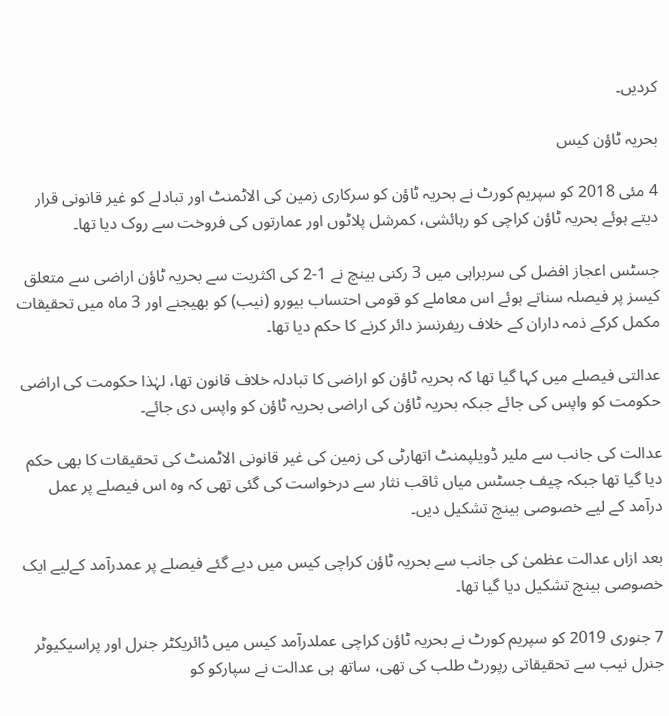کردیں۔

بحریہ ٹاؤن کیس

4 مئی 2018 کو سپریم کورٹ نے بحریہ ٹاؤن کو سرکاری زمین کی الاٹمنٹ اور تبادلے کو غیر قانونی قرار دیتے ہوئے بحریہ ٹاؤن کراچی کو رہائشی، کمرشل پلاٹوں اور عمارتوں کی فروخت سے روک دیا تھا۔

جسٹس اعجاز افضل کی سربراہی میں 3 رکنی بینچ نے 1-2 کی اکثریت سے بحریہ ٹاؤن اراضی سے متعلق کیسز پر فیصلہ سناتے ہوئے اس معاملے کو قومی احتساب بیورو (نیب) کو بھیجنے اور 3 ماہ میں تحقیقات مکمل کرکے ذمہ داران کے خلاف ریفرنسز دائر کرنے کا حکم دیا تھا۔

عدالتی فیصلے میں کہا گیا تھا کہ بحریہ ٹاؤن کو اراضی کا تبادلہ خلاف قانون تھا، لہٰذا حکومت کی اراضی حکومت کو واپس کی جائے جبکہ بحریہ ٹاؤن کی اراضی بحریہ ٹاؤن کو واپس دی جائے۔

عدالت کی جانب سے ملیر ڈویلپمنٹ اتھارٹی کی زمین کی غیر قانونی الاٹمنٹ کی تحقیقات کا بھی حکم دیا گیا تھا جبکہ چیف جسٹس میاں ثاقب نثار سے درخواست کی گئی تھی کہ وہ اس فیصلے پر عمل درآمد کے لیے خصوصی بینچ تشکیل دیں۔

بعد ازاں عدالت عظمیٰ کی جانب سے بحریہ ٹاؤن کراچی کیس میں دیے گئے فیصلے پر عمدرآمد کےلیے ایک خصوصی بینچ تشکیل دیا گیا تھا۔

7 جنوری 2019 کو سپریم کورٹ نے بحریہ ٹاؤن کراچی عملدرآمد کیس میں ڈائریکٹر جنرل اور پراسیکیوٹر جنرل نیب سے تحقیقاتی رپورٹ طلب کی تھی، ساتھ ہی عدالت نے سپارکو کو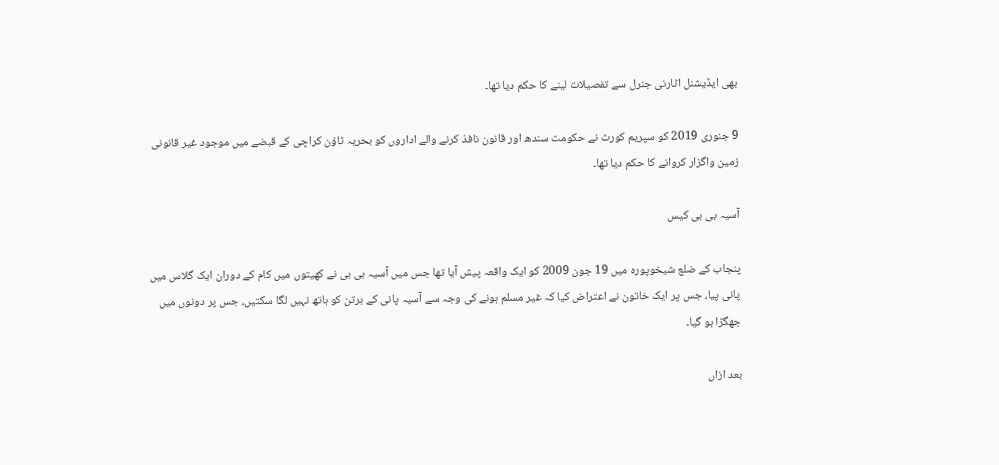بھی ایڈیشنل اٹارنی جنرل سے تفصیلات لینے کا حکم دیا تھا۔

9 جنوری 2019 کو سپریم کورٹ نے حکومت سندھ اور قانون نافذ کرنے والے اداروں کو بحریہ ٹاؤن کراچی کے قبضے میں موجود غیر قانونی زمین واگزار کروانے کا حکم دیا تھا۔

آسیہ بی بی کیس

پنجاب کے ضلع شیخوپورہ میں 19 جون 2009 کو ایک واقعہ پیش آیا تھا جس میں آسیہ بی بی نے کھیتوں میں کام کے دوران ایک گلاس میں پانی پیا، جس پر ایک خاتون نے اعتراض کیا کہ غیر مسلم ہونے کی وجہ سے آسیہ پانی کے برتن کو ہاتھ نہیں لگا سکتیں، جس پر دونوں میں جھگڑا ہو گیا۔

بعد ازاں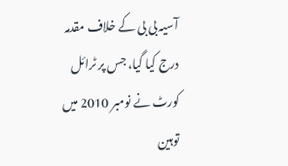آسیہ بی بی کے خلاف مقدمہ درج کیا گیا، جس پر ٹرائل کورٹ نے نومبر 2010 میں توہین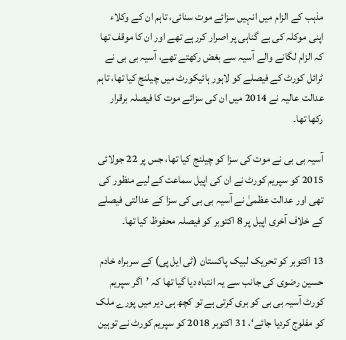مذہب کے الزام میں انہیں سزائے موت سنائی، تاہم ان کے وکلاء اپنی موکلہ کی بے گناہی پر اصرار کررہے تھے اور ان کا موقف تھا کہ الزام لگانے والے آسیہ سے بغض رکھتے تھے، آسیہ بی بی نے ٹرائل کورٹ کے فیصلے کو لاہور ہائیکورٹ میں چیلنج کیا تھا، تاہم عدالت عالیہ نے 2014 میں ان کی سزائے موت کا فیصلہ برقرار رکھا تھا۔

آسیہ بی بی نے موت کی سزا کو چیلنج کیا تھا، جس پر 22 جولائی 2015 کو سپریم کورٹ نے ان کی اپیل سماعت کے لیے منظور کی تھی اور عدالت عظمیٰ نے آسیہ بی بی کی سزا کے عدالتی فیصلے کے خلاف آخری اپیل پر 8 اکتوبر کو فیصلہ محفوظ کیا تھا۔

13 اکتوبر کو تحریک لبیک پاکستان (ٹی ایل پی) کے سربراہ خادم حسین رضوی کی جانب سے یہ انتباہ دیا گیا تھا کہ ’اگر سپریم کورٹ آسیہ بی بی کو بری کرتی ہے تو کچھ ہی دیر میں پورے ملک کو مفلوج کردیا جائے‘، 31 اکتوبر 2018 کو سپریم کورٹ نے توہین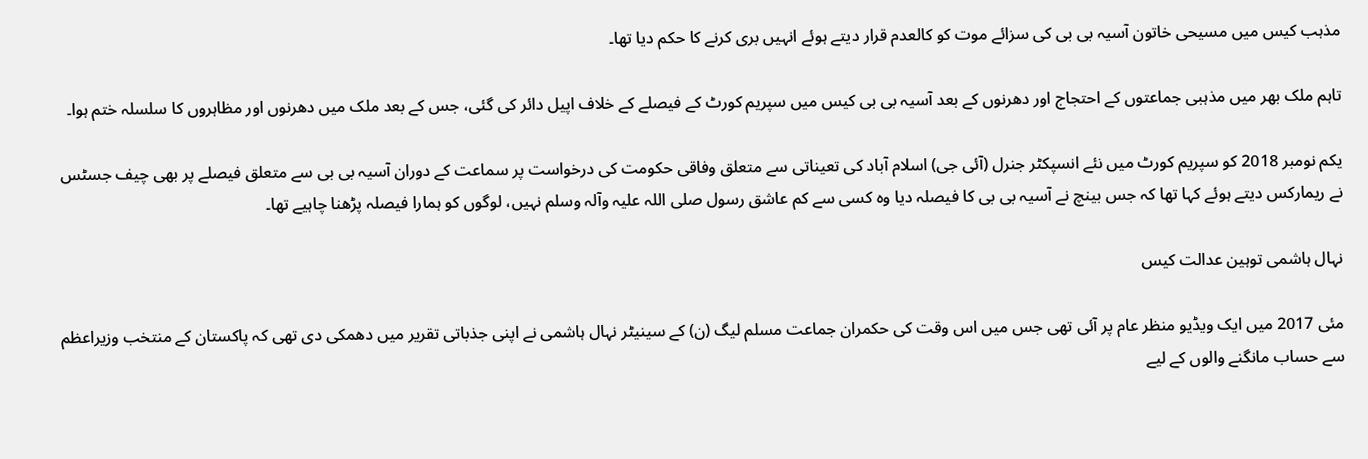مذہب کیس میں مسیحی خاتون آسیہ بی بی کی سزائے موت کو کالعدم قرار دیتے ہوئے انہیں بری کرنے کا حکم دیا تھا۔

تاہم ملک بھر میں مذہبی جماعتوں کے احتجاج اور دھرنوں کے بعد آسیہ بی بی کیس میں سپریم کورٹ کے فیصلے کے خلاف اپیل دائر کی گئی، جس کے بعد ملک میں دھرنوں اور مظاہروں کا سلسلہ ختم ہوا۔

یکم نومبر 2018 کو سپریم کورٹ میں نئے انسپکٹر جنرل (آئی جی) اسلام آباد کی تعیناتی سے متعلق وفاقی حکومت کی درخواست پر سماعت کے دوران آسیہ بی بی سے متعلق فیصلے پر بھی چیف جسٹس نے ریمارکس دیتے ہوئے کہا تھا کہ جس بینچ نے آسیہ بی بی کا فیصلہ دیا وہ کسی سے کم عاشق رسول صلی اللہ علیہ وآلہ وسلم نہیں، لوگوں کو ہمارا فیصلہ پڑھنا چاہیے تھا۔

نہال ہاشمی توہین عدالت کیس

مئی 2017 میں ایک ویڈیو منظر عام پر آئی تھی جس میں اس وقت کی حکمران جماعت مسلم لیگ (ن) کے سینیٹر نہال ہاشمی نے اپنی جذباتی تقریر میں دھمکی دی تھی کہ پاکستان کے منتخب وزیراعظم سے حساب مانگنے والوں کے لیے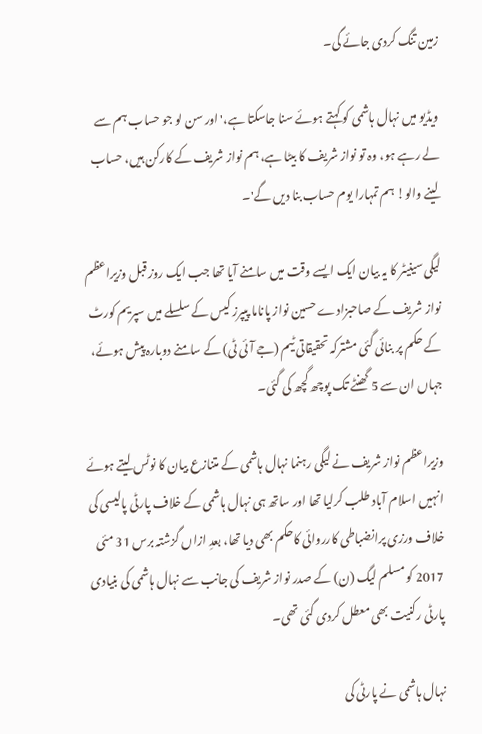زمین تنگ کردی جائے گی۔

ویڈیو میں نہال ہاشمی کو کہتے ہوئے سنا جاسکتا ہے،'اور سن لو جو حساب ہم سے لے رہے ہو، وہ تو نواز شریف کا بیٹا ہے، ہم نواز شریف کے کارکن ہیں، حساب لینے والو! ہم تمہارا یوم حساب بنا دیں گے'۔

لیگی سینیٹر کا یہ بیان ایک ایسے وقت میں سامنے آیا تھا جب ایک روز قبل وزیراعظم نواز شریف کے صاحبزادے حسین نواز پاناما پیپرز کیس کے سلسلے میں سپریم کورٹ کے حکم پر بنائی گئی مشترکہ تحقیقاتی ٹیم (جے آئی ٹی) کے سامنے دوبارہ پیش ہوئے، جہاں ان سے 5 گھنٹے تک پوچھ گچھ کی گئی۔

وزیراعظم نواز شریف نے لیگی رہنما نہال ہاشمی کے متنازع بیان کا نوٹس لیتے ہوئے انہیں اسلام آباد طلب کرلیا تھا اور ساتھ ہی نہال ہاشمی کے خلاف پارٹی پالیسی کی خلاف ورزی پرانضباطی کارروائی کاحکم بھی دیا تھا، بعدِ ازاں گزشتہ برس 31 مئی 2017 کو مسلم لیگ (ن) کے صدر نواز شریف کی جانب سے نہال ہاشمی کی بنیادی پارٹی رکنیت بھی معطل کردی گئی تھی۔

نہال ہاشمی نے پارٹی کی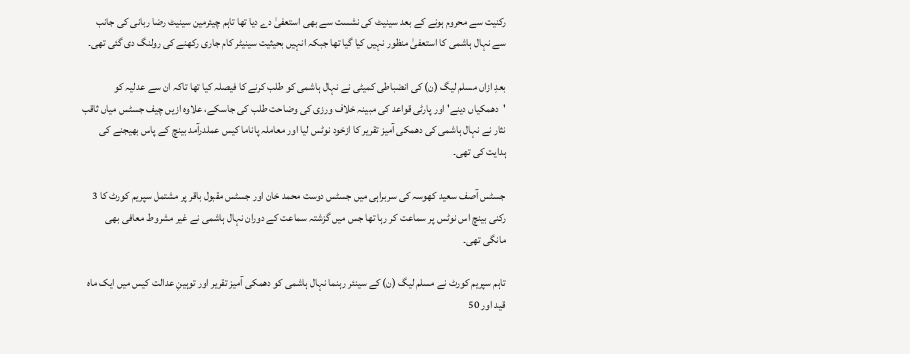رکنیت سے محروم ہونے کے بعد سینیٹ کی نشست سے بھی استعفیٰ دے دیا تھا تاہم چیئرمین سینیٹ رضا ربانی کی جانب سے نہال ہاشمی کا استعفیٰ منظور نہیں کیا گیا تھا جبکہ انہیں بحیثیت سینیٹر کام جاری رکھنے کی رولنگ دی گئی تھی۔

بعدِ ازاں مسلم لیگ (ن) کی انضباطی کمیٹی نے نہال ہاشمی کو طلب کرنے کا فیصلہ کیا تھا تاکہ ان سے عدلیہ کو 'دھمکیاں دینے' اور پارٹی قواعد کی مبینہ خلاف ورزی کی وضاحت طلب کی جاسکے، علاوہ ازیں چیف جسٹس میاں ثاقب نثار نے نہال ہاشمی کی دھمکی آمیز تقریر کا ازخود نوٹس لیا اور معاملہ پاناما کیس عملدرآمد بینچ کے پاس بھیجنے کی ہدایت کی تھی۔

جسٹس آصف سعید کھوسہ کی سربراہی میں جسٹس دوست محمد خان اور جسٹس مقبول باقر پر مشتمل سپریم کورٹ کا 3 رکنی بینچ اس نوٹس پر سماعت کر رہا تھا جس میں گزشتہ سماعت کے دوران نہال ہاشمی نے غیر مشروط معافی بھی مانگی تھی۔

تاہم سپریم کورٹ نے مسلم لیگ (ن) کے سینئر رہنما نہال ہاشمی کو دھمکی آمیز تقریر اور توہینِ عدالت کیس میں ایک ماہ قید اور 50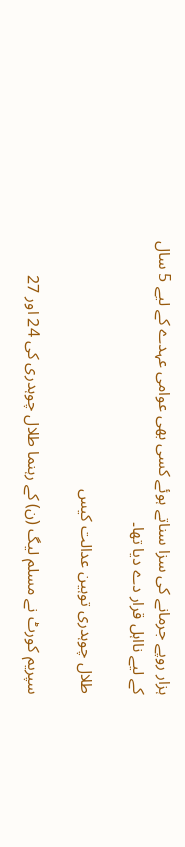ہزار روپے جرمانے کی سزا سناتے ہوئے کسی بھی عوامی عہدے کے لیے 5 سال کے لیے نااہل قرار دے دیا تھا۔

طلال چوہدری توہین عدالت کیس

سپریم کورٹ نے مسلم لیگ (ن) کے رہنما طلال چوہدری کی 24 اور 27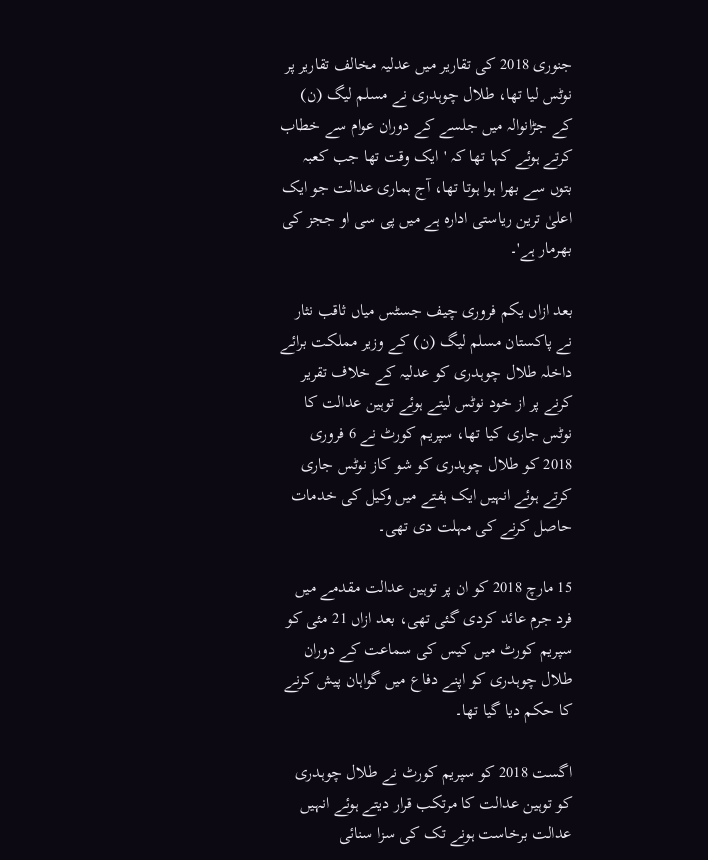جنوری 2018 کی تقاریر میں عدلیہ مخالف تقاریر پر نوٹس لیا تھا، طلال چوہدری نے مسلم لیگ (ن) کے جڑانوالہ میں جلسے کے دوران عوام سے خطاب کرتے ہوئے کہا تھا کہ 'ایک وقت تھا جب کعبہ بتوں سے بھرا ہوا ہوتا تھا، آج ہماری عدالت جو ایک اعلیٰ ترین ریاستی ادارہ ہے میں پی سی او ججز کی بھرمار ہے'۔

بعد ازاں یکم فروری چیف جسٹس میاں ثاقب نثار نے پاکستان مسلم لیگ (ن) کے وزیر مملکت برائے داخلہ طلال چوہدری کو عدلیہ کے خلاف تقریر کرنے پر از خود نوٹس لیتے ہوئے توہین عدالت کا نوٹس جاری کیا تھا، سپریم کورٹ نے 6 فروری 2018 کو طلال چوہدری کو شو کاز نوٹس جاری کرتے ہوئے انہیں ایک ہفتے میں وکیل کی خدمات حاصل کرنے کی مہلت دی تھی۔

15 مارچ 2018 کو ان پر توہین عدالت مقدمے میں فرد جرم عائد کردی گئی تھی، بعد ازاں 21 مئی کو سپریم کورٹ میں کیس کی سماعت کے دوران طلال چوہدری کو اپنے دفاع میں گواہان پیش کرنے کا حکم دیا گیا تھا۔

اگست 2018 کو سپریم کورٹ نے طلال چوہدری کو توہین عدالت کا مرتکب قرار دیتے ہوئے انہیں عدالت برخاست ہونے تک کی سزا سنائی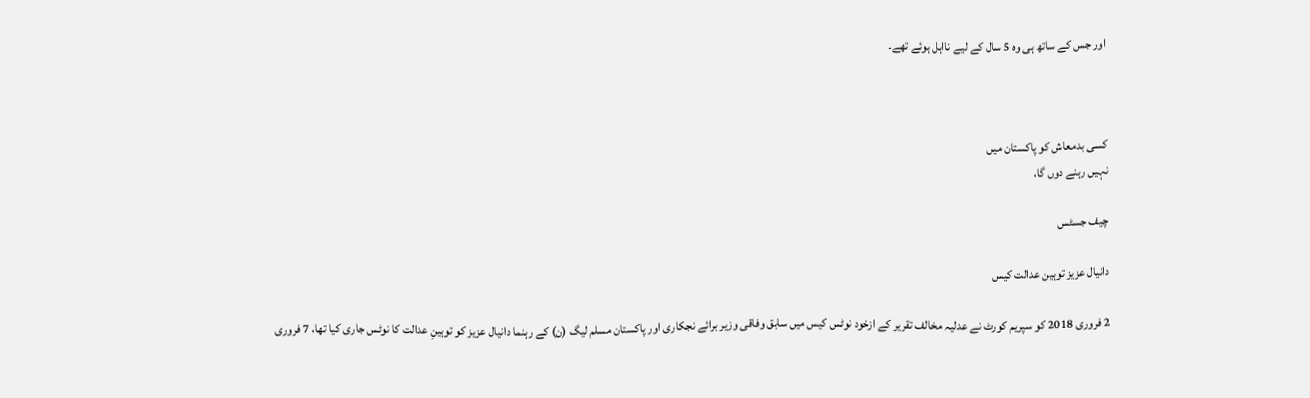اور جس کے ساتھ ہی وہ 5 سال کے لیے نااہل ہوئے تھے۔



کسی بدمعاش کو پاکستان میں
نہیں رہنے دوں گا،

چیف جسٹس

دانیال عزیز توہین عدالت کیس

2 فروری 2018 کو سپریم کورٹ نے عدلیہ مخالف تقریر کے ازخود نوٹس کیس میں سابق وفاقی وزیر برائے نجکاری اور پاکستان مسلم لیگ (ن) کے رہنما دانیال عزیز کو توہینِ عدالت کا نوٹس جاری کیا تھا، 7 فروری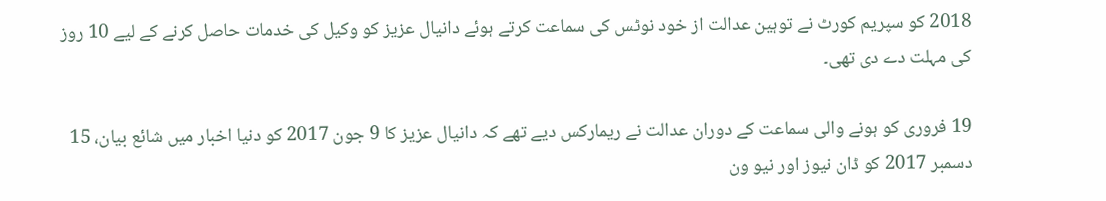2018 کو سپریم کورٹ نے توہین عدالت از خود نوٹس کی سماعت کرتے ہوئے دانیال عزیز کو وکیل کی خدمات حاصل کرنے کے لیے 10 روز کی مہلت دے دی تھی۔

19 فروری کو ہونے والی سماعت کے دوران عدالت نے ریمارکس دیے تھے کہ دانیال عزیز کا 9 جون 2017 کو دنیا اخبار میں شائع بیان، 15 دسمبر 2017 کو ڈان نیوز اور نیو ون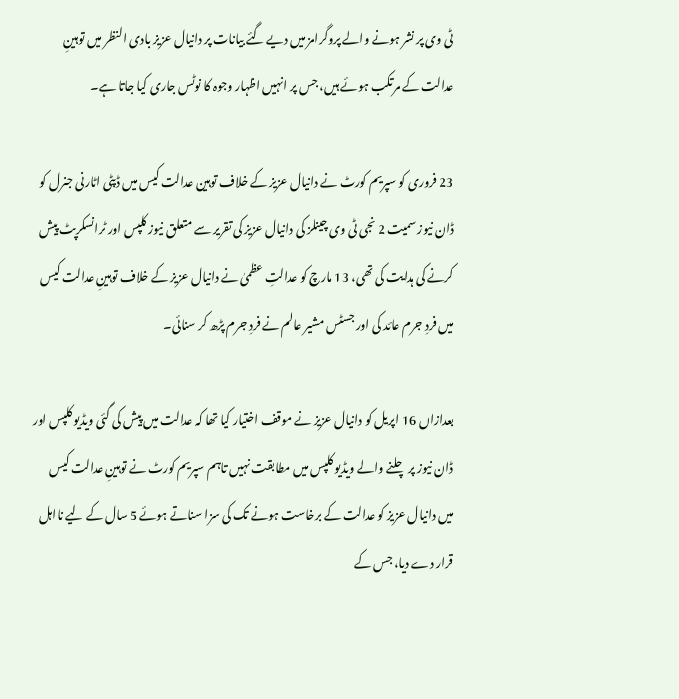ٹی وی پر نشر ہونے والے پروگرامز میں دیے گئے بیانات پر دانیال عزیز بادی النظر میں توہینِ عدالت کے مرتکب ہوئے ہیں، جس پر انہیں اظہار وجوہ کا نوٹس جاری کیا جاتا ہے۔

23 فروری کو سپریم کورٹ نے دانیال عزیز کے خلاف توہین عدالت کیس میں ڈپٹی اٹارنی جنرل کو ڈان نیوز سمیت 2 نجی ٹی وی چینلز کی دانیال عزیز کی تقریر سے متعلق نیوز کلپس اور ٹرانسکرپٹ پیش کرنے کی ہدایت کی تھی، 13 مارچ کو عدالتِ عظمیٰ نے دانیال عزیز کے خلاف توہینِ عدالت کیس میں فردِ جرم عائد کی اور جسٹس مشیر عالم نے فردِ جرم پڑھ کر سنائی۔

بعدازاں 16 اپریل کو دانیال عزیز نے موقف اختیار کیا تھا کہ عدالت میں پیش کی گئی ویڈیو کلپس اور ڈان نیوز پر چلنے والے ویڈیو کلپس میں مطابقت نہیں تاہم سپریم کورٹ نے توہینِ عدالت کیس میں دانیال عزیز کو عدالت کے برخاست ہونے تک کی سزا سناتے ہوئے 5 سال کے لیے نااہل قرار دے دیا، جس کے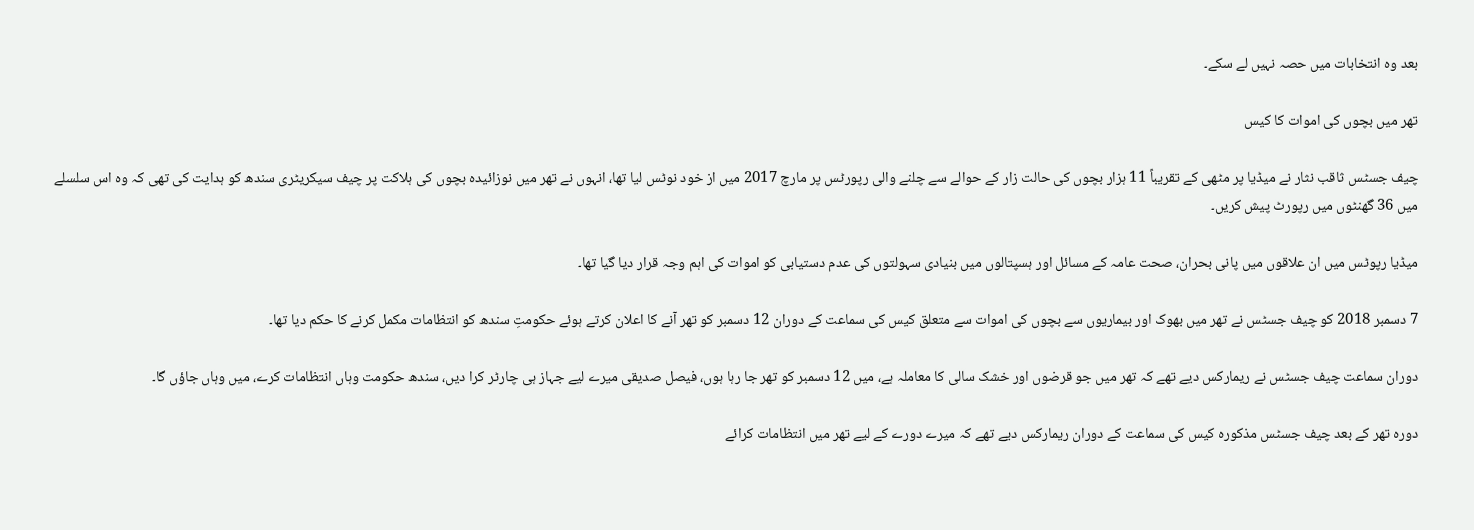بعد وہ انتخابات میں حصہ نہیں لے سکے۔

تھر میں بچوں کی اموات کا کیس

چیف جسٹس ثاقب نثار نے میڈیا پر مٹھی کے تقریباً 11 ہزار بچوں کی حالت زار کے حوالے سے چلنے والی رپورٹس پر مارچ 2017 میں از خود نوٹس لیا تھا، انہوں نے تھر میں نوزائیدہ بچوں کی ہلاکت پر چیف سیکریٹری سندھ کو ہدایت کی تھی کہ وہ اس سلسلے میں 36 گھنٹوں میں رپورٹ پیش کریں۔

میڈیا رپوٹس میں ان علاقوں میں پانی بحران، صحت عامہ کے مسائل اور ہسپتالوں میں بنیادی سہولتوں کی عدم دستیابی کو اموات کی اہم وجہ قرار دیا گیا تھا۔

7 دسمبر 2018 کو چیف جسٹس نے تھر میں بھوک اور بیماریوں سے بچوں کی اموات سے متعلق کیس کی سماعت کے دوران 12 دسمبر کو تھر آنے کا اعلان کرتے ہوئے حکومتِ سندھ کو انتظامات مکمل کرنے کا حکم دیا تھا۔

دوران سماعت چیف جسٹس نے ریمارکس دیے تھے کہ تھر میں جو قرضوں اور خشک سالی کا معاملہ ہے، میں 12 دسمبر کو تھر جا رہا ہوں، فیصل صدیقی میرے لیے جہاز ہی چارٹر کرا دیں، سندھ حکومت وہاں انتظامات کرے، میں وہاں جاؤں گا۔

دورہ تھر کے بعد چیف جسٹس مذکورہ کیس کی سماعت کے دوران ریمارکس دیے تھے کہ میرے دورے کے لیے تھر میں انتظامات کرائے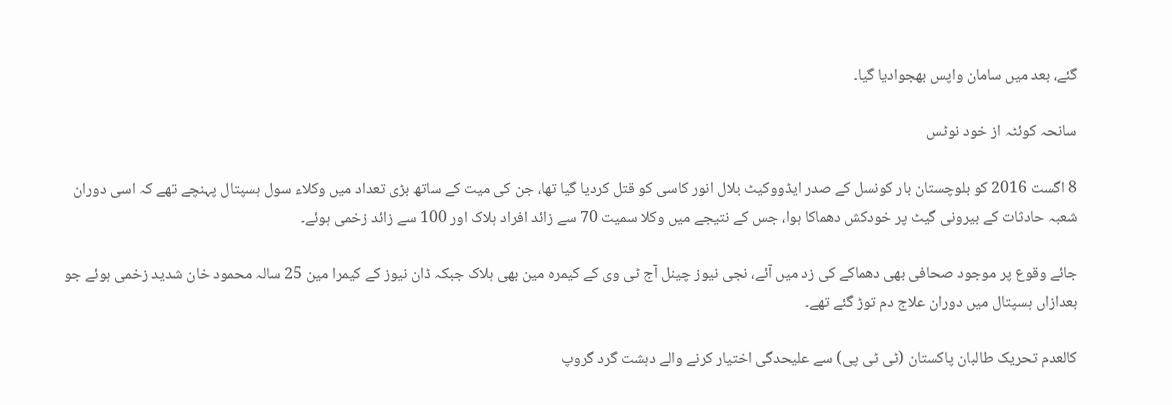گئے، بعد میں سامان واپس بھجوادیا گیا۔

سانحہ کوئٹہ از خود نوٹس

8 اگست 2016 کو بلوچستان بار کونسل کے صدر ایڈووکیٹ بلال انور کاسی کو قتل کردیا گیا تھا، جن کی میت کے ساتھ بڑی تعداد میں وکلاء سول ہسپتال پہنچے تھے کہ اسی دوران شعبہ حادثات کے بیرونی گیٹ پر خودکش دھماکا ہوا، جس کے نتیجے میں وکلا سمیت 70 سے زائد افراد ہلاک اور 100 سے زائد زخمی ہوئے۔

جائے وقوع پر موجود صحافی بھی دھماکے کی زد میں آئے، نجی نیوز چینل آج ٹی وی کے کیمرہ مین بھی ہلاک جبکہ ڈان نیوز کے کیمرا مین 25 سالہ محمود خان شدید زخمی ہوئے جو بعدازاں ہسپتال میں دوران علاج دم توڑ گئے تھے۔

کالعدم تحریک طالبان پاکستان (ٹی ٹی پی) سے علیحدگی اختیار کرنے والے دہشت گرد گروپ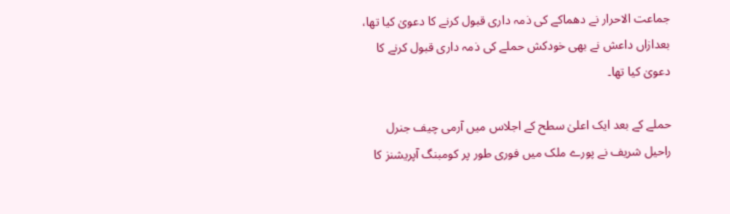جماعت الاحرار نے دھماکے کی ذمہ داری قبول کرنے کا دعویٰ کیا تھا، بعدازاں داعش نے بھی خودکش حملے کی ذمہ داری قبول کرنے کا دعویٰ کیا تھا۔

حملے کے بعد ایک اعلیٰ سطح کے اجلاس میں آرمی چیف جنرل راحیل شریف نے پورے ملک میں فوری طور پر کومبنگ آپریشنز کا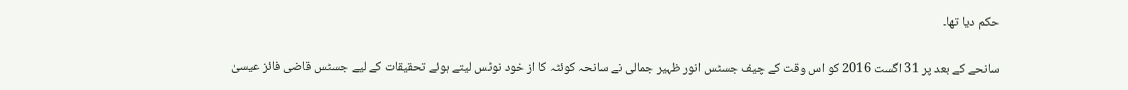حکم دیا تھا۔

سانحے کے بعد پر 31 اگست 2016 کو اس وقت کے چیف جسٹس انور ظہیر جمالی نے سانحہ کوئٹہ کا از خود نوٹس لیتے ہوئے تحقیقات کے لیے جسٹس قاضی فائز عیسیٰ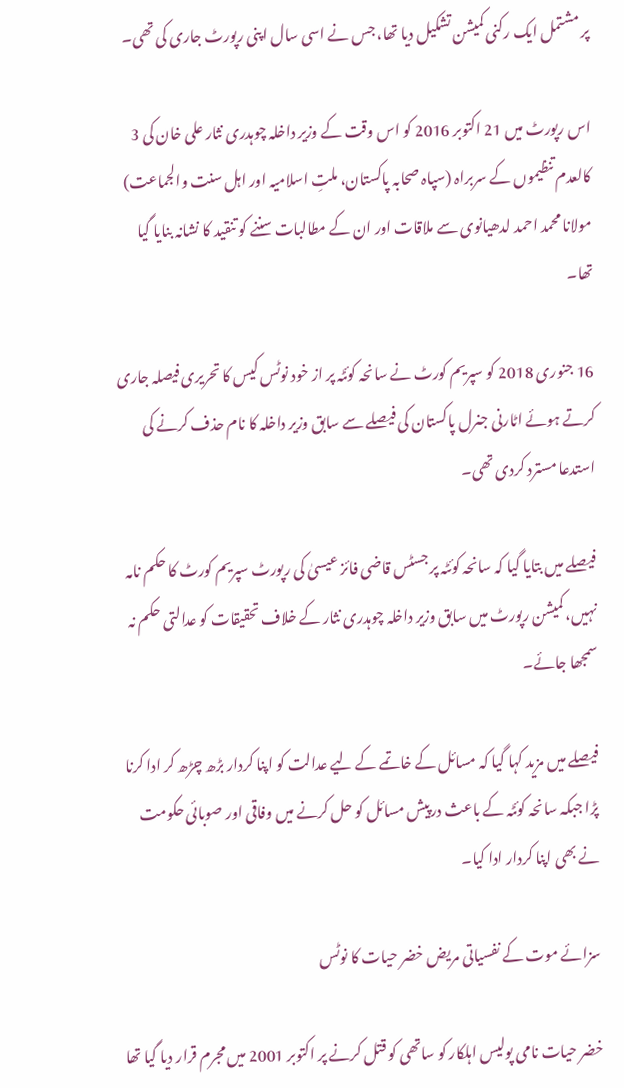پر مشتمل ایک رکنی کمیشن تشکیل دیا تھا، جس نے اسی سال اپنی رپورٹ جاری کی تھی۔

اس رپورٹ میں 21 اکتوبر 2016 کو اس وقت کے وزیر داخلہ چوہدری نثار علی خان کی 3 کالعدم تنظیموں کے سربراہ (سپاہ صحابہ پاکستان، ملتِ اسلامیہ اور اہل سنت والجماعت) مولانا محمد احمد لدھیانوی سے ملاقات اور ان کے مطالبات سننے کو تنقید کا نشانہ بنایا گیا تھا۔

16 جنوری 2018 کو سپریم کورٹ نے سانحہ کوئٹہ پر از خود نوٹس کیس کا تحریری فیصلہ جاری کرتے ہوئے اٹارنی جنرل پاکستان کی فیصلے سے سابق وزیر داخلہ کا نام حذف کرنے کی استدعا مسترد کردی تھی۔

فیصلے میں بتایا گیا کہ سانحہ کوئٹہ پر جسٹس قاضی فائز عیسیٰ کی رپورٹ سپریم کورٹ کا حکم نامہ نہیں، کمیشن رپورٹ میں سابق وزیر داخلہ چوہدری نثار کے خلاف تحقیقات کو عدالتی حکم نہ سمجھا جائے۔

فیصلے میں مزید کہا گیا کہ مسائل کے خاتمے کے لیے عدالت کو اپنا کردار بڑھ چڑھ کر ادا کرنا پڑا جبکہ سانحہ کوئٹہ کے باعث درپیش مسائل کو حل کرنے میں وفاقی اور صوبائی حکومت نے بھی اپنا کردار ادا کیا۔

سزائے موت کے نفسیاتی مریض خضر حیات کا نوٹس

خضر حیات نامی پولیس اہلکار کو ساتھی کو قتل کرنے پر اکتوبر 2001 میں مجرم قرار دیا گیا تھا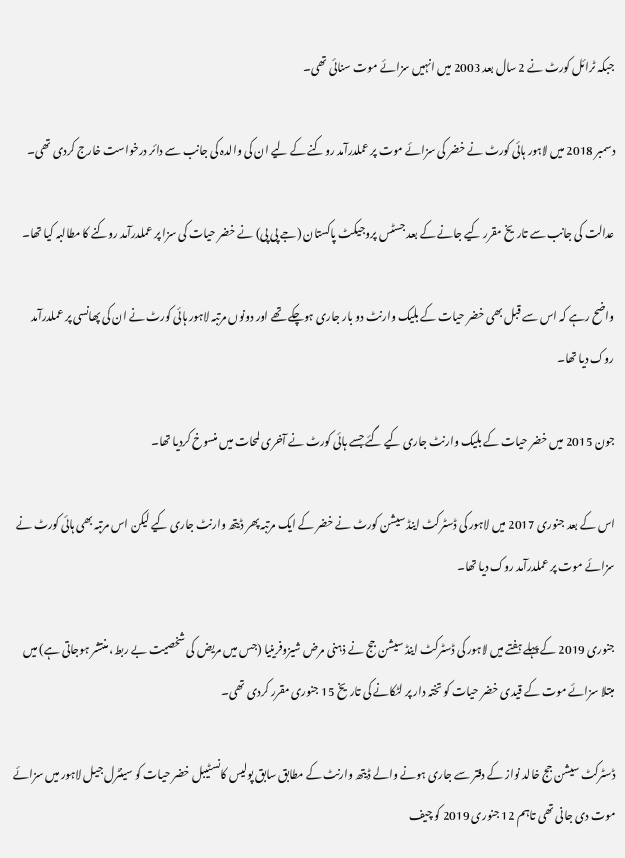جبکہ ٹرائل کورٹ نے 2 سال بعد 2003 میں انہیں سزائے موت سنائی تھی۔

دسمبر 2018 میں لاہور ہائی کورٹ نے خضر کی سزائے موت پر عملدرآمد روکنے کے لیے ان کی والدہ کی جانب سے دائر درخواست خارج کردی تھی۔

عدالت کی جانب سے تاریخ مقرر کیے جانے کے بعد جسٹس پروجیکٹ پاکستان (جے پی پی) نے خضر حیات کی سزا پر عملدرآمد روکنے کا مطالبہ کیا تھا۔

واضح رہے کہ اس سے قبل بھی خضر حیات کے بلیک وارنٹ دو بار جاری ہوچکے تھے اور دونوں مرتبہ لاہور ہائی کورٹ نے ان کی پھانسی پر عملدرآمد روک دیا تھا۔

جون 2015 میں خضر حیات کے بلیک وارنٹ جاری کیے گئے جسے ہائی کورٹ نے آخری لمحات میں منسوخ کردیا تھا۔

اس کے بعد جنوری 2017 میں لاہور کی ڈسٹرکٹ اینڈ سیشن کورٹ نے خضر کے ایک مرتبہ پھر ڈیتھ وارنٹ جاری کیے لیکن اس مرتبہ بھی ہائی کورٹ نے سزائے موت پر عملدرآمد روک دیا تھا۔

جنوری 2019 کے پہلے ہفتے میں لاہور کی ڈسٹرکٹ اینڈ سیشن جج نے ذہنی مرض شیزوفرینیا (جس میں مریض کی شخصیت بے ربط، منتشر ہوجاتی ہے) میں مبتلا سزائے موت کے قیدی خضر حیات کو تختہ دار پر لٹکانے کی تاریخ 15 جنوری مقرر کردی تھی۔

ڈسٹرکٹ سیشن جج خالد نواز کے دفتر سے جاری ہونے والے ڈیتھ وارنٹ کے مطابق سابق پولیس کانسٹیبل خضر حیات کو سینٹرل جیل لاہور میں سزائے موت دی جانی تھی تاہم 12 جنوری 2019 کو چیف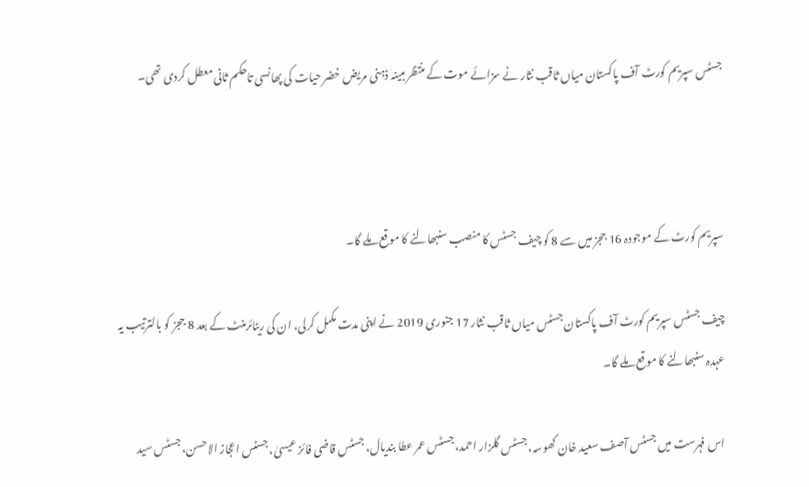جسٹس سپریم کورٹ آف پاکستان میاں ثاقب نثار نے سزائے موت کے منتظر مبینہ ذہنی مریض خضر حیات کی پھانسی تاحکم ثانی معطل کردی تھی۔



سپریم کورٹ کے موجودہ 16 ججز میں سے 8 کو چیف جسٹس کا منصب سنبھالنے کا موقع ملے گا۔

چیف جسٹس سپریم کورٹ آف پاکستان جسٹس میاں ثاقب نثار 17 جنوری 2019 نے اپنی مدت مکمل کرلی، ان کی ریٹائرمنٹ کے بعد 8 ججز کو بالترتیب یہ عہدہ سنبھالنے کا موقع ملے گا۔

اس فہرست میں جسٹس آصف سعید خان کھوسہ، جسٹس گلزار احمد، جسٹس عمر عطا بندیال، جسٹس قاضی فائز عیسیٰ، جسٹس اعجاز الاحسن، جسٹس سید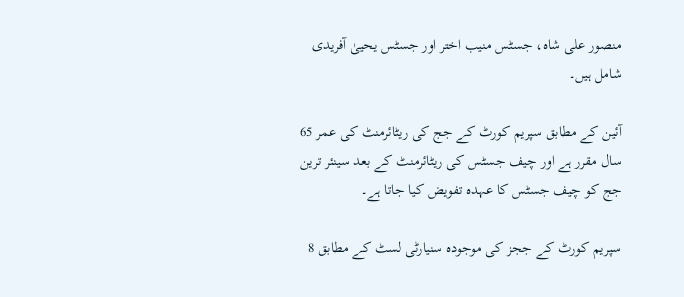منصور علی شاہ، جسٹس منیب اختر اور جسٹس یحییٰ آفریدی شامل ہیں۔

آئین کے مطابق سپریم کورٹ کے جج کی ریٹائرمنٹ کی عمر 65 سال مقرر ہے اور چیف جسٹس کی ریٹائرمنٹ کے بعد سینئر ترین جج کو چیف جسٹس کا عہدہ تفویض کیا جاتا ہے۔

سپریم کورٹ کے ججز کی موجودہ سنیارٹی لسٹ کے مطابق 8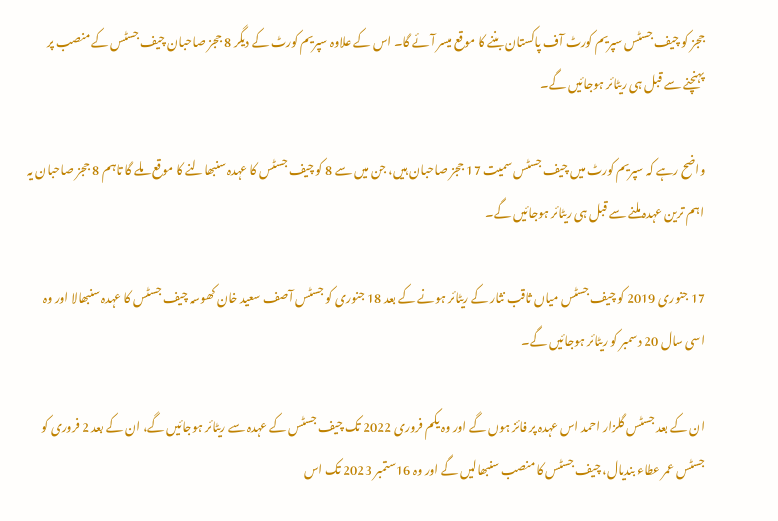ججز کو چیف جسٹس سپریم کورٹ آف پاکستان بننے کا موقع میسر آئے گا۔ اس کے علاوہ سپریم کورٹ کے دیگر 8 ججز صاحبان چیف جسٹس کے منصب پر پہنچنے سے قبل ہی ریٹائر ہوجائیں گے۔

واضح رہے کہ سپریم کورٹ میں چیف جسٹس سمیت 17 ججز صاحبان ہیں، جن میں سے 8 کو چیف جسٹس کا عہدہ سنبھالنے کا موقع ملے گا تاہم 8 ججز صاحبان یہ اہم ترین عہدہ ملنے سے قبل ہی ریٹائر ہوجائیں گے۔

17 جنوری 2019 کو چیف جسٹس میاں ثاقب نثار کے ریٹائر ہونے کے بعد 18 جنوری کو جسٹس آصف سعید خان کھوسہ چیف جسٹس کا عہدہ سنبھالا اور وہ اسی سال 20 دسمبر کو ریٹائر ہوجائیں گے۔

ان کے بعد جسٹس گلزار احمد اس عہدہ پر فائز ہوں گے اور وہ یکم فروری 2022 تک چیف جسٹس کے عہدہ سے ریٹائر ہوجائیں گے، ان کے بعد 2 فروری کو جسٹس عمر عطاء بندیال، چیف جسٹس کا منصب سنبھالیں گے اور وہ 16ستمبر 2023 تک اس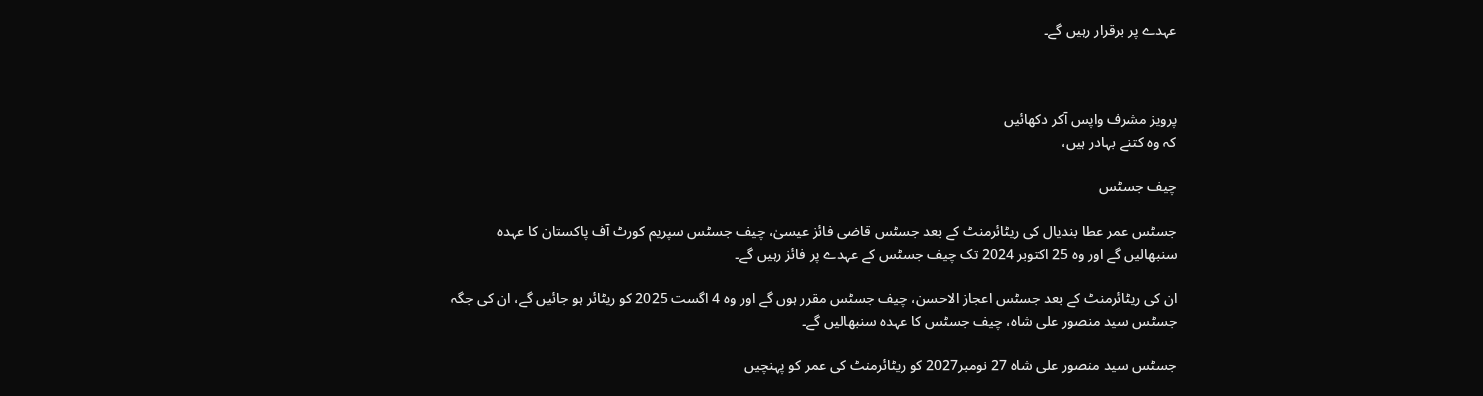عہدے پر برقرار رہیں گے۔



پرویز مشرف واپس آکر دکھائیں
کہ وہ کتنے بہادر ہیں،

چیف جسٹس

جسٹس عمر عطا بندیال کی ریٹائرمنٹ کے بعد جسٹس قاضی فائز عیسیٰ، چیف جسٹس سپریم کورٹ آف پاکستان کا عہدہ سنبھالیں گے اور وہ 25 اکتوبر 2024 تک چیف جسٹس کے عہدے پر فائز رہیں گے۔

ان کی ریٹائرمنٹ کے بعد جسٹس اعجاز الاحسن، چیف جسٹس مقرر ہوں گے اور وہ 4 اگست 2025 کو ریٹائر ہو جائیں گے، ان کی جگہ جسٹس سید منصور علی شاہ، چیف جسٹس کا عہدہ سنبھالیں گے۔

جسٹس سید منصور علی شاہ 27 نومبر2027 کو ریٹائرمنٹ کی عمر کو پہنچیں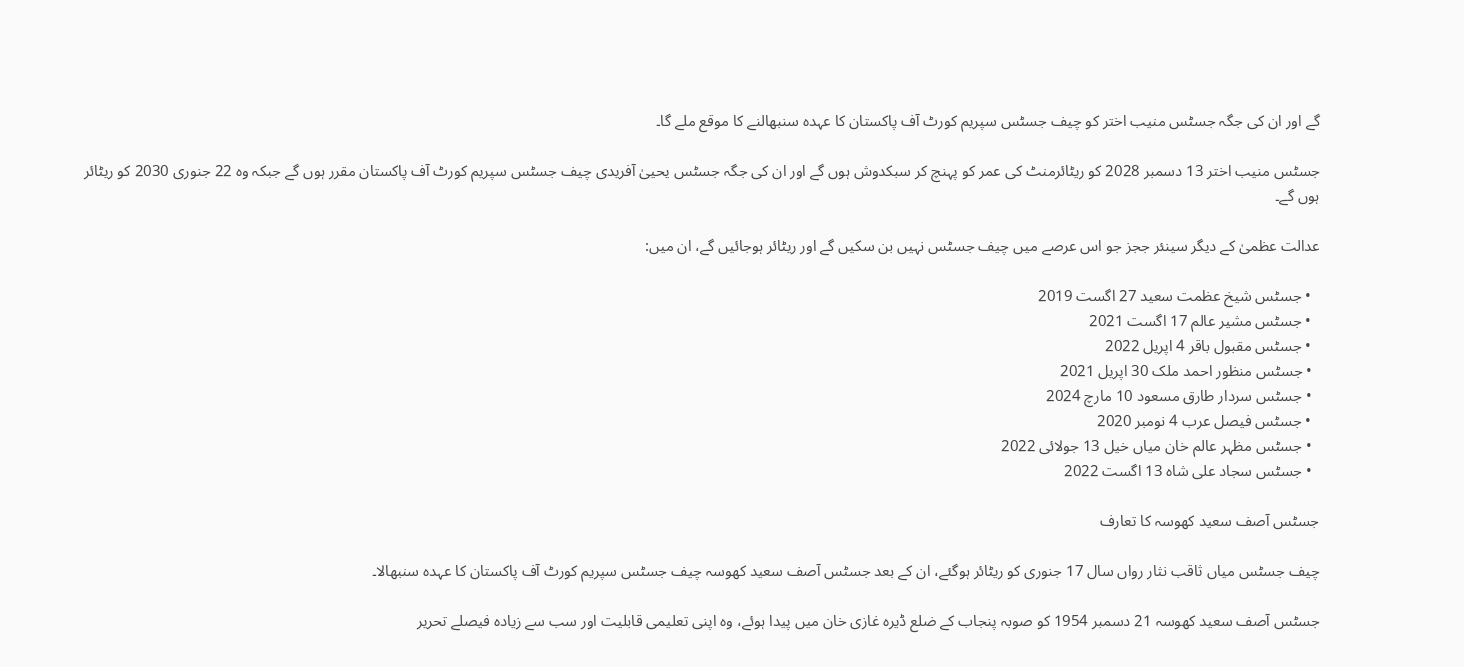گے اور ان کی جگہ جسٹس منیب اختر کو چیف جسٹس سپریم کورٹ آف پاکستان کا عہدہ سنبھالنے کا موقع ملے گا۔

جسٹس منیب اختر 13 دسمبر 2028 کو ریٹائرمنٹ کی عمر کو پہنچ کر سبکدوش ہوں گے اور ان کی جگہ جسٹس یحییٰ آفریدی چیف جسٹس سپریم کورٹ آف پاکستان مقرر ہوں گے جبکہ وہ 22 جنوری 2030 کو ریٹائر ہوں گے۔

عدالت عظمیٰ کے دیگر سینئر ججز جو اس عرصے میں چیف جسٹس نہیں بن سکیں گے اور ریٹائر ہوجائیں گے، ان میں:

  • جسٹس شیخ عظمت سعید 27 اگست 2019
  • جسٹس مشیر عالم 17 اگست 2021
  • جسٹس مقبول باقر 4 اپریل 2022
  • جسٹس منظور احمد ملک 30 اپریل 2021
  • جسٹس سردار طارق مسعود 10 مارچ 2024
  • جسٹس فیصل عرب 4 نومبر 2020
  • جسٹس مظہر عالم خان میاں خیل 13 جولائی 2022
  • جسٹس سجاد علی شاہ 13 اگست 2022

جسٹس آصف سعید کھوسہ کا تعارف

چیف جسٹس میاں ثاقب نثار رواں سال 17 جنوری کو ریٹائر ہوگئے، ان کے بعد جسٹس آصف سعید کھوسہ چیف جسٹس سپریم کورٹ آف پاکستان کا عہدہ سنبھالا۔

جسٹس آصف سعید کھوسہ 21 دسمبر 1954 کو صوبہ پنجاب کے ضلع ڈیرہ غازی خان میں پیدا ہوئے، وہ اپنی تعلیمی قابلیت اور سب سے زیادہ فیصلے تحریر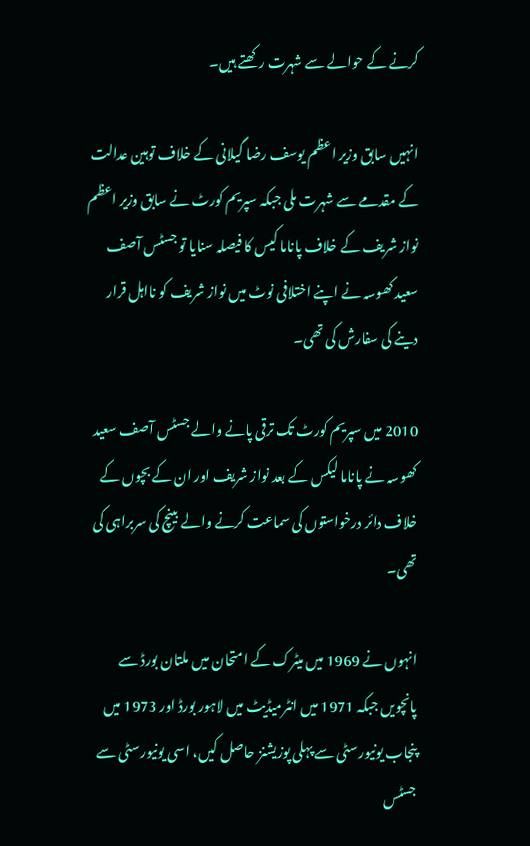کرنے کے حوالے سے شہرت رکھتے ہیں۔

انہیں سابق وزیر اعظم یوسف رضا گیلانی کے خلاف توہین عدالت کے مقدمے سے شہرت ملی جبکہ سپریم کورٹ نے سابق وزیر اعظم نواز شریف کے خلاف پاناما کیس کا فیصلہ سنایا تو جسٹس آصف سعید کھوسہ نے اپنے اختلافی نوٹ میں نواز شریف کو نااہل قرار دینے کی سفارش کی تھی۔

2010 میں سپریم کورٹ تک ترقی پانے والے جسٹس آصف سعید کھوسہ نے پاناما لیکس کے بعد نواز شریف اور ان کے بچوں کے خلاف دائر درخواستوں کی سماعت کرنے والے بینچ کی سربراہی کی تھی۔

انہوں نے 1969 میں میٹرک کے امتحان میں ملتان بورڈ سے پانچویں جبکہ 1971 میں انٹرمیڈیٹ میں لاہور بورڈ اور 1973 میں پنجاب یونیورسٹی سے پہلی پوزیشنز حاصل کیں، اسی یونیورسٹی سے جسٹس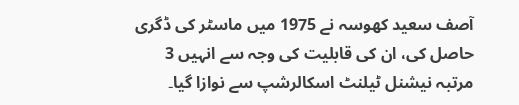آصف سعید کھوسہ نے 1975 میں ماسٹر کی ڈگری حاصل کی، ان کی قابلیت کی وجہ سے انہیں 3 مرتبہ نیشنل ٹیلنٹ اسکالرشپ سے نوازا گیا۔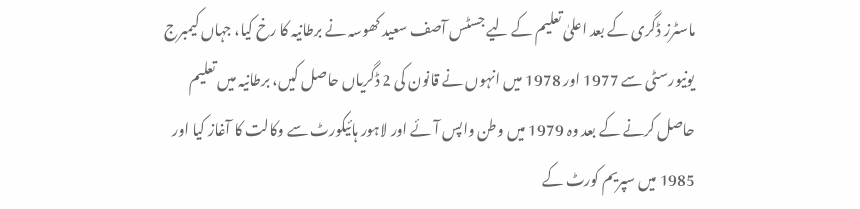ماسٹرز ڈگری کے بعد اعلیٰ تعلیم کے لیے جسٹس آصف سعید کھوسہ نے برطانیہ کا رخ کیا، جہاں کیمبرج یونیورسٹی سے 1977 اور 1978 میں انہوں نے قانون کی 2 ڈگریاں حاصل کیں، برطانیہ میں تعلیم حاصل کرنے کے بعد وہ 1979 میں وطن واپس آئے اور لاہور ہائیکورٹ سے وکالت کا آغاز کیا اور 1985 میں سپریم کورٹ کے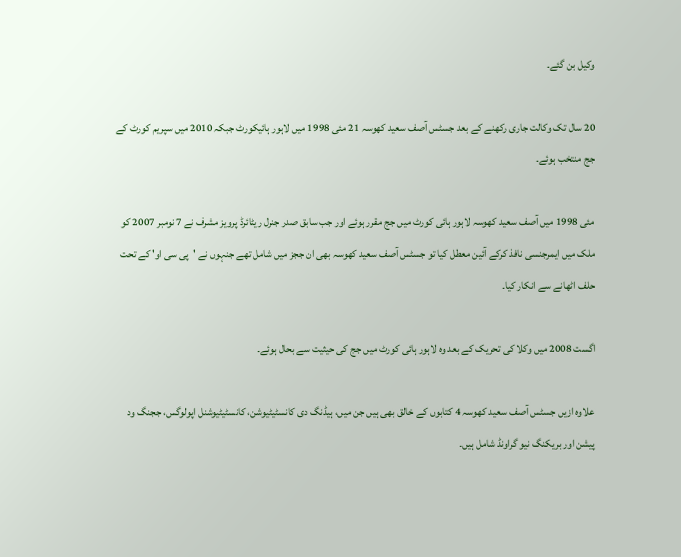وکیل بن گئے۔

20 سال تک وکالت جاری رکھنے کے بعد جسٹس آصف سعید کھوسہ 21 مئی 1998 میں لاہور ہائیکورٹ جبکہ 2010 میں سپریم کورٹ کے جج منتخب ہوئے۔

مئی 1998 میں آصف سعید کھوسہ لاہور ہائی کورٹ میں جج مقرر ہوئے اور جب سابق صدر جنرل ریٹائرڈ پرویز مشرف نے 7 نومبر 2007 کو ملک میں ایمرجنسی نافذ کرکے آئین معطل کیا تو جسٹس آصف سعید کھوسہ بھی ان ججز میں شامل تھے جنہوں نے 'پی سی او' کے تحت حلف اٹھانے سے انکار کیا۔

اگست 2008 میں وکلا کی تحریک کے بعد وہ لاہور ہائی کورٹ میں جج کی حیثیت سے بحال ہوئے۔

علاوہ ازیں جسٹس آصف سعید کھوسہ 4 کتابوں کے خالق بھی ہیں جن میں، ہیڈنگ دی کانسٹیٹیوشن، کانسٹیٹیوشنل اپولوگس، ججنگ ود پیشن اور بریکنگ نیو گراونڈ شامل ہیں۔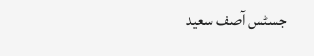جسٹس آصف سعید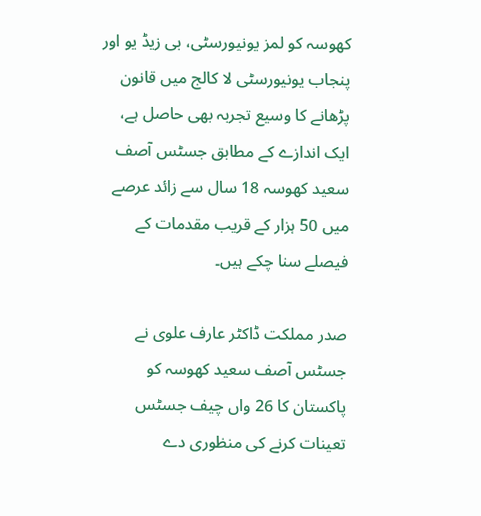کھوسہ کو لمز یونیورسٹی، بی زیڈ یو اور پنجاب یونیورسٹی لا کالج میں قانون پڑھانے کا وسیع تجربہ بھی حاصل ہے، ایک اندازے کے مطابق جسٹس آصف سعید کھوسہ 18 سال سے زائد عرصے میں 50 ہزار کے قریب مقدمات کے فیصلے سنا چکے ہیں۔

صدر مملکت ڈاکٹر عارف علوی نے جسٹس آصف سعید کھوسہ کو پاکستان کا 26 واں چیف جسٹس تعینات کرنے کی منظوری دے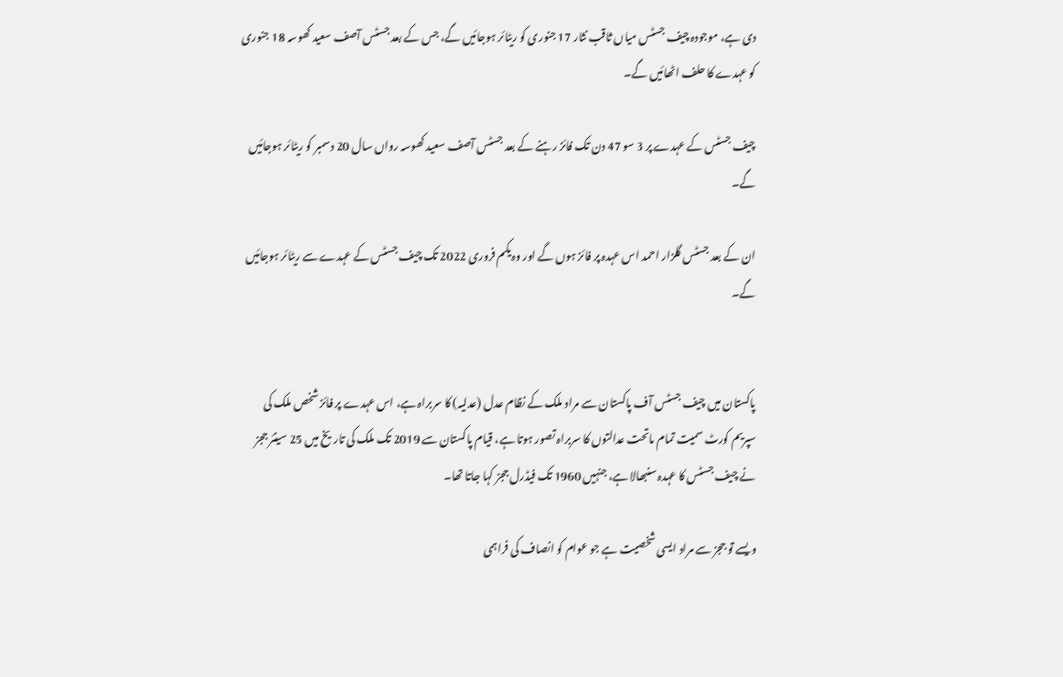دی ہے، موجودہ چیف جسٹس میاں ثاقب نثار 17 جنوری کو ریٹائر ہوجائیں گے، جس کے بعد جسٹس آصف سعید کھوسہ 18 جنوری کو عہدے کا حلف اٹھائیں گے۔

چیف جسٹس کے عہدے پر 3 سو 47 دن تک فائز رہنے کے بعد جسٹس آصف سعید کھوسہ رواں سال 20 دسمبر کو ریٹائر ہوجائیں گے۔

ان کے بعد جسٹس گلزار احمد اس عہدہ پر فائز ہوں گے اور وہ یکم فروری 2022 تک چیف جسٹس کے عہدے سے ریٹائر ہوجائیں گے۔


پاکستان میں چیف جسٹس آف پاکستان سے مراد ملک کے نظام عدل (عدلیہ) کا سربراہ ہے، اس عہدے پر فائز شخص ملک کی سپریم کورٹ سمیت تمام ماتحت عدالتوں کا سربراہ تصور ہوتا ہے، قیام پاکستان سے 2019 تک ملک کی تاریخ میں 25 سینئر ججز نے چیف جسٹس کا عہدہ سنبھالا ہے، جنہیں 1960 تک فیڈرل ججز کہا جاتا تھا۔

ویسے تو ججز سے مراد ایسی شخصیت ہے جو عوام کو انصاف کی فراہمی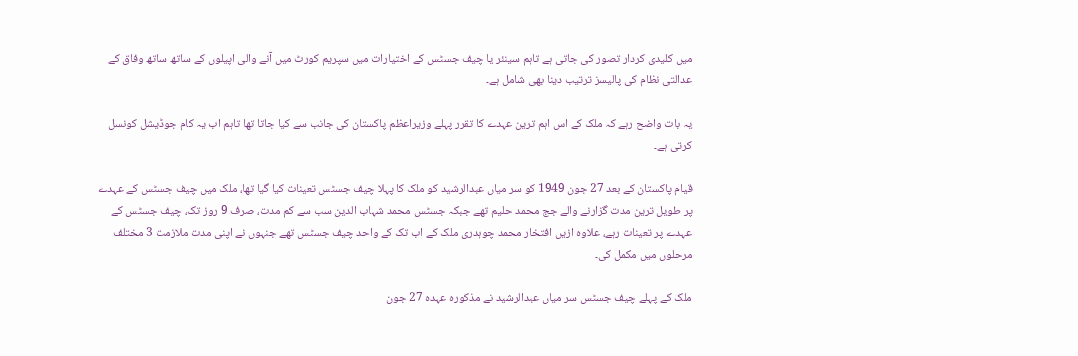میں کلیدی کردار تصور کی جاتی ہے تاہم سینئر یا چیف جسٹس کے اختیارات میں سپریم کورٹ میں آنے والی اپیلوں کے ساتھ ساتھ وفاق کے عدالتی نظام کی پالیسز ترتیب دینا بھی شامل ہے۔

یہ بات واضح رہے کہ ملک کے اس اہم ترین عہدے کا تقرر پہلے وزیراعظم پاکستان کی جانب سے کیا جاتا تھا تاہم اب یہ کام جوڈیشل کونسل کرتی ہے۔

قیام پاکستان کے بعد 27 جون 1949 کو سر میاں عبدالرشید کو ملک کا پہلا چیف جسٹس تعینات کیا گیا تھا، ملک میں چیف جسٹس کے عہدے پر طویل ترین مدت گزارنے والے جج محمد حلیم تھے جبکہ جسٹس محمد شہاب الدین سب سے کم مدت، صرف 9 روز تک، چیف جسٹس کے عہدے پر تعینات رہے، علاوہ ازیں افتخار محمد چوہدری ملک کے اب تک کے واحد چیف جسٹس تھے جنہوں نے اپنی مدت ملازمت 3 مختلف مرحلوں میں مکمل کی۔

ملک کے پہلے چیف جسٹس سر میاں عبدالرشید نے مذکورہ عہدہ 27 جون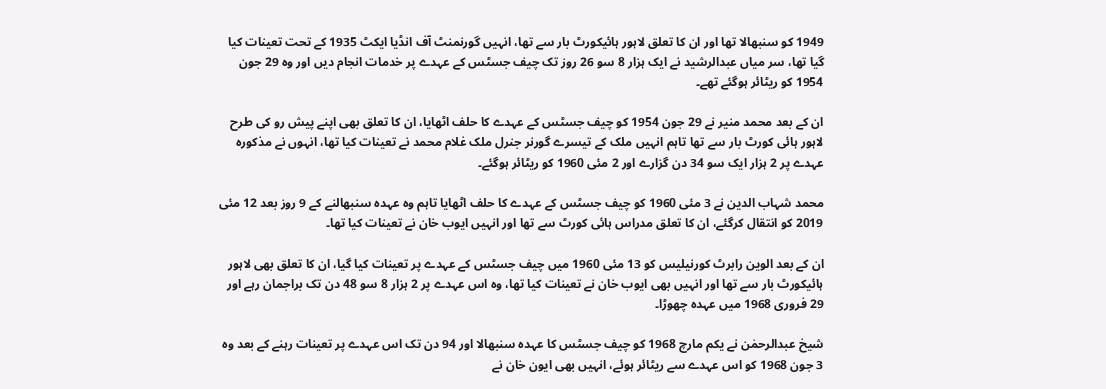1949 کو سنبھالا تھا اور ان کا تعلق لاہور ہائیکورٹ بار سے تھا، انہیں گورنمنٹ آف انڈیا ایکٹ 1935 کے تحت تعینات کیا گیا تھا، سر میاں عبدالرشید نے ایک ہزار 8 سو 26 روز تک چیف جسٹس کے عہدے پر خدمات انجام دیں اور وہ 29 جون 1954 کو ریٹائر ہوگئے تھے۔

ان کے بعد محمد منیر نے 29 جون 1954 کو چیف جسٹس کے عہدے کا حلف اٹھایا، ان کا تعلق بھی اپنے پیش رو کی طرح لاہور ہائی کورٹ بار سے تھا تاہم انہیں ملک کے تیسرے گورنر جنرل ملک غلام محمد نے تعینات کیا تھا، انہوں نے مذکورہ عہدے پر 2 ہزار ایک سو 34 دن گزارے اور 2 مئی 1960 کو ریٹائر ہوگئے۔

محمد شہاب الدین نے 3 مئی 1960 کو چیف جسٹس کے عہدے کا حلف اٹھایا تاہم وہ عہدہ سنبھالنے کے 9 روز بعد 12 مئی 2019 کو انتقال کرگئے، ان کا تعلق مدراس ہائی کورٹ سے تھا اور انہیں ایوب خان نے تعینات کیا تھا۔

ان کے بعد الوین رابرٹ کورنیلیس کو 13 مئی 1960 میں چیف جسٹس کے عہدے پر تعینات کیا گیا، ان کا تعلق بھی لاہور ہائیکورٹ بار سے تھا اور انہیں بھی ایوب خان نے تعینات کیا تھا، وہ اس عہدے پر 2 ہزار 8 سو 48 دن تک براجمان رہے اور 29 فروری 1968 میں عہدہ چھوڑا۔

شیخ عبدالرحمٰن نے یکم مارچ 1968 کو چیف جسٹس کا عہدہ سنبھالا اور 94 دن تک اس عہدے پر تعینات رہنے کے بعد وہ 3 جون 1968 کو اس عہدے سے ریٹائر ہوئے، انہیں بھی ایون خان نے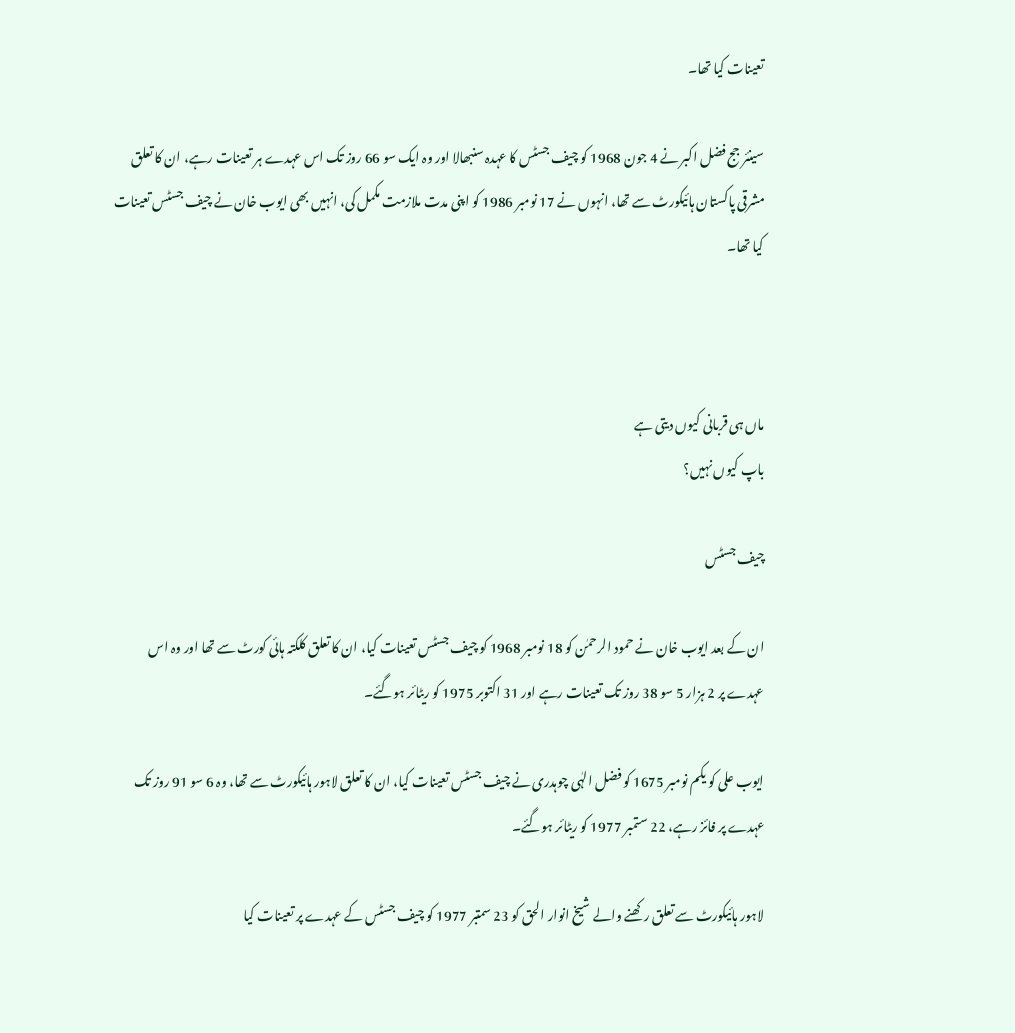تعینات کیا تھا۔

سینئر جج فضل اکبر نے 4 جون 1968 کو چیف جسٹس کا عہدہ سنبھالا اور وہ ایک سو 66 روز تک اس عہدے ہر تعینات رہے، ان کا تعلق مشرقی پاکستان ہائیکورٹ سے تھا، انہوں نے 17 نومبر 1986 کو اپنی مدت ملازمت مکمل کی، انہیں بھی ایوب خان نے چیف جسٹس تعینات کیا تھا۔



ماں ہی قربانی کیوں دیتی ہے
باپ کیوں نہیں؟

چیف جسٹس

ان کے بعد ایوب خان نے حمود الرحمٰن کو 18 نومبر 1968 کو چیف جسٹس تعینات کیا، ان کا تعلق کلکتہ ہائی کورٹ سے تھا اور وہ اس عہدے پر 2 ہزار 5 سو 38 روز تک تعینات رہے اور 31 اکتوبر 1975 کو ریٹائر ہوگئے۔

ایوب علی کو یکم نومبر 1675 کو فضل الہٰی چوہدری نے چیف جسٹس تعینات کیا، ان کا تعلق لاہور ہائیکورٹ سے تھا، وہ 6 سو 91 روز تک عہدے پر فائز رہے، 22 ستمبر 1977 کو ریٹائر ہوگئے۔

لاہور ہائیکورٹ سے تعلق رکھنے والے شیخ انوار الحق کو 23 سمتبر 1977 کو چیف جسٹس کے عہدے پر تعینات کیا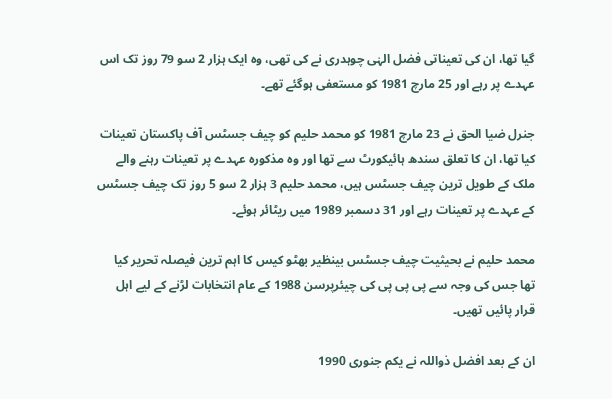گیا تھا، ان کی تعیناتی فضل الہٰی چوہدری نے کی تھی، وہ ایک ہزار 2 سو 79 روز تک اس عہدے پر رہے اور 25 مارچ 1981 کو مستعفی ہوگئے تھے۔

جنرل ضیا الحق نے 23 مارچ 1981 کو محمد حلیم کو چیف جسٹس آف پاکستان تعینات کیا تھا، ان کا تعلق سندھ ہائیکورٹ سے تھا اور وہ مذکورہ عہدے پر تعینات رہنے والے ملک کے طویل ترین چیف جسٹس ہیں، محمد حلیم 3 ہزار 2 سو 5 روز تک چیف جسٹس کے عہدے پر تعینات رہے اور 31 دسمبر 1989 میں ریٹائر ہوئے۔

محمد حلیم نے بحیثیت چیف جسٹس بینظیر بھٹو کیس کا اہم ترین فیصلہ تحریر کیا تھا جس کی وجہ سے پی پی پی کی چیئرپرسن 1988 کے عام انتخابات لڑنے کے لیے اہل قرار پائیں تھیں۔

ان کے بعد افضل ذواللہ نے یکم جنوری 1990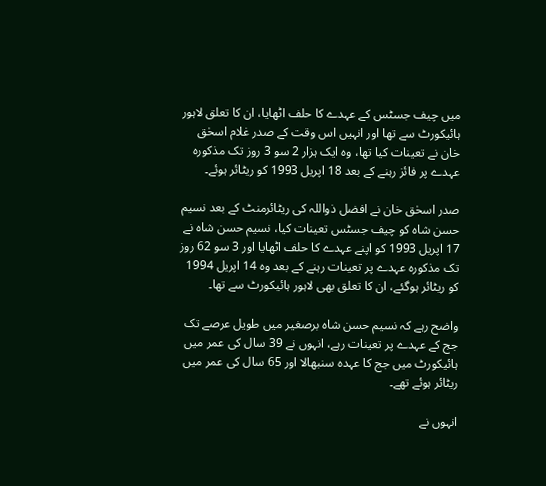میں چیف جسٹس کے عہدے کا حلف اٹھایا، ان کا تعلق لاہور ہائیکورٹ سے تھا اور انہیں اس وقت کے صدر غلام اسحٰق خان نے تعینات کیا تھا، وہ ایک ہزار 2 سو 3 روز تک مذکورہ عہدے پر فائز رہنے کے بعد 18 اپریل 1993 کو ریٹائر ہوئے۔

صدر اسحٰق خان نے افضل ذواللہ کی ریٹائرمنٹ کے بعد نسیم حسن شاہ کو چیف جسٹس تعینات کیا، نسیم حسن شاہ نے 17 اپریل 1993 کو اپنے عہدے کا حلف اٹھایا اور 3 سو 62 روز تک مذکورہ عہدے پر تعینات رہنے کے بعد وہ 14 اپریل 1994 کو ریٹائر ہوگئے، ان کا تعلق بھی لاہور ہائیکورٹ سے تھا۔

واضح رہے کہ نسیم حسن شاہ برصغیر میں طویل عرصے تک جج کے عہدے پر تعینات رہے، انہوں نے 39 سال کی عمر میں ہائیکورٹ میں جج کا عہدہ سنبھالا اور 65 سال کی عمر میں ریٹائر ہوئے تھے۔

انہوں نے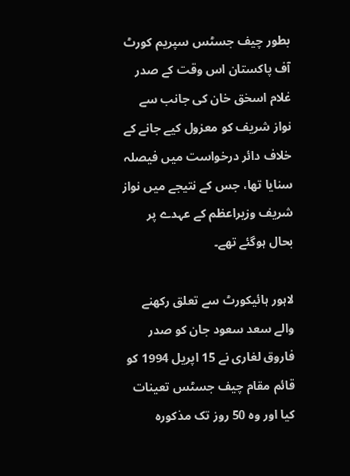بطور چیف جسٹس سپریم کورٹ آف پاکستان اس وقت کے صدر غلام اسحٰق خان کی جانب سے نواز شریف کو معزول کیے جانے کے خلاف دائر درخواست میں فیصلہ سنایا تھا، جس کے نتیجے میں نواز شریف وزیراعظم کے عہدے پر بحال ہوگئے تھے۔

لاہور ہائیکورٹ سے تعلق رکھنے والے سعد سعود جان کو صدر فاروق لغاری نے 15 اپریل 1994 کو قائم مقام چیف جسٹس تعینات کیا اور وہ 50 روز تک مذکورہ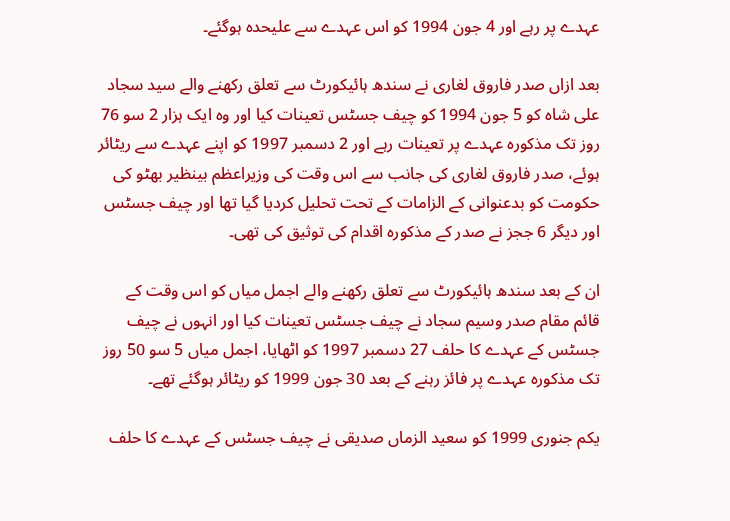عہدے پر رہے اور 4 جون 1994 کو اس عہدے سے علیحدہ ہوگئے۔

بعد ازاں صدر فاروق لغاری نے سندھ ہائیکورٹ سے تعلق رکھنے والے سید سجاد علی شاہ کو 5 جون 1994 کو چیف جسٹس تعینات کیا اور وہ ایک ہزار 2 سو 76 روز تک مذکورہ عہدے پر تعینات رہے اور 2 دسمبر 1997 کو اپنے عہدے سے ریٹائر ہوئے، صدر فاروق لغاری کی جانب سے اس وقت کی وزیراعظم بینظیر بھٹو کی حکومت کو بدعنوانی کے الزامات کے تحت تحلیل کردیا گیا تھا اور چیف جسٹس اور دیگر 6 ججز نے صدر کے مذکورہ اقدام کی توثیق کی تھی۔

ان کے بعد سندھ ہائیکورٹ سے تعلق رکھنے والے اجمل میاں کو اس وقت کے قائم مقام صدر وسیم سجاد نے چیف جسٹس تعینات کیا اور انہوں نے چیف جسٹس کے عہدے کا حلف 27 دسمبر 1997 کو اٹھایا، اجمل میاں 5 سو 50 روز تک مذکورہ عہدے پر فائز رہنے کے بعد 30 جون 1999 کو ریٹائر ہوگئے تھے۔

یکم جنوری 1999 کو سعید الزماں صدیقی نے چیف جسٹس کے عہدے کا حلف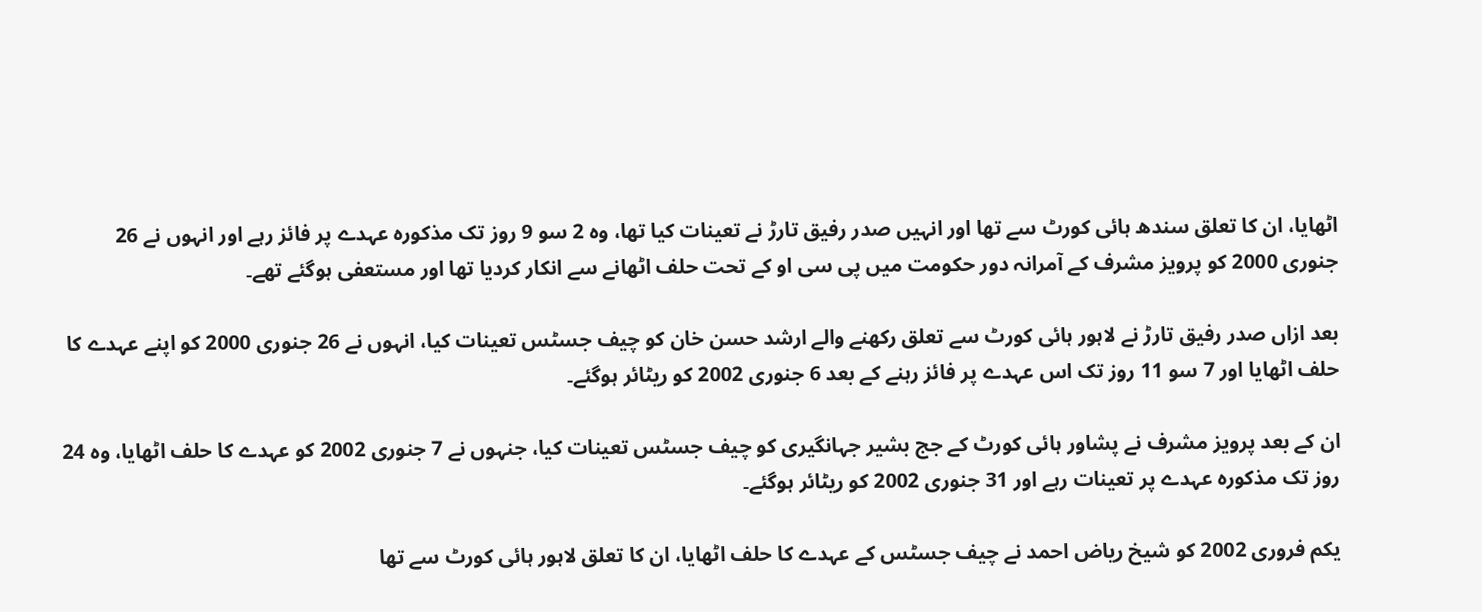اٹھایا، ان کا تعلق سندھ ہائی کورٹ سے تھا اور انہیں صدر رفیق تارڑ نے تعینات کیا تھا، وہ 2 سو 9 روز تک مذکورہ عہدے پر فائز رہے اور انہوں نے 26 جنوری 2000 کو پرویز مشرف کے آمرانہ دور حکومت میں پی سی او کے تحت حلف اٹھانے سے انکار کردیا تھا اور مستعفی ہوگئے تھے۔

بعد ازاں صدر رفیق تارڑ نے لاہور ہائی کورٹ سے تعلق رکھنے والے ارشد حسن خان کو چیف جسٹس تعینات کیا، انہوں نے 26 جنوری 2000 کو اپنے عہدے کا حلف اٹھایا اور 7 سو 11 روز تک اس عہدے پر فائز رہنے کے بعد 6 جنوری 2002 کو ریٹائر ہوگئے۔

ان کے بعد پرویز مشرف نے پشاور ہائی کورٹ کے جج بشیر جہانگیری کو چیف جسٹس تعینات کیا، جنہوں نے 7 جنوری 2002 کو عہدے کا حلف اٹھایا، وہ 24 روز تک مذکورہ عہدے پر تعینات رہے اور 31 جنوری 2002 کو ریٹائر ہوگئے۔

یکم فروری 2002 کو شیخ ریاض احمد نے چیف جسٹس کے عہدے کا حلف اٹھایا، ان کا تعلق لاہور ہائی کورٹ سے تھا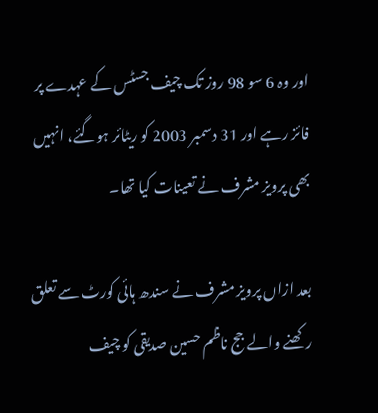اور وہ 6 سو 98 روز تک چیف جسٹس کے عہدے پر فائز رہے اور 31 دسمبر 2003 کو ریٹائر ہوگئے، انہیں بھی پرویز مشرف نے تعینات کیا تھا۔

بعد ازاں پرویز مشرف نے سندھ ہائی کورٹ سے تعلق رکھنے والے جج ناظم حسین صدیقی کو چیف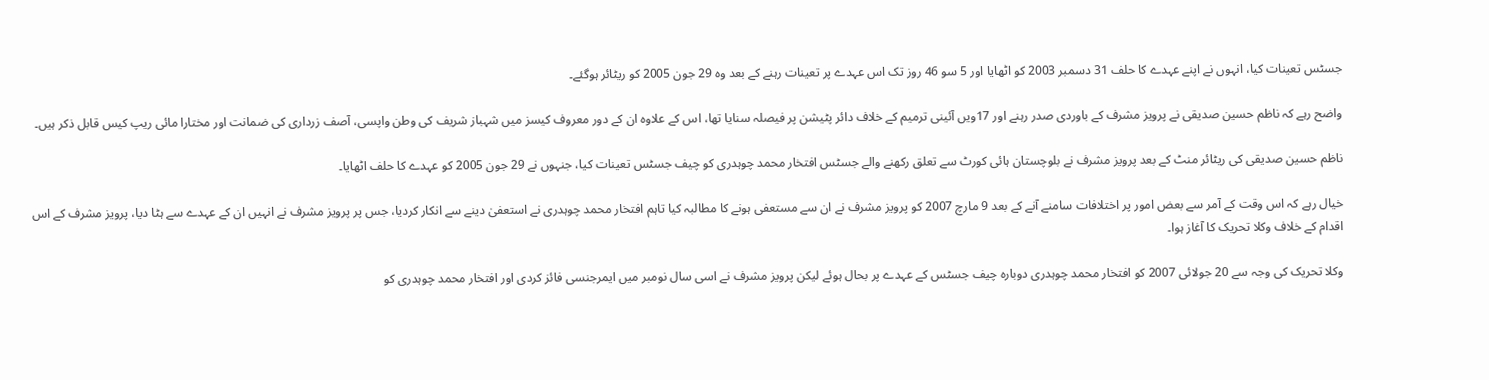جسٹس تعینات کیا، انہوں نے اپنے عہدے کا حلف 31 دسمبر 2003 کو اٹھایا اور 5 سو 46 روز تک اس عہدے پر تعینات رہنے کے بعد وہ 29 جون 2005 کو ریٹائر ہوگئے۔

واضح رہے کہ ناظم حسین صدیقی نے پرویز مشرف کے باوردی صدر رہنے اور 17ویں آئینی ترمیم کے خلاف دائر پٹیشن پر فیصلہ سنایا تھا، اس کے علاوہ ان کے دور معروف کیسز میں شہباز شریف کی وطن واپسی، آصف زرداری کی ضمانت اور مختارا مائی ریپ کیس قابل ذکر ہیں۔

ناظم حسین صدیقی کی ریٹائر منٹ کے بعد پرویز مشرف نے بلوچستان ہائی کورٹ سے تعلق رکھنے والے جسٹس افتخار محمد چوہدری کو چیف جسٹس تعینات کیا، جنہوں نے 29 جون 2005 کو عہدے کا حلف اٹھایا۔

خیال رہے کہ اس وقت کے آمر سے بعض امور پر اختلافات سامنے آنے کے بعد 9 مارچ 2007 کو پرویز مشرف نے ان سے مستعفی ہونے کا مطالبہ کیا تاہم افتخار محمد چوہدری نے استعفیٰ دینے سے انکار کردیا، جس پر پرویز مشرف نے انہیں ان کے عہدے سے ہٹا دیا، پرویز مشرف کے اس اقدام کے خلاف وکلا تحریک کا آغاز ہوا۔

وکلا تحریک کی وجہ سے 20 جولائی 2007 کو افتخار محمد چوہدری دوبارہ چیف جسٹس کے عہدے پر بحال ہوئے لیکن پرویز مشرف نے اسی سال نومبر میں ایمرجنسی فائز کردی اور افتخار محمد چوہدری کو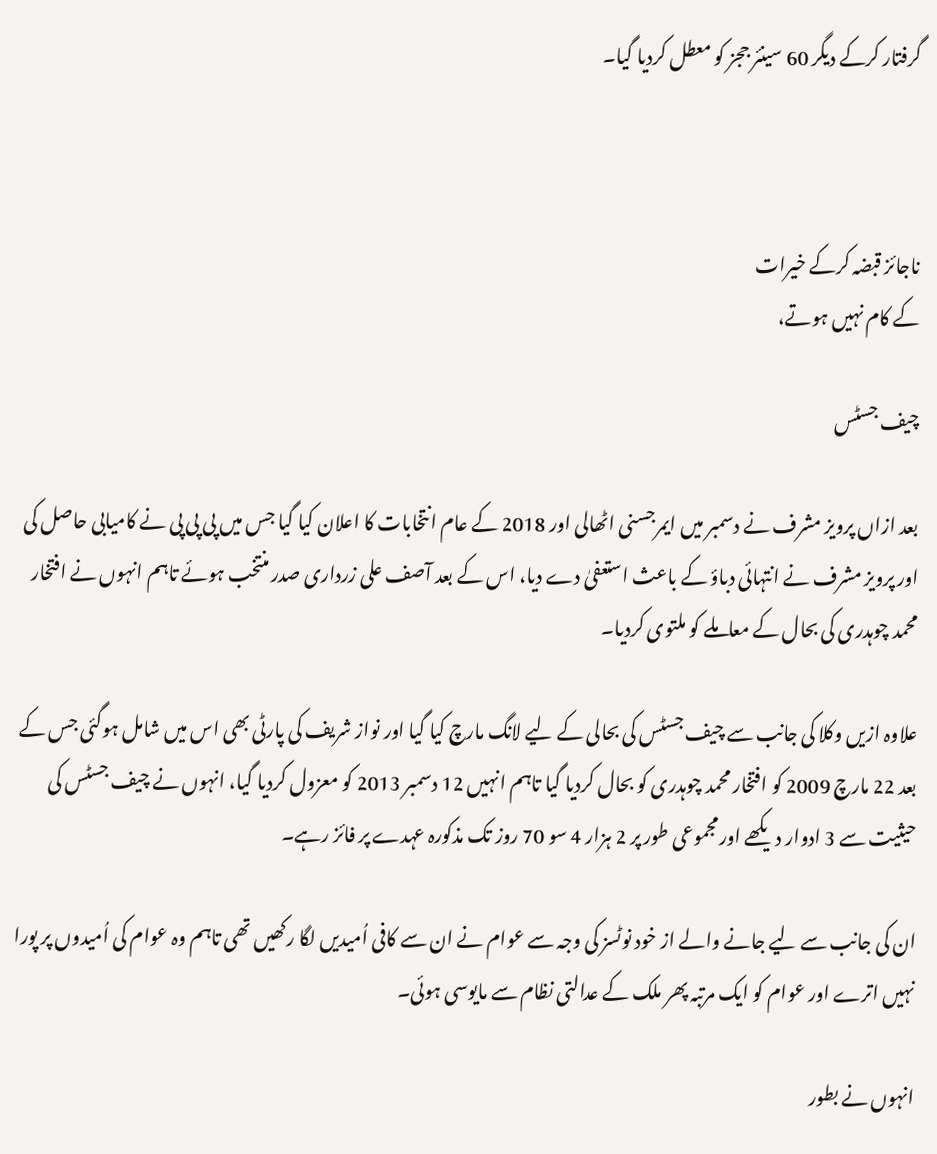گرفتار کرکے دیگر 60 سینئر ججز کو معطل کردیا گیا۔



ناجائز قبضہ کرکے خیرات
کے کام نہیں ہوتے،

چیف جسٹس

بعد ازاں پرویز مشرف نے دسمبر میں ایمرجسنی اٹھالی اور 2018 کے عام انتخابات کا اعلان کیا گیا جس میں پی پی پی نے کامیابی حاصل کی اور پرویز مشرف نے انتہائی دباؤ کے باعث استعفیٰ دے دیا، اس کے بعد آصف علی زرداری صدر منتخب ہوئے تاہم انہوں نے افتخار محمد چوہدری کی بحال کے معاملے کو ملتوی کردیا۔

علاوہ ازیں وکلا کی جانب سے چیف جسٹس کی بحالی کے لیے لانگ مارچ کیا گیا اور نواز شریف کی پارٹی بھی اس میں شامل ہوگئی جس کے بعد 22 مارچ 2009 کو افتخار محمد چوہدری کو بحال کردیا گیا تاہم انہیں 12 دسمبر 2013 کو معزول کردیا گیا، انہوں نے چیف جسٹس کی حیثیت سے 3 ادوار دیکھے اور مجموعی طور پر 2 ہزار 4 سو 70 روز تک مذکورہ عہدے پر فائز رہے۔

ان کی جانب سے لیے جانے والے از خود نوٹسز کی وجہ سے عوام نے ان سے کافی اُمیدیں لگا رکھیں تھی تاہم وہ عوام کی اُمیدوں پر پورا نہیں اترے اور عوام کو ایک مرتبہ پھر ملک کے عدالتی نظام سے مایوسی ہوئی۔

انہوں نے بطور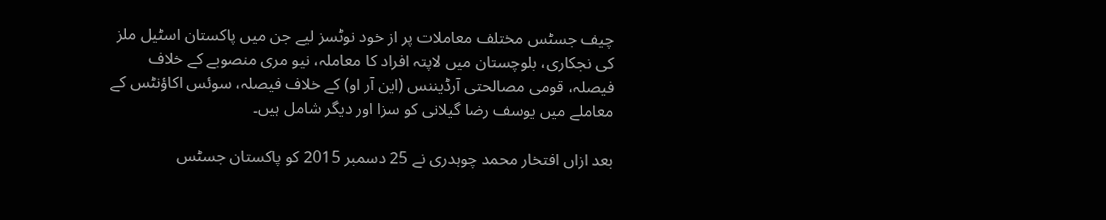چیف جسٹس مختلف معاملات پر از خود نوٹسز لیے جن میں پاکستان اسٹیل ملز کی نجکاری، بلوچستان میں لاپتہ افراد کا معاملہ، نیو مری منصوبے کے خلاف فیصلہ، قومی مصالحتی آرڈیننس (این آر او) کے خلاف فیصلہ، سوئس اکاؤنٹس کے معاملے میں یوسف رضا گیلانی کو سزا اور دیگر شامل ہیں۔

بعد ازاں افتخار محمد چوہدری نے 25 دسمبر 2015 کو پاکستان جسٹس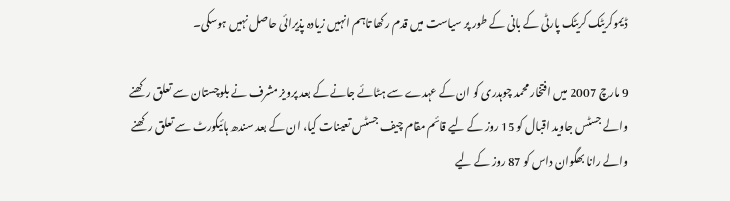ڈیموکریٹک کریٹک پارٹی کے بانی کے طور پر سیاست میں قدم رکھا تاہم انہیں زیادہ پذیرائی حاصل نہیں ہوسکی۔

9 مارچ 2007 میں افتخار محمد چوہدری کو ان کے عہدے سے ہٹائے جانے کے بعد پرویز مشرف نے بلوچستان سے تعلق رکھنے والے جسٹس جاوید اقبال کو 15 روز کے لیے قائم مقام چیف جسٹس تعینات کیا، ان کے بعد سندھ ہائیکورٹ سے تعلق رکھنے والے رانا بھگوان داس کو 87 روز کے لیے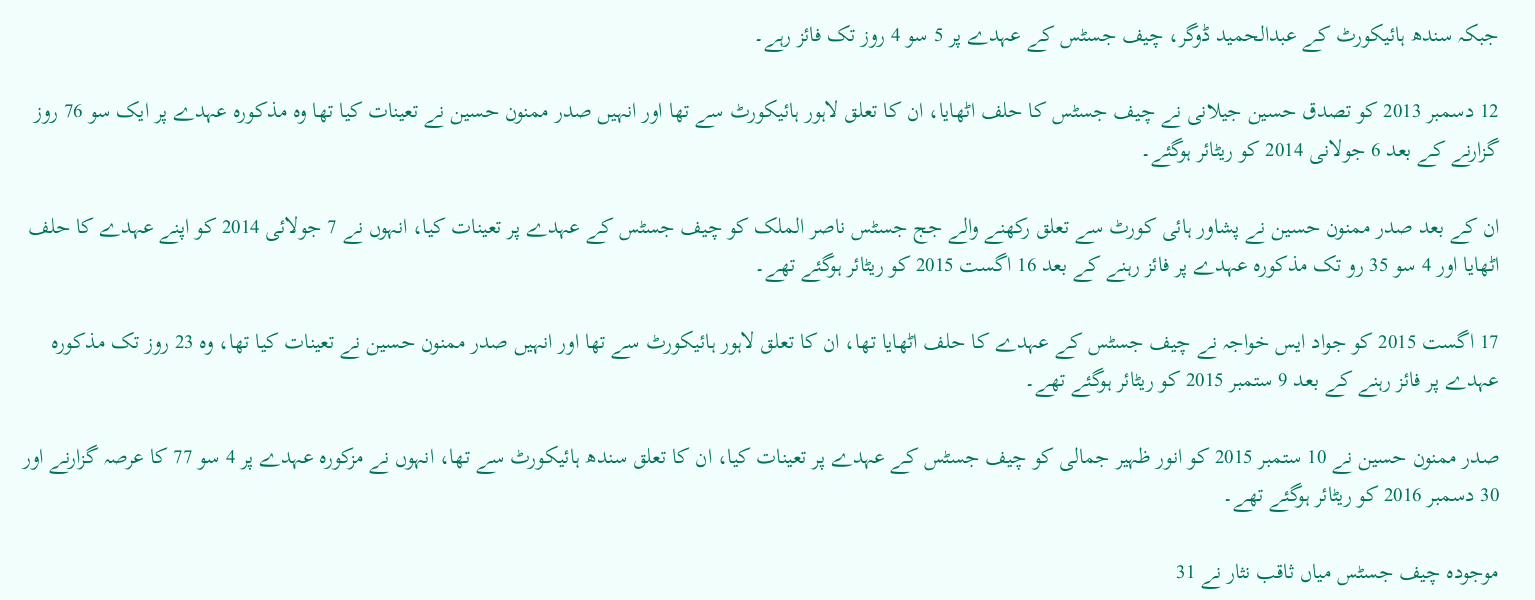جبکہ سندھ ہائیکورٹ کے عبدالحمید ڈوگر، چیف جسٹس کے عہدے پر 5 سو 4 روز تک فائز رہے۔

12 دسمبر 2013 کو تصدق حسین جیلانی نے چیف جسٹس کا حلف اٹھایا، ان کا تعلق لاہور ہائیکورٹ سے تھا اور انہیں صدر ممنون حسین نے تعینات کیا تھا وہ مذکورہ عہدے پر ایک سو 76 روز گزارنے کے بعد 6 جولانی 2014 کو ریٹائر ہوگئے۔

ان کے بعد صدر ممنون حسین نے پشاور ہائی کورٹ سے تعلق رکھنے والے جج جسٹس ناصر الملک کو چیف جسٹس کے عہدے پر تعینات کیا، انہوں نے 7 جولائی 2014 کو اپنے عہدے کا حلف اٹھایا اور 4 سو 35 رو تک مذکورہ عہدے پر فائز رہنے کے بعد 16 اگست 2015 کو ریٹائر ہوگئے تھے۔

17 اگست 2015 کو جواد ایس خواجہ نے چیف جسٹس کے عہدے کا حلف اٹھایا تھا، ان کا تعلق لاہور ہائیکورٹ سے تھا اور انہیں صدر ممنون حسین نے تعینات کیا تھا، وہ 23 روز تک مذکورہ عہدے پر فائز رہنے کے بعد 9 ستمبر 2015 کو ریٹائر ہوگئے تھے۔

صدر ممنون حسین نے 10 ستمبر 2015 کو انور ظہیر جمالی کو چیف جسٹس کے عہدے پر تعینات کیا، ان کا تعلق سندھ ہائیکورٹ سے تھا، انہوں نے مزکورہ عہدے پر 4 سو 77 کا عرصہ گزارنے اور 30 دسمبر 2016 کو ریٹائر ہوگئے تھے۔

موجودہ چیف جسٹس میاں ثاقب نثار نے 31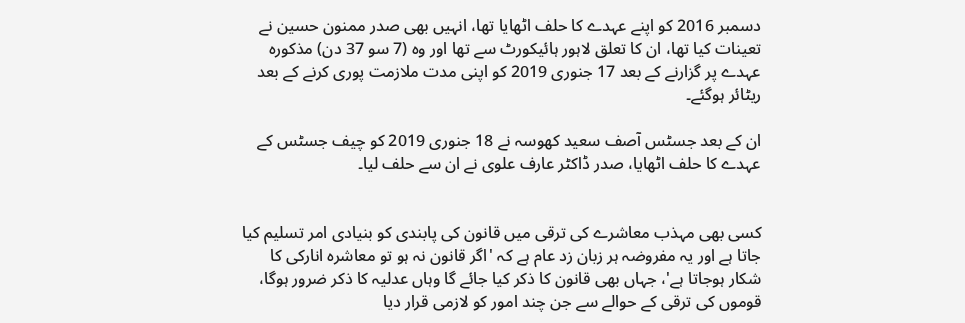دسمبر 2016 کو اپنے عہدے کا حلف اٹھایا تھا، انہیں بھی صدر ممنون حسین نے تعینات کیا تھا، ان کا تعلق لاہور ہائیکورٹ سے تھا اور وہ (7 سو 37 دن) مذکورہ عہدے پر گزارنے کے بعد 17 جنوری 2019 کو اپنی مدت ملازمت پوری کرنے کے بعد ریٹائر ہوگئے۔

ان کے بعد جسٹس آصف سعید کھوسہ نے 18 جنوری 2019 کو چیف جسٹس کے عہدے کا حلف اٹھایا، صدر ڈاکٹر عارف علوی نے ان سے حلف لیا۔


کسی بھی مہذب معاشرے کی ترقی میں قانون کی پابندی کو بنیادی امر تسلیم کیا جاتا ہے اور یہ مفروضہ ہر زبان زد عام ہے کہ 'اگر قانون نہ ہو تو معاشرہ انارکی کا شکار ہوجاتا ہے'، جہاں بھی قانون کا ذکر کیا جائے گا وہاں عدلیہ کا ذکر ضرور ہوگا، قوموں کی ترقی کے حوالے سے جن چند امور کو لازمی قرار دیا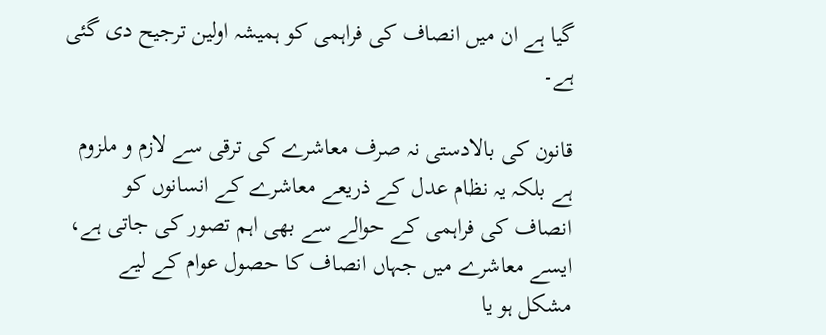گیا ہے ان میں انصاف کی فراہمی کو ہمیشہ اولین ترجیح دی گئی ہے۔

قانون کی بالادستی نہ صرف معاشرے کی ترقی سے لازم و ملزوم ہے بلکہ یہ نظام عدل کے ذریعے معاشرے کے انسانوں کو انصاف کی فراہمی کے حوالے سے بھی اہم تصور کی جاتی ہے، ایسے معاشرے میں جہاں انصاف کا حصول عوام کے لیے مشکل ہو یا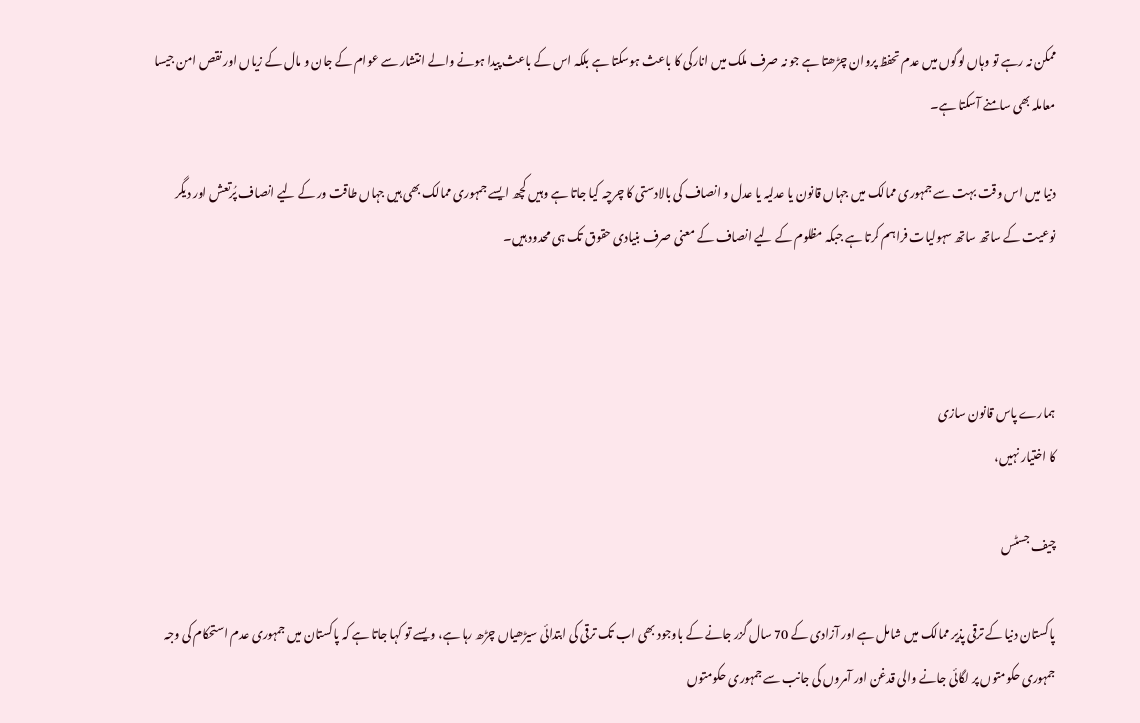ممکن نہ رہے تو وہاں لوگوں میں عدم تحفظ پروان چڑھتا ہے جو نہ صرف ملک میں انارکی کا باعث ہوسکتا ہے بلکہ اس کے باعث پیدا ہونے والے انتشار سے عوام کے جان و مال کے زیاں اور نقص امن جیسا معاملہ بھی سامنے آسکتا ہے۔

دنیا میں اس وقت بہت سے جمہوری ممالک میں جہاں قانون یا عدلیہ یا عدل و انصاف کی بالادستی کا چرچہ کیا جاتا ہے وہیں کچھ ایسے جمہوری ممالک بھی ہیں جہاں طاقت ور کے لیے انصاف پُرتعش اور دیگر نوعیت کے ساتھ ساتھ سہولیات فراہم کرتا ہے جبکہ مظلوم کے لیے انصاف کے معنی صرف بنیادی حقوق تک ہی محدود ہیں۔



ہمارے پاس قانون سازی
کا اختیار نہیں،

چیف جسٹس

پاکستان دنیا کے ترقی پذیر ممالک میں شامل ہے اور آزادی کے 70 سال گزر جانے کے باوجود بھی اب تک ترقی کی ابتدائی سیڑھیاں چڑھ رہا ہے، ویسے تو کہا جاتا ہے کہ پاکستان میں جمہوری عدم استحکام کی وجہ جمہوری حکومتوں پر لگائی جانے والی قدغن اور آمروں کی جانب سے جمہوری حکومتوں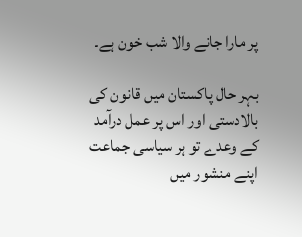پر مارا جانے والا شب خون ہے۔

بہر حال پاکستان میں قانون کی بالادستی اور اس پر عمل درآمد کے وعدے تو ہر سیاسی جماعت اپنے منشور میں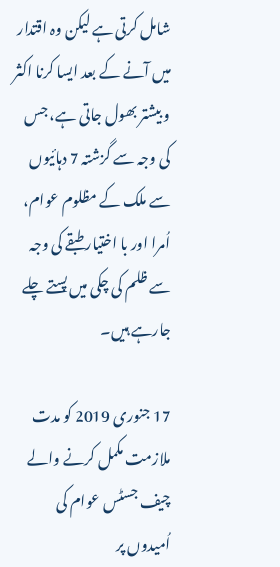شامل کرتی ہے لیکن وہ اقتدار میں آنے کے بعد ایسا کرنا اکثر و بیشتر بھول جاتی ہے، جس کی وجہ سے گزشتہ 7 دہائیوں سے ملک کے مظلوم عوام، اُمرا اور با اختیار طبقے کی وجہ سے ظلم کی چکی میں پستے چلے جارہے ہیں۔

17 جنوری 2019 کو مدت ملازمت مکمل کرنے والے چیف جسٹس عوام کی اُمیدوں پر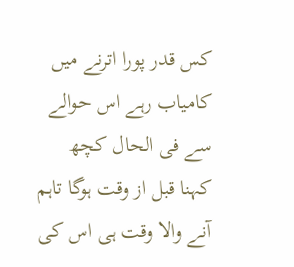کس قدر پورا اترنے میں کامیاب رہے اس حوالے سے فی الحال کچھ کہنا قبل از وقت ہوگا تاہم آنے والا وقت ہی اس کی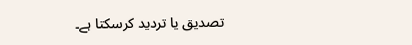تصدیق یا تردید کرسکتا ہے۔